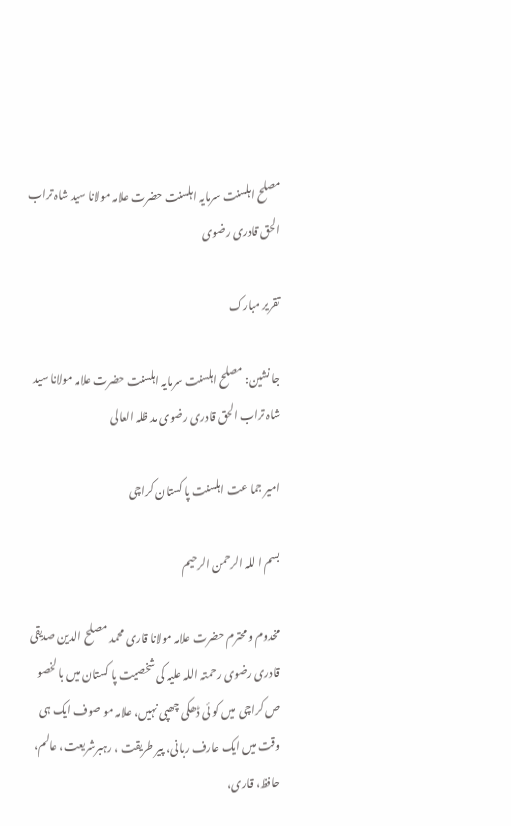مصلح اہلسنت سرمایہ اہلسنت حضرت علامہ مولانا سید شاہ تراب الحق قادری رضوی

تقریر مبارک

جا نشین: مصلح اہلسنت سرمایہ اہلسنت حضرت علامہ مولانا سید شاہ تراب الحق قادری رضوی مد ظلہ العالی

امیر جما عت اہلسنت پا کستان کراچی

بسم ا للہ الرحمن الرحیم

مخدوم و محترم حضرت علامہ مولانا قاری محمد مصلح الدین صدیقی قادری رضوی رحمتہ اللہ علیہ کی شخصیت پا کستان میں با لخصو ص کراچی  میں کو ئی ڈھکی چھپی نہیں، علامہ مو صوف ایک ہی وقت میں ایک عارف ربانی، پیر طریقت ، رہبرشریعت، عالم، حافظ، قاری،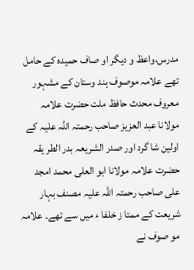مدرس،واعظ و دیگر او صاف حمیدہ کے حامل تھے علامہ موصوف ہند وستان کے مشہور معروف محدث حافظ ملت حضرت علامہ مولانا عبد العزیز صاحب رحمتہ اللہ علیہ کے اولین شا گرد اور صدر الشریعہ بدر الطر یقہ حضرت علامہ مولانا ابو العلی محمد امجد علی صاحب رحمتہ اللہ علیہ مصنف بہار شریعت کے ممتا ز خلفا ء میں سے تھے۔ علامہ  مو صوف نے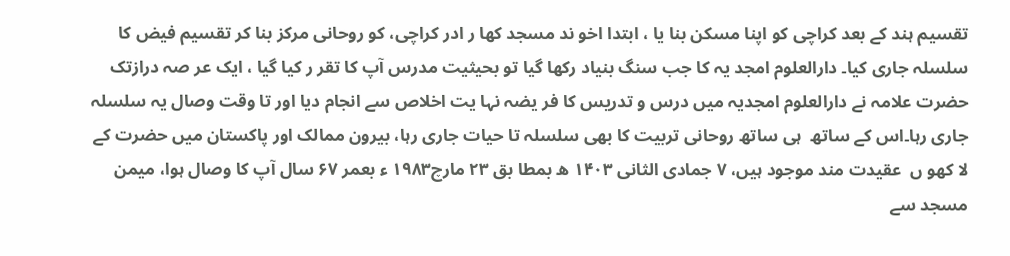تقسیم ہند کے بعد کراچی کو اپنا مسکن بنا یا ، ابتدا اخو ند مسجد کھا ر ادر کراچی، کو روحانی مرکز بنا کر تقسیم فیض کا سلسلہ جاری کیا۔ دارالعلوم امجد یہ کا جب سنگ بنیاد رکھا گیا تو بحیثیت مدرس آپ کا تقر ر کیا گیا ، ایک عر صہ درازتک حضرت علامہ نے دارالعلوم امجدیہ میں درس و تدریس کا فر یضہ نہا یت اخلاص سے انجام دیا اور تا وقت وصال یہ سلسلہ جاری رہا۔اس کے ساتھ  ہی ساتھ روحانی تربیت کا بھی سلسلہ تا حیات جاری رہا، بیرون ممالک اور پاکستان میں حضرت کے لا کھو ں  عقیدت مند موجود ہیں، ۷ جمادی الثانی ۱۴۰۳ ھ بمطا بق ۲۳ مارچ۱۹۸۳ ء بعمر ۶۷ سال آپ کا وصال ہوا، میمن مسجد سے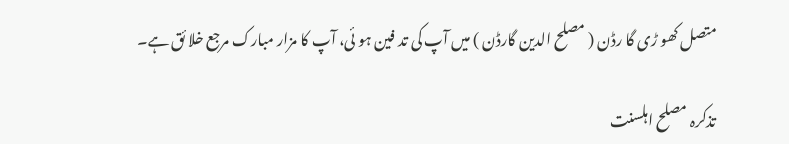متصل کھو ڑی گا رڈن ( مصلح الدین گارڈن ) میں آپ کی تد فین ہو ئی، آپ کا مزار مبارک مرجع خلا ئق ہے۔

تذکرہ مصلح اہلسنت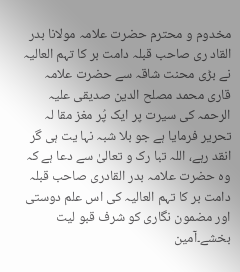مخدوم و محترم حضرت علامہ مولانا بدر القاد ری صاحب قبلہ دامت بر کا تہم العالیہ نے بڑی محنت شاقہ سے حضرت علامہ قاری محمد مصلح الدین صدیقی علیہ الرحمہ کی سیرت پر ایک پُر مغز مقا لہ تحریر فرمایا ہے جو بلا شبہ نہا یت ہی گر انقد رہے، اللہ تبا رک و تعالیٰ سے دعا ہے کہ وہ حضرت علامہ بدر القادری صاحب قبلہ دامت بر کا تہم العالیہ کی اس علم دوستی اور مضمون نگاری کو شرف قبو لیت بخشے۔آمین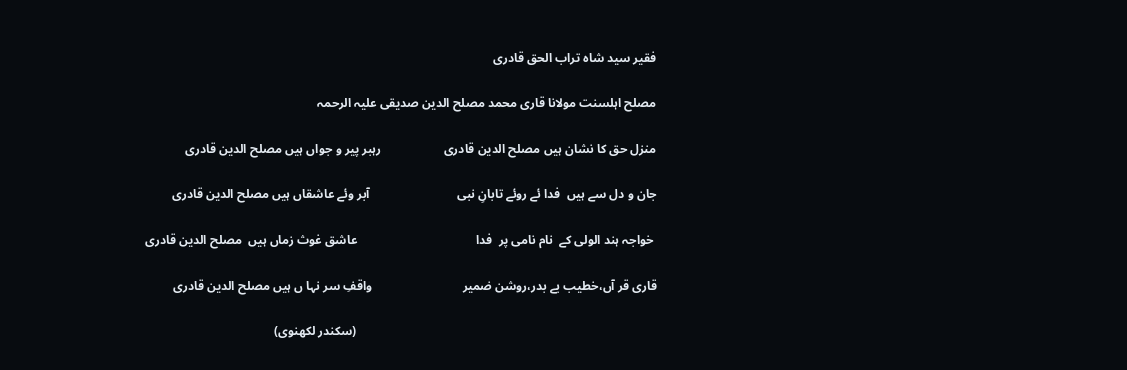فقیر سید شاہ تراب الحق قادری

مصلح اہلسنت مولانا قاری محمد مصلح الدین صدیقی علیہ الرحمہ

منزل حق کا نشان ہیں مصلح الدین قادری                    رہبر پیر و جواں ہیں مصلح الدین قادری

جان و دل سے ہیں  فدا ئے روئے تابانِ نبی                            آبر وئے عاشقاں ہیں مصلح الدین قادری

 خواجہ ہند الولی کے  نام نامی پر  فدا                                      عاشق غوث زماں ہیں  مصلح الدین قادری

قاری قر آں،خطیب بے بدر،روشن ضمیر                             واقفِ سر نہا ں ہیں مصلح الدین قادری

                                                                                                (سکندر لکھنوی)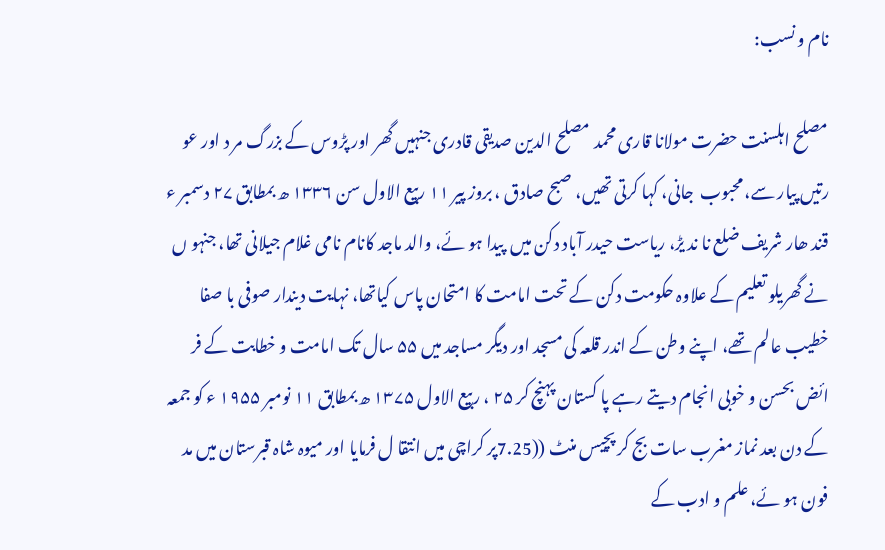نام و نسب:

مصلح اہلسنت حضرت مولانا قاری محمد مصلح الدین صدیقی قادری جنہیں گھر اور پڑوس کے بزرگ مر د اور عو رتیں پیار سے، محبوب  جانی، کہا کرتی تھیں، صبح صادق ، بروز پیر ۱۱ ربیع الاول سن ۱۳۳۶ ھ بمطابق ۲۷ دسمبر ء قند ھار شریف ضلع نا ند یڑ، ریاست حیدر آباد دکن میں  پیدا ہو ئے، والد ماجد کانام نامی غلام جیلانی تھا، جنہو ں نے گھریلو تعلیم کے علاوہ حکومت دکن کے تحت امامت کا امتحان پاس کیاتھا، نہایت دیندار صوفی با صفا خطیب عالم تھے، اپنے وطن کے اندر قلعہ کی مسجد اور دیگر مساجد میں ۵۵ سال تک امامت و خطابت کے فر ائض بحسن و خوبی انجام دیتے رہے پا کستان پہنچ کر ۲۵ ، ربیع الاول ۱۳۷۵ ھ بمطابق ۱۱ نومبر ۱۹۵۵ ء کو جمعہ کے دن بعد نماز مغرب سات بج کر پچیس منٹ ((7.25پر کراچی میں انتقا ل فرمایا اور میوہ شاہ قبرستان میں مد فون ہو ئے، علم و ادب کے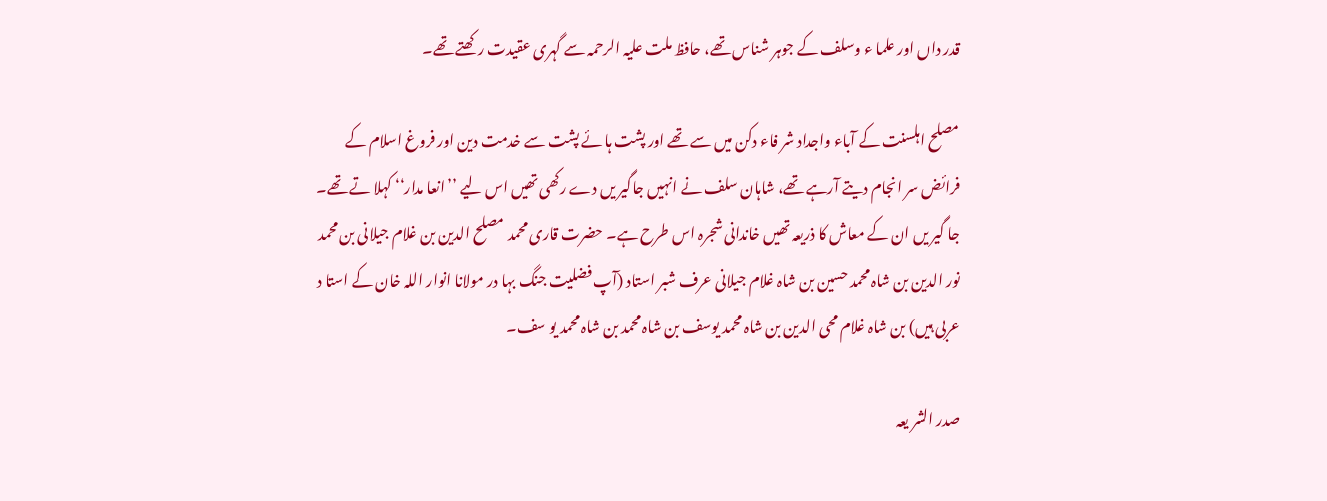قدر داں اور علما ء وسلف کے جوہر شناس تھے، حافظ ملت علیہ الرحمہ سے گہری عقیدت رکھتے تھے۔

مصلح اہلسنت کے آباء واجداد شر فاء دکن میں سے تھے اور پشت ہا ئے پشت سے خدمت دین اور فروغ اسلام کے فرائض سر انجام دیتے آرہے تھے، شاہان سلف نے انہیں جاگیر یں دے رکھی تھیں اس لیے ’’انعا مدار‘‘ کہلا تے تھے۔ جا گیر یں ان کے معاش کا ذریعہ تھیں خاندانی شجرہ اس طرح ہے۔ حضرت قاری محمد مصلح الدین بن غلام جیلانی بن محمد نور الدین بن شاہ محمد حسین بن شاہ غلام جیلانی عرف شبر استاد (آپ فضلیت جنگ بہا در مولانا انوار اللہ خان کے استا د عربی ہیں) بن شاہ غلام محی الدین بن شاہ محمد یوسف بن شاہ محمد بن شاہ محمد یو سف۔

صدر الشر یعہ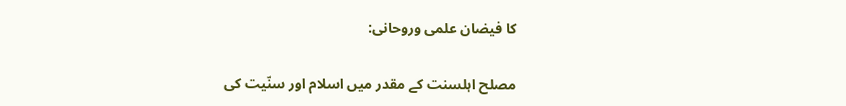کا فیضان علمی وروحانی:

مصلح اہلسنت کے مقدر میں اسلام اور سنّیت کی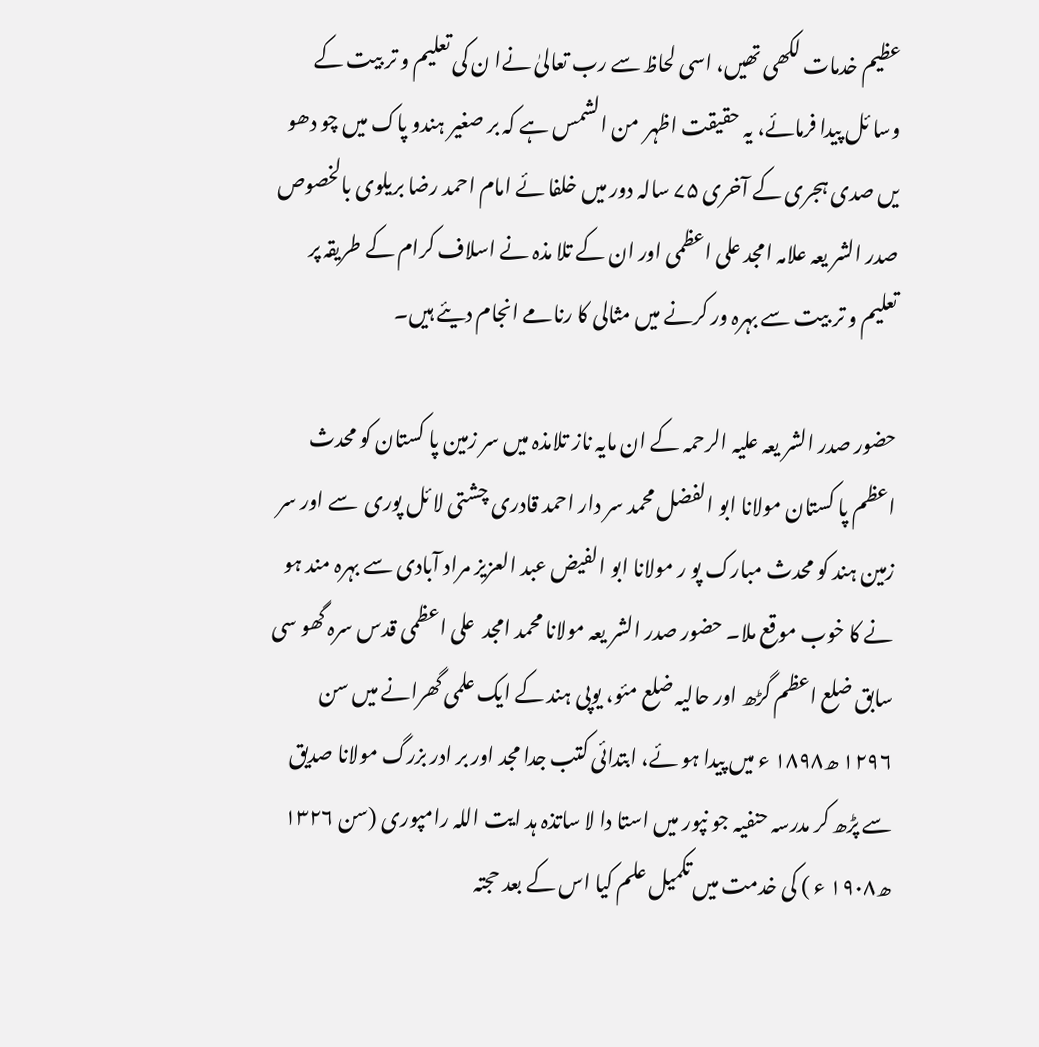عظیم خدمات لکھی تھیں، اسی لحاظ سے رب تعالیٰ نےا ن کی تعلیم و تر بیت کے وسا ئل پیدا فرمائے، یہ حقیقت اظہر  من الشمس ہے کہ بر صغیر ہندو پاک میں چو دھو یں صدی ہجری کے آخری ۷۵ سالہ دور میں خلفا ئے امام احمد رضا بریلوی بالخصوص صدر الشر یعہ علامہ امجد علی اعظمی اور ان کے تلا مذہ نے اسلاف کرام کے طریقہ پر تعلیم و تر بیت سے بہرہ ور کرنے میں مثالی کا رنامے انجام دیئے ہیں۔

حضور صدر الشر یعہ علیہ الرحمہ کے ان مایہ ناز تلامذہ میں سر زمین پا کستان کو محدث اعظم پا کستان مولانا ابو الفضل محمد سر دار احمد قادری چشتی لا ئل پوری  سے اور سر زمین ہند کو محدث مبارک پو ر مولانا ابو الفیض عبد العزیز مراد آبادی سے بہرہ مند ہو نے کا خوب موقع ملا۔ حضور صدر الشر یعہ مولانا محمد امجد  علی اعظمی قدس سرہ گھو سی سابق ضلع اعظم گڑھ اور حالیہ ضلع مئو، یوپی ہند کے ایک علمی گھرانے میں سن ۱۲۹۶ ھ۱۸۹۸ ء میں پیدا ہو ئے، ابتدائی کتب جدا مجد اور بر ادر بزرگ مولانا صدیق سے پڑھ کر مدرسہ حنفیہ جو نپور میں استا دا لا ساتذہ ہد ایت اللہ رامپوری (سن ۱۳۲۶ ھ۱۹۰۸ ء ) کی خدمت میں تکمیل علم کیا اس کے بعد حجتہ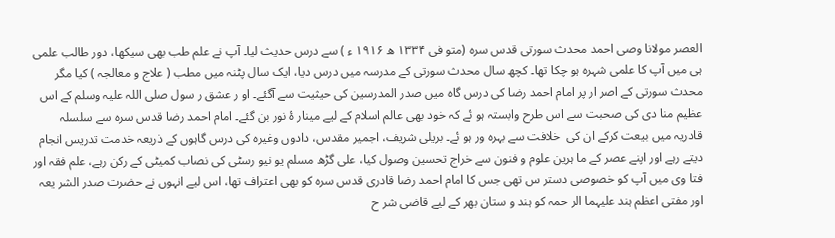العصر مولانا وصی احمد محدث سورتی قدس سرہ (متو فی ۱۳۳۴ ھ ۱۹۱۶ ء ) سے درس حدیث لیا۔ آپ نے علم طب بھی سیکھا، دور طالب علمی ہی میں آپ کا علمی شہرہ ہو چکا تھا۔ کچھ سال محدث سورتی کے مدرسہ میں درس دیا، ایک سال پٹنہ میں مطب ( علاج و معالجہ ) کیا مگر محدث سورتی کے اصر ار پر امام احمد رضا کی درس گاہ میں صدر المدرسین کی حیثیت سے آگئے۔ او ر عشق ر سول صلی اللہ علیہ وسلم کے اس عظیم منا دی کی صحبت سے اس طرح وابستہ ہو ئے کہ خود بھی عالم اسلام کے لیے مینار ۂ نور بن گئے۔ امام احمد رضا قدس سرہ سے سلسلہ قادریہ میں بیعت کرکے ان کی  خلافت سے بہرہ ور ہو ئے۔ بریلی شریف، اجمیر مقدس، دادوں وغیرہ کی درس گاہوں کے ذریعہ خدمت تدریس انجام دیتے رہے اور اپنے عصر کے ما ہرین علوم و فنون سے خراج تحسین وصول کیا، علی گڑھ مسلم یو نیو رسٹی کی نصاب کمیٹی کے رکن رہے، علم فقہ اور  فتا وی میں آپ کو خصوصی دستر س تھی جس کا امام احمد رضا قادری قدس سرہ کو بھی اعتراف تھا، اس لیے انہوں نے حضرت صدر الشر یعہ اور مفتی اعظم ہند علیہما الر حمہ کو ہند و ستان بھر کے لیے قاضی شر ح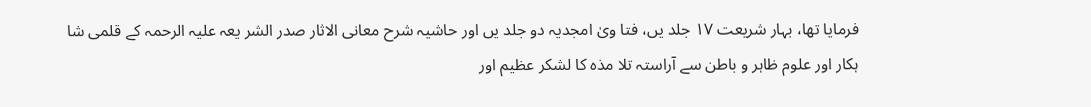فرمایا تھا، بہار شریعت ۱۷ جلد یں، فتا ویٰ امجدیہ دو جلد یں اور حاشیہ شرح معانی الاثار صدر الشر یعہ علیہ الرحمہ کے قلمی شا ہکار اور علوم ظاہر و باطن سے آراستہ تلا مذہ کا لشکر عظیم اور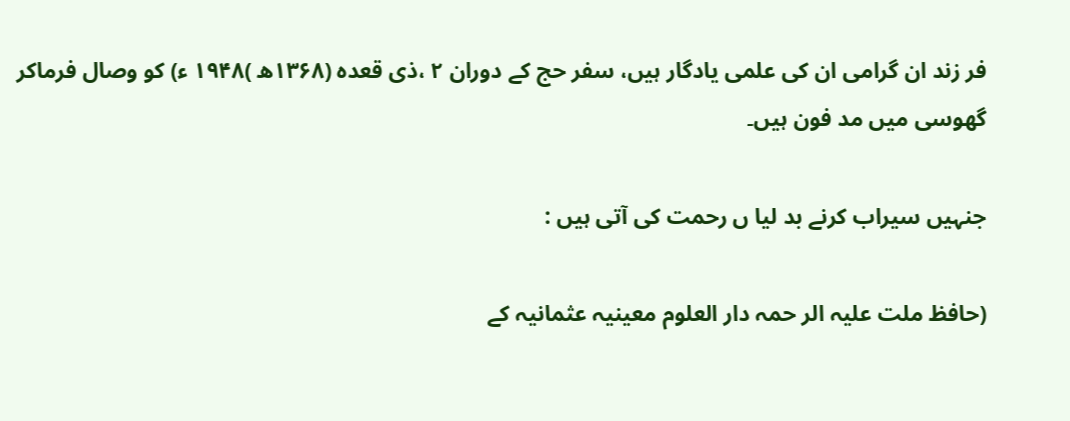فر زند ان گرامی ان کی علمی یادگار ہیں، سفر حج کے دوران ۲ ،ذی قعدہ (۱۳۶۸ھ )۱۹۴۸ ء) کو وصال فرماکر گھوسی میں مد فون ہیں۔

جنہیں سیراب کرنے بد لیا ں رحمت کی آتی ہیں :

(حافظ ملت علیہ الر حمہ دار العلوم معینیہ عثمانیہ کے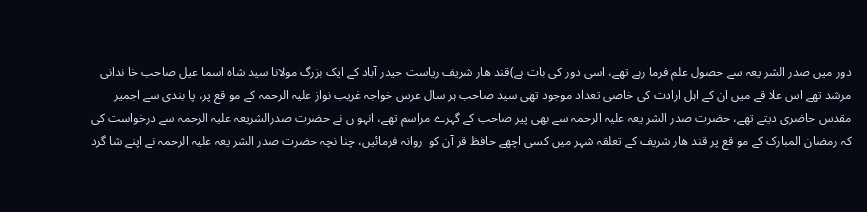دور میں صدر الشر یعہ سے حصول علم فرما رہے تھے، اسی دور کی بات ہے)قند ھار شریف ریاست حیدر آباد کے ایک بزرگ مولانا سید شاہ اسما عیل صاحب خا ندانی مرشد تھے اس علا قے میں ان کے اہل ارادت کی خاصی تعداد موجود تھی سید صاحب ہر سال عرس خواجہ غریب نواز علیہ الرحمہ کے مو قع پر، پا بندی سے اجمیر مقدس حاضری دیتے تھے، حضرت صدر الشر یعہ علیہ الرحمہ سے بھی پیر صاحب کے گہرے مراسم تھے، انہو ں نے حضرت صدرالشریعہ علیہ الرحمہ سے درخواست کی  کہ رمضان المبارک کے مو قع پر قند ھار شریف کے تعلقہ شہر میں کسی اچھے حافظ قر آن کو  روانہ فرمائیں، چنا نچہ حضرت صدر الشر یعہ علیہ الرحمہ نے اپنے شا گرد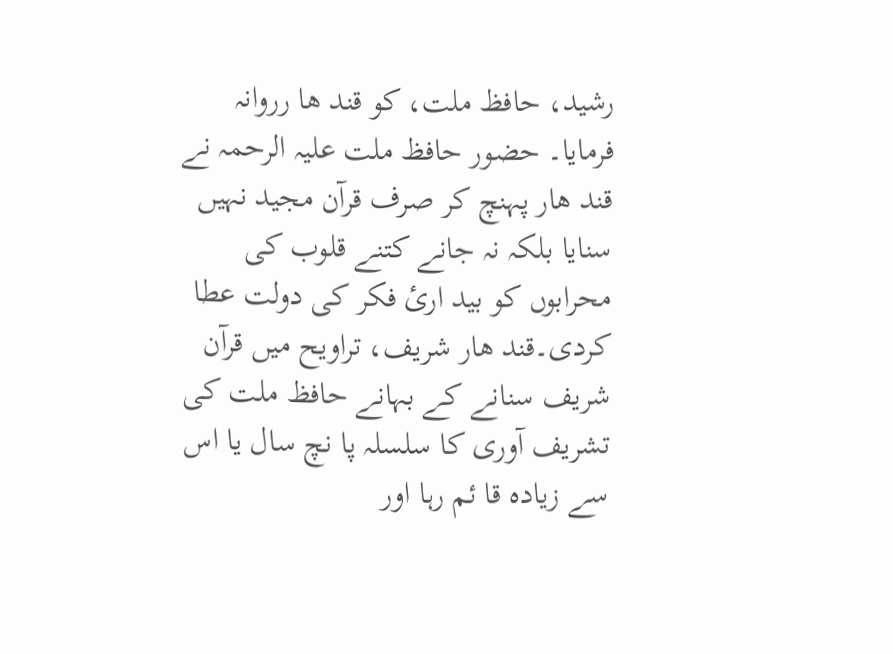رشید، حافظ ملت، کو قند ھا رروانہ فرمایا۔ حضور حافظ ملت علیہ الرحمہ نے قند ھار پہنچ کر صرف قرآن مجید نہیں سنایا بلکہ نہ جانے کتنے قلوب کی محرابوں کو بید اریٔ فکر کی دولت عطا کردی۔قند ھار شریف، تراویح میں قرآن شریف سنانے کے بہانے حافظ ملت کی تشریف آوری کا سلسلہ پا نچ سال یا اس سے زیادہ قا ئم رہا اور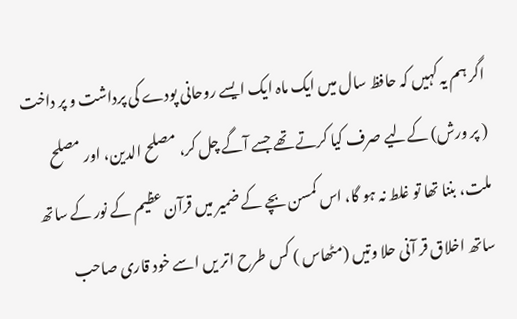اگر ہم یہ کہیں کہ حافظ سال میں ایک ماہ ایک ایسے روحانی پودے کی پرداشت و پر داخت ( پر ورش) کےلیے صرف کیا کرتے تھے جسے آگے چل کر، مصلح الدین، اور مصلح ملت، بننا تھا تو غلط نہ ہو گا، اس کمسن بچے کے ضمیر میں قرآن عظیم کے نور کے ساتھ ساتھ اخلاق قر آنی حلا وتیں (مٹھاس ) کس طرح اتر یں اسے خود قاری صاحب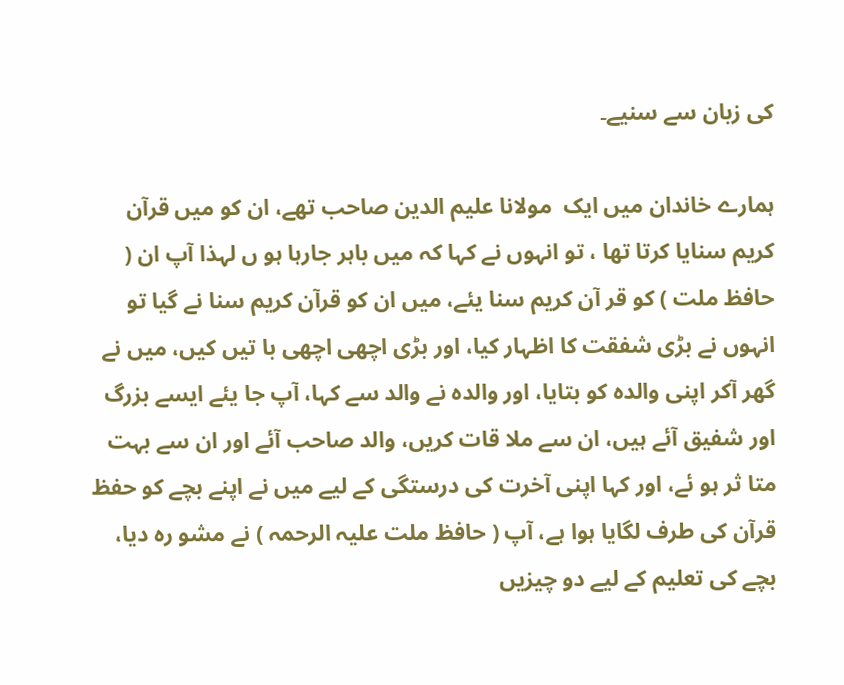کی زبان سے سنیے۔

ہمارے خاندان میں ایک  مولانا علیم الدین صاحب تھے، ان کو میں قرآن کریم سنایا کرتا تھا ، تو انہوں نے کہا کہ میں باہر جارہا ہو ں لہذا آپ ان ( حافظ ملت ) کو قر آن کریم سنا یئے، میں ان کو قرآن کریم سنا نے گیا تو انہوں نے بڑی شفقت کا اظہار کیا، اور بڑی اچھی اچھی با تیں کیں، میں نے گھر آکر اپنی والدہ کو بتایا، اور والدہ نے والد سے کہا، آپ جا یئے ایسے بزرگ اور شفیق آئے ہیں، ان سے ملا قات کریں، والد صاحب آئے اور ان سے بہت متا ثر ہو ئے، اور کہا اپنی آخرت کی درستگی کے لیے میں نے اپنے بچے کو حفظ قرآن کی طرف لگایا ہوا ہے، آپ ( حافظ ملت علیہ الرحمہ ) نے مشو رہ دیا، بچے کی تعلیم کے لیے دو چیزیں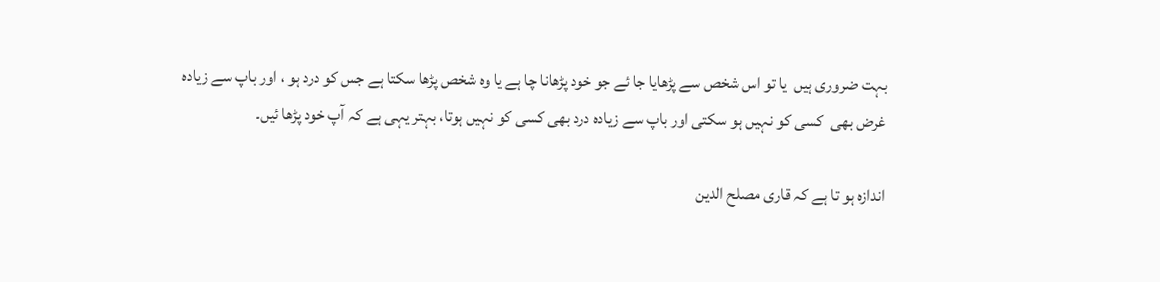بہت ضروری ہیں  یا تو اس شخص سے پڑھایا جا ئے جو خود پڑھانا چا ہے یا وہ شخص پڑھا سکتا ہے جس کو درد ہو ، اور باپ سے زیادہ غرض بھی  کسی کو نہیں ہو سکتی اور باپ سے زیادہ درد بھی کسی کو نہیں ہوتا، بہتر یہی ہے کہ آپ خود پڑھا ئیں۔

اندازہ ہو تا ہے کہ قاری مصلح الدین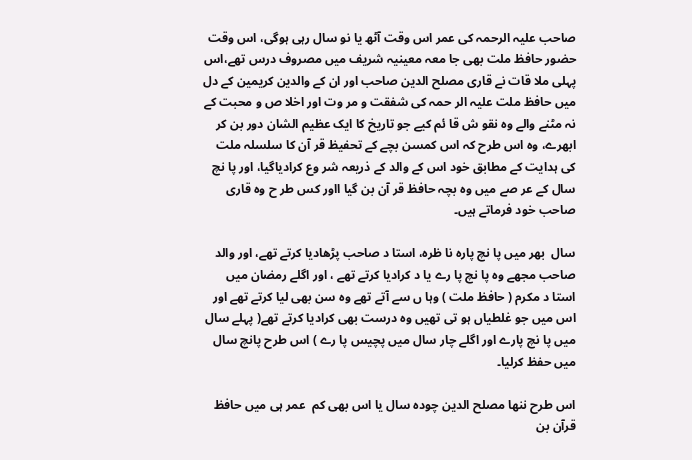صاحب علیہ الرحمہ کی عمر اس وقت آٹھ یا نو سال رہی ہوگی، اس وقت حضور حافظ ملت بھی جا معہ معینیہ شریف میں مصروف درس تھے،اس پہلی ملا قات نے قاری مصلح الدین صاحب اور ان کے والدین کریمین کے دل میں حافظ ملت علیہ الر حمہ کی شفقت و مر وت اور اخلا ص و محبت کے نہ مٹنے والے وہ نقو ش قا ئم کیے جو تاریخ کا ایک عظیم الشان دور بن کر ابھرے، وہ اس طرح کہ اس کمسن بچے کے تحفیظ قر آن کا سلسلہ ملت کی ہدایت کے مطابق خود اس کے والد کے ذریعہ شر وع کرادیاگیا، اور پا نچ سال کے عر صے میں وہ بچہ حافظ قر آن بن گیا ااور کس طر ح وہ قاری صاحب خود فرماتے ہیں۔

سال  بھر میں پا نچ پارہ نا ظرہ، استا د صاحب پڑھادیا کرتے تھے، اور والد صاحب مجھے وہ پا نچ پا رے یا د کرادیا کرتے تھے ، اور اگلے رمضان میں استا د مکرم ( حافظ ملت ) وہا ں سے آتے تھے وہ سن بھی لیا کرتے تھے اور اس میں جو غلطیاں ہو تی تھیں وہ درست بھی کرادیا کرتے تھے( پہلے سال میں پا نچ پارے اور اگلے چار سال میں پچیس پا رے ) اس طرح پانچ سال میں حفظ کرلیا۔

اس طرح ننھا مصلح الدین چودہ سال یا اس بھی کم  عمر ہی میں حافظ قرآن بن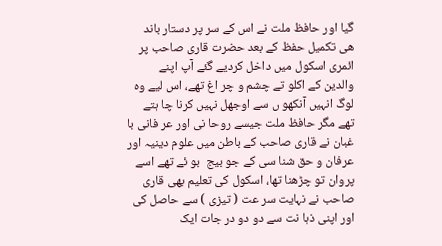گیا اور حافظ ملت نے اس کے سر پر دستار باند ھی تکمیل حفظ کے بعد حضرت قاری صاحب پر ائمری اسکول میں داخل کردیے گئے آپ اپنے والدین کے اکلو تے چشم و چر اغ تھے، اس لیے وہ لوگ انہیں آنکھو ں سے اوجھل نہیں کرنا چا ہتے تھے مگر حافظ ملت جیسے روحا نی اور عر فانی با غبان نے قاری صاحب کے باطن میں علوم دینیہ اور عرفان و حق شنا سی کے جو بیج  بو ئے تھے اسے پروان تو چڑھنا تھا، اسکول کی تعلیم بھی قاری صاحب نے نہایت سر عت ( تیزی ) سے حاصل کی اور اپنی ذہا نت سے دو دو در جات ایک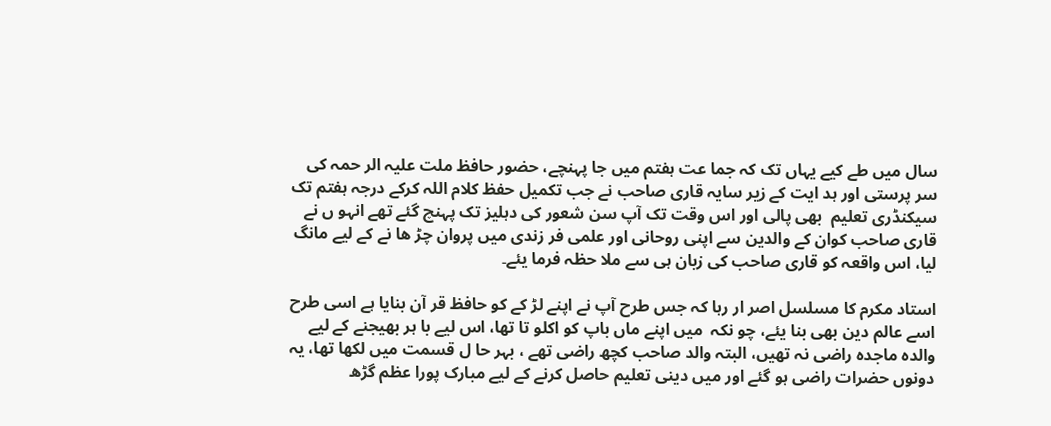سال میں طے کیے یہاں تک کہ جما عت ہفتم میں جا پہنچے، حضور حافظ ملت علیہ الر حمہ کی سر پرستی اور ہد ایت کے زیر سایہ قاری صاحب نے جب تکمیل حفظ کلام اللہ کرکے درجہ ہفتم تک سیکنڈری تعلیم  بھی پالی اور اس وقت تک آپ سن شعور کی دہلیز تک پہنچ گئے تھے انہو ں نے قاری صاحب کوان کے والدین سے اپنی روحانی اور علمی فر زندی میں پروان چڑ ھا نے کے لیے مانگ لیا، اس واقعہ کو قاری صاحب کی زبان ہی سے ملا حظہ فرما یئے۔

استاد مکرم کا مسلسل اصر ار رہا کہ جس طرح آپ نے اپنے لڑ کے کو حافظ قر آن بنایا ہے اسی طرح اسے عالم دین بھی بنا یئے، چو نکہ  میں اپنے ماں باپ کو اکلو تا تھا، اس لیے با ہر بھیجنے کے لیے والدہ ماجدہ راضی نہ تھیں، البتہ والد صاحب کچھ راضی تھے ، بہر حا ل قسمت میں لکھا تھا، یہ دونوں حضرات راضی ہو گئے اور میں دینی تعلیم حاصل کرنے کے لیے مبارک پورا عظم گڑھ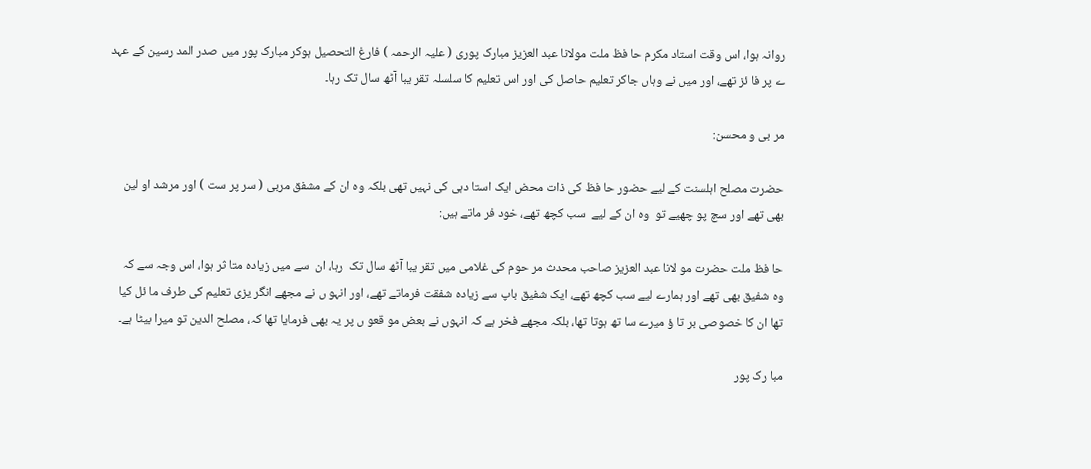روانہ ہوا، اس وقت استاد مکرم حا فظ ملت مولانا عبد العزیز مبارک پوری ( علیہ الرحمہ ) فارغ التحصیل ہوکر مبارک پور میں صدر المد رسین کے عہد ے پر فا ئز تھے، اور میں نے وہاں جاکر تعلیم حاصل کی اور اس تعلیم کا سلسلہ تقر یبا آٹھ سال تک رہا۔

مر بی و محسن:

حضرت مصلح اہلسنت کے لیے حضور حا فظ کی ذات محض ایک استا دہی کی نہیں تھی بلکہ وہ ان کے مشفق مربی ( سر پر ست ) اور مرشد او لین بھی تھے اور سچ پو چھیے تو  وہ ان کے لیے  سب کچھ تھے، خود فر ماتے ہیں:

حا فظ ملت حضرت مو لانا عبد العزیز صاحب محدث مر حوم کی غلامی میں تقر یبا آٹھ سال تک  رہا، ان  سے میں زیادہ متا ثر ہوا، اس وجہ سے کہ وہ شفیق بھی تھے اور ہمارے لیے سب کچھ تھے، ایک شفیق باپ سے زیادہ شفقت فرماتے تھے، اور انہو ں نے مجھے انگر یزی تعلیم کی طرف ما ئل کیا تھا ان کا خصوصی بر تا ؤ میرے سا تھ ہوتا تھا، بلکہ مجھے فخر ہے کہ انہوں نے بعض مو قعو ں پر یہ بھی فرمایا تھا کہ، مصلح الدین تو میرا بیٹا ہے۔

مبا رک پور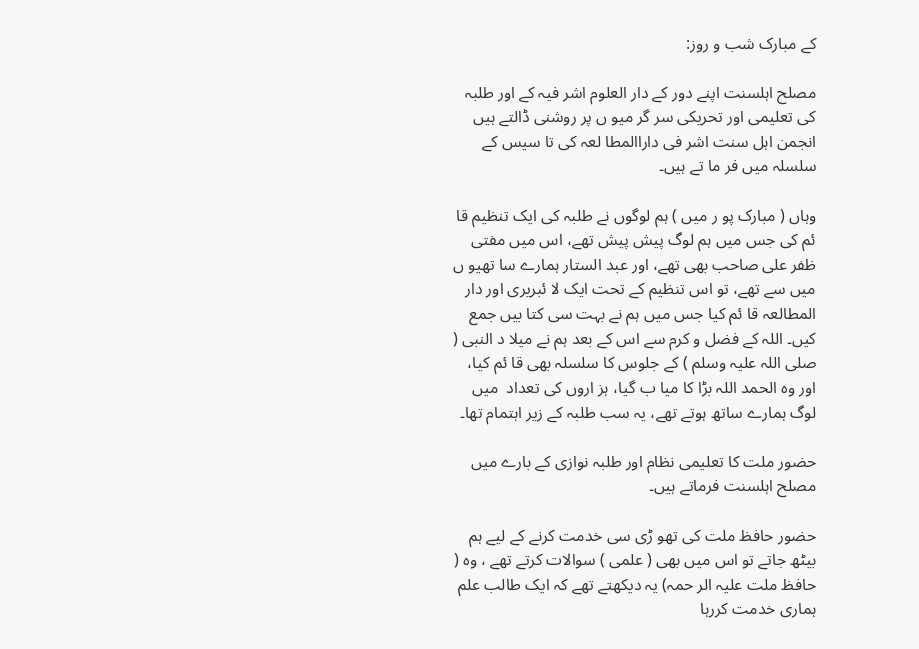کے مبارک شب و روز:

مصلح اہلسنت اپنے دور کے دار العلوم اشر فیہ کے اور طلبہ کی تعلیمی اور تحریکی سر گر میو ں پر روشنی ڈالتے ہیں انجمن اہل سنت اشر فی داراالمطا لعہ کی تا سیس کے سلسلہ میں فر ما تے ہیں۔

وہاں ( مبارک پو ر میں ) ہم لوگوں نے طلبہ کی ایک تنظیم قا ئم کی جس میں ہم لوگ پیش پیش تھے، اس میں مفتی ظفر علی صاحب بھی تھے، اور عبد الستار ہمارے سا تھیو ں میں سے تھے، تو اس تنظیم کے تحت ایک لا ئبریری اور دار المطالعہ قا ئم کیا جس میں ہم نے بہت سی کتا بیں جمع کیں۔ اللہ کے فضل و کرم سے اس کے بعد ہم نے میلا د النبی ( صلی اللہ علیہ وسلم ) کے جلوس کا سلسلہ بھی قا ئم کیا، اور وہ الحمد اللہ بڑا کا میا ب گیا، ہز اروں کی تعداد  میں لوگ ہمارے ساتھ ہوتے تھے، یہ سب طلبہ کے زیر اہتمام تھا۔

حضور ملت کا تعلیمی نظام اور طلبہ نوازی کے بارے میں مصلح اہلسنت فرماتے ہیں۔

حضور حافظ ملت کی تھو ڑی سی خدمت کرنے کے لیے ہم بیٹھ جاتے تو اس میں بھی ( علمی ) سوالات کرتے تھے ، وہ ( حافظ ملت علیہ الر حمہ) یہ دیکھتے تھے کہ ایک طالب علم ہماری خدمت کررہا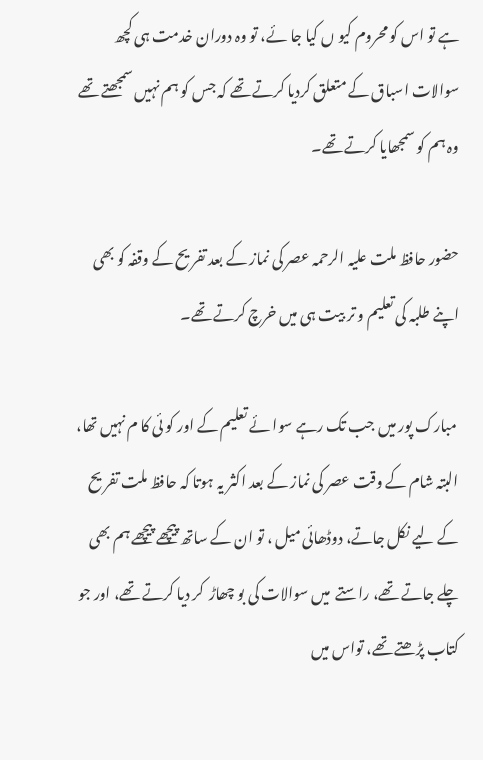ہے تو اس کو محروم کیو ں کیا جا ئے، تو وہ دوران خدمت ہی کچھ سوالات اسباق کے متعلق کردیا کرتے تھے کہ جس کو ہم نہیں سمجھتے تھے وہ ہم کو سمجھایا کرتے تھے۔

حضور حافظ ملت علیہ الرحمہ عصر کی نماز کے بعد تفر یح کے وقفہ کو بھی اپنے طلبہ کی تعلیم و تر بیت ہی میں خرچ کرتے تھے۔

 مبارک پور میں جب تک رہے سوا ئے تعلیم کے اور کو ئی کا م نہیں تھا، البتہ شام کے وقت عصر کی نماز کے بعد اکثر یہ ہوتا کہ حافظ ملت تفر یح کے لیے نکل جاتے، دوڈھائی میل ، تو ان کے ساتھ پیچھے پیچھے ہم بھی چلے جاتے تھے، راستے  میں سوالات کی بو چھاڑ  کر دیا کرتے تھے، اور جو کتاب پڑھتے تھے، تواس میں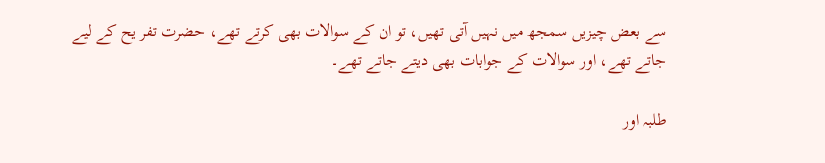سے بعض چیزیں سمجھ میں نہیں آتی تھیں، تو ان کے سوالات بھی کرتے تھے، حضرت تفر یح کے لیے جاتے تھے، اور سوالات کے جوابات بھی دیتے جاتے تھے۔

طلبہ اور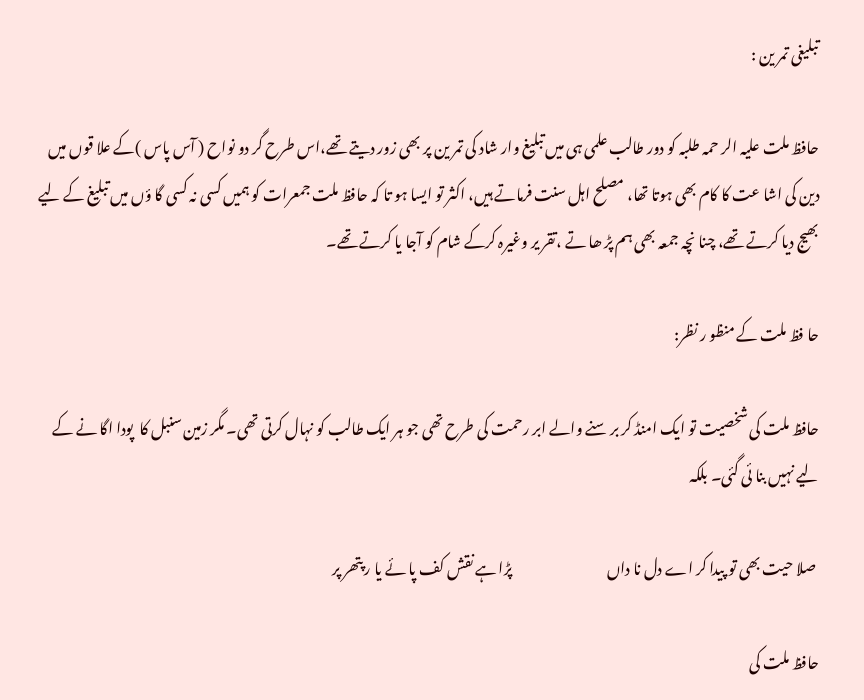تبلیغی تمر ین :

حافظ ملت علیہ الر حمہ طلبہ کو دور طالب علمی ہی میں تبلیغ وار شاد کی تمر ین پر بھی زور دیتے تھے،اس طرح گر دو نواح ( آس پاس )کے علا قوں میں دین کی اشا عت کا کام بھی ہوتا تھا، مصلح اہل سنت فرماتے ہیں، اکثر تو ایسا ہو تا کہ حافظ ملت جمعرات کو ہمیں کسی نہ کسی گا ؤں میں تبلیغ کے لیے بھیج دیا کرتے تھے، چنا نچہ جمعہ بھی ہم پڑ ھا تے ،تقر یر وغیرہ کرکے شام کو آجا یا کرتے تھے۔

حا فظ ملت کے منظو ر نظر:

حافظ ملت کی شخصیت تو ایک امنڈ کر بر سنے والے ابر رحمت کی طرح تھی جو ہر ایک طالب کو نہال کرتی تھی۔ مگر زمین سنبل کا  پودا اگا نے کے لیے نہیں بنا ئی گئی۔ بلکہ

 صلا حیت بھی تو پیدا کر اے دل نا داں                                 پڑا ہے نقش کف پا ئے یا ر پتھر پر

حافظ ملت کی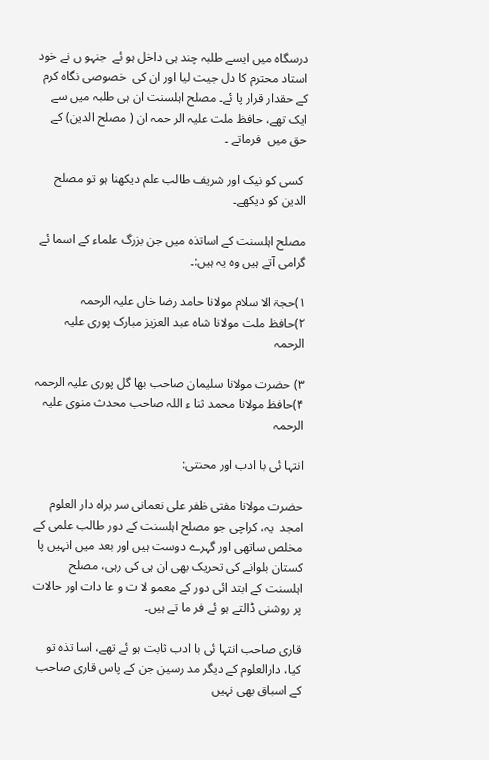درسگاہ میں ایسے طلبہ چند ہی داخل ہو ئے  جنہو ں نے خود استاد محترم کا دل جیت لیا اور ان کی  خصوصی نگاہ کرم کے حقدار قرار پا ئے۔ مصلح اہلسنت ان ہی طلبہ میں سے ایک تھے، حافظ ملت علیہ الر حمہ ان ( مصلح الدین) کے حق میں  فرماتے ۔

 کسی کو نیک اور شریف طالب علم دیکھنا ہو تو مصلح الدین کو دیکھے۔

مصلح اہلسنت کے اساتذہ میں جن بزرگ علماء کے اسما ئے گرامی آتے ہیں وہ یہ ہیں:۔

۱)حجۃ الا سلام مولانا حامد رضا خاں علیہ الرحمہ                ۲)حافظ ملت مولانا شاہ عبد العزیز مبارک پوری علیہ الرحمہ

۳) حضرت مولانا سلیمان صاحب بھا گل پوری علیہ الرحمہ     ۴)حافظ مولانا محمد ثنا ء اللہ صاحب محدث منوی علیہ الرحمہ

انتہا ئی با ادب اور محنتی:

حضرت مولانا مفتی ظفر علی نعمانی سر براہ دار العلوم امجد  یہ، کراچی جو مصلح اہلسنت کے دور طالب علمی کے مخلص ساتھی اور گہرے دوست ہیں اور بعد میں انہیں پا کستان بلوانے کی تحریک بھی ان ہی کی رہی، مصلح اہلسنت کے ابتد ائی دور کے معمو لا ت و عا دات اور حالات پر روشنی ڈالتے ہو ئے فر ما تے ہیں۔

قاری صاحب انتہا ئی با ادب ثابت ہو ئے تھے، اسا تذہ تو کیا، دارالعلوم کے دیگر مد رسین جن کے پاس قاری صاحب کے اسباق بھی نہیں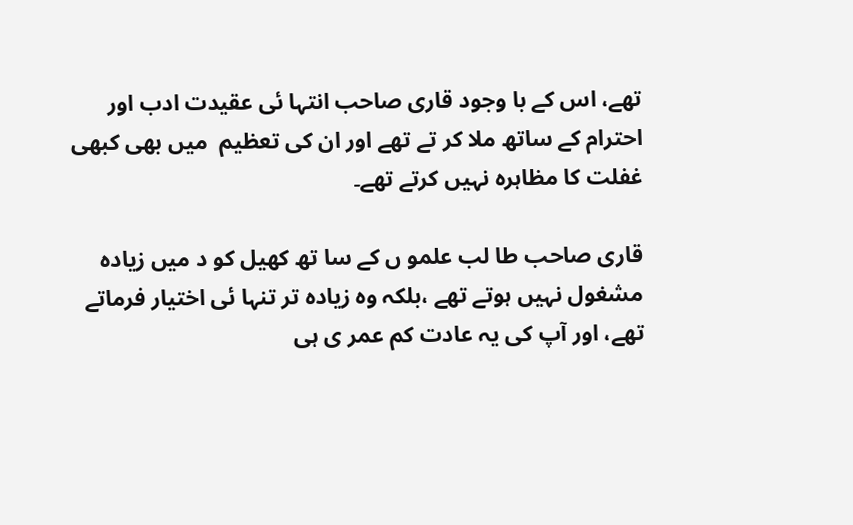تھے، اس کے با وجود قاری صاحب انتہا ئی عقیدت ادب اور احترام کے ساتھ ملا کر تے تھے اور ان کی تعظیم  میں بھی کبھی غفلت کا مظاہرہ نہیں کرتے تھے۔

قاری صاحب طا لب علمو ں کے سا تھ کھیل کو د میں زیادہ مشغول نہیں ہوتے تھے ،بلکہ وہ زیادہ تر تنہا ئی اختیار فرماتے تھے، اور آپ کی یہ عادت کم عمر ی ہی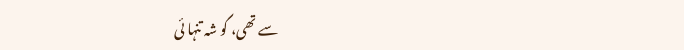سے تھی، گو شہ تنہا ئی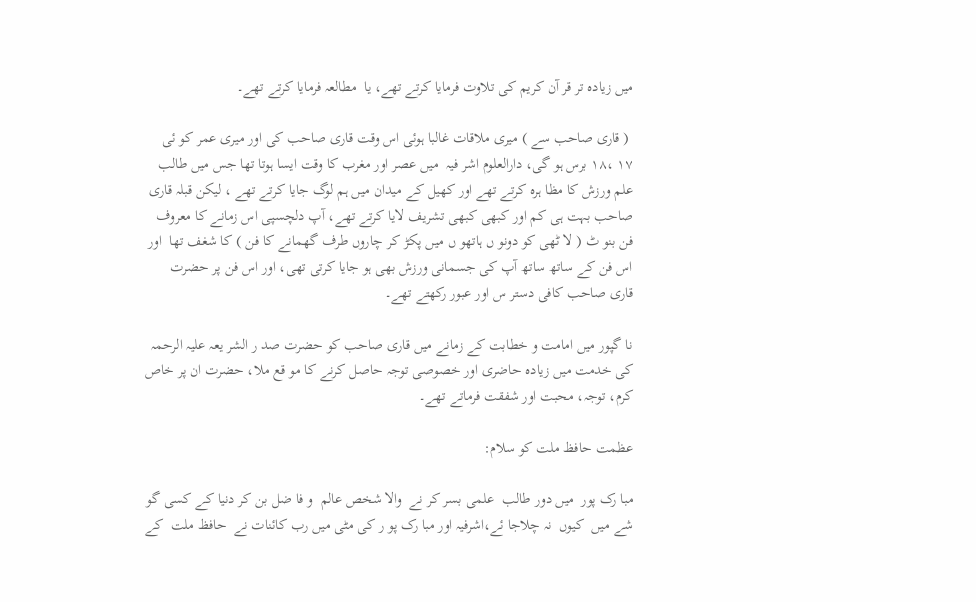میں زیادہ تر قر آن کریم کی تلاوت فرمایا کرتے تھے، یا  مطالعہ فرمایا کرتے تھے۔

 ( قاری صاحب سے ) میری ملاقات غالبا ہوئی اس وقت قاری صاحب کی اور میری عمر کو ئی ۱۷ ،۱۸ برس ہو گی، دارالعلوم اشر فیہ  میں عصر اور مغرب کا وقت ایسا ہوتا تھا جس میں طالب علم ورزش کا مظا ہرہ کرتے تھے اور کھیل کے میدان میں ہم لوگ جایا کرتے تھے ، لیکن قبلہ قاری صاحب بہت ہی کم اور کبھی کبھی تشریف لایا کرتے تھے، آپ دلچسپی اس زمانے کا معروف فن بنو ٹ ( لا ٹھی کو دونو ں ہاتھو ں میں پکڑ کر چاروں طرف گھمانے کا فن ) کا شغف تھا  اور  اس فن کے ساتھ ساتھ آپ کی جسمانی ورزش بھی ہو جایا کرتی تھی، اور اس فن پر حضرت قاری صاحب کافی دستر س اور عبور رکھتے تھے۔

نا گپور میں امامت و خطابت کے زمانے میں قاری صاحب کو حضرت صد ر الشر یعہ علیہ الرحمہ کی خدمت میں زیادہ حاضری اور خصوصی توجہ حاصل کرنے کا مو قع ملا، حضرت ان پر خاص کرم، توجہ، محبت اور شفقت فرماتے تھے۔

عظمت حافظ ملت کو سلام:

مبا رک پور  میں دور طالب  علمی بسر کر نے  والا شخص عالم  و فا ضل بن کر دنیا کے کسی گو شے میں  کیوں  نہ چلاجا ئے،اشرفیہ اور مبا رک پو ر کی مٹی میں رب کائنات نے  حافظ ملت  کے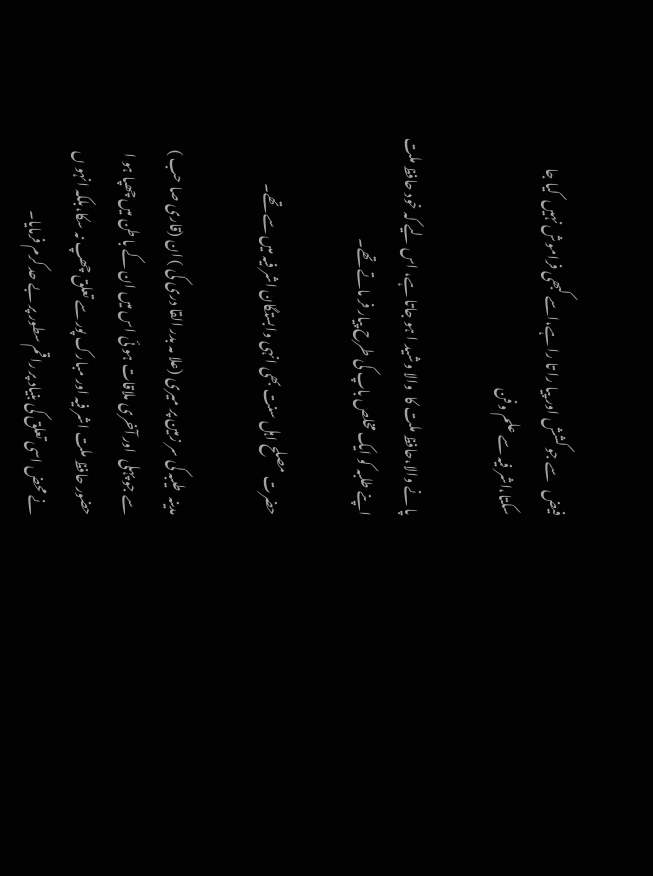فیض   سے جو کشش اور پیا را تا را ہے،اسے کبھی فراموش نہیں  کیا جا سکتا،اشر فیہ سے علم وفن

پا نے والا،حافظ ملت کا  والا وشید ا ہو جاتا ہے، اس لیے کہ خود حافظ ملت اپنے طلبہ کو ایک مخلص باپ کی طرح پیار فر ماتے تھے۔

حضرت مصلح اہل سنت بھی انہی وابستگان اشر فیہ میں سے تھے۔

مدینہ  طیبہ کی سر زمین پر میری (علا مہ بدر القا دری کی ) ان (قاری صا حب ) سے جو پہلی  اور آخری ملاقات ہو ئی اس میں ان کے با طن میں چھپا ہو ا حضور حافظ ملت اشر فیہ اور مبارک پور سے تعلق چھپ نہ سکا،بلکہ انہو ں نے محض اسی تعلق کی بنیاد پر راقم سطور پر بے حد کرم فرمایا۔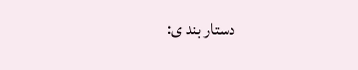دستار بند ی: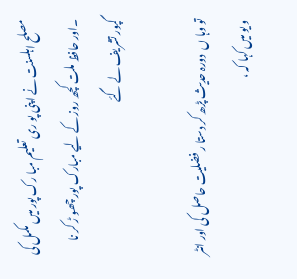مصلح اہلسنت نے اپنی پو ری تعلیم مبا رک پور میں مکمل کی ۔اور حافظ ملت کچھ روز کے لیے مبارک پور چھو ڑ کر نا گپور تشریف لے گئے

تو وہا ں  دورہ حدیث پڑھ کر دستا ر فضلیت حاصل کی اور انٹر و یو میں کہا کہ ،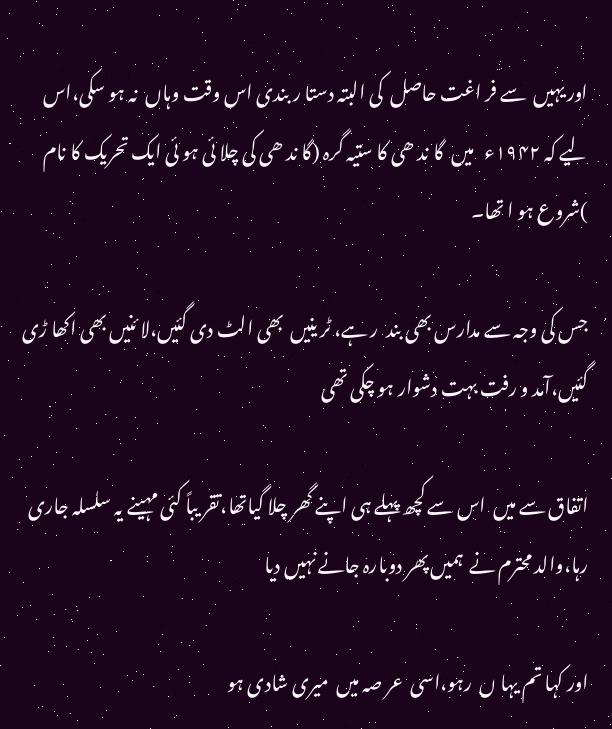اور یہیں  سے فر اغت حاصل  کی البتہ دستا ر بندی اس وقت وہاں  نہ ہو سکی،اس لیے کہ ۱۹۴۲ء   میں  گا ند ھی کا ستیہ گرہ (گا ند ھی کی چلا ئی ہو ئی ایک تحریک کا نام )شروع ہو ا تھا۔

جس کی وجہ سے مدارس بھی بند  ر ہے، ٹر ینیں  بھی الٹ دی گئیں،لا ئنیں بھی اکھا ڑی گئیں،آمد و رفت بہت دشوار ہو چکی تھی

اتفاق سے میں  اس سے کچھ پہلے ہی اپنے گھر چلا گیاتھا،تقر یباً کئی مہینے یہ سلسلہ جاری رہا،والد محترم نے  ہمیں پھر دوبارہ جانے نہیں دیا

اور کہا تم یہا ں  رہو،اسی  عر صہ میں  میری شادی ہو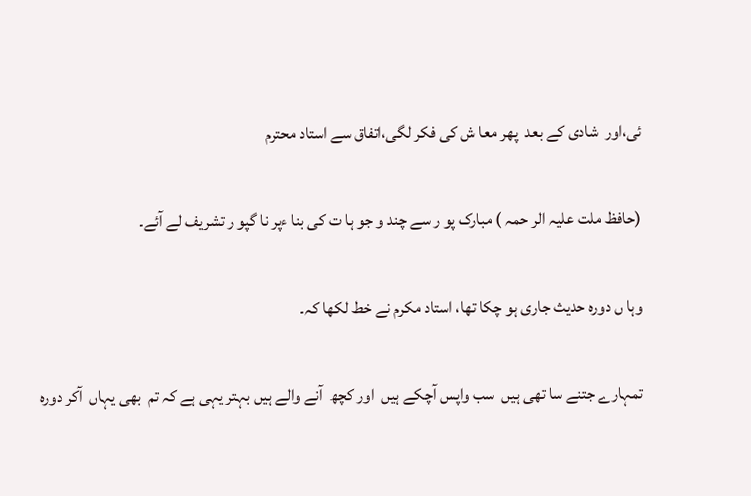ئی،اور  شادی کے بعد  پھر معا ش کی فکر لگی،اتفاق سے استاد محترم

(حافظ ملت علیہ الر حمہ ) مبارک پو ر سے چند و جو ہا ت کی بنا ءپر نا گپو ر تشریف لے آئے۔

وہا ں دورہ حدیث جاری ہو چکا تھا، استاد مکرم نے خط لکھا کہ۔

تمہارے جتنے سا تھی ہیں  سب واپس آچکے ہیں  اور کچھ  آنے والے ہیں بہتر یہی ہے کہ تم  بھی یہاں  آکر دورہ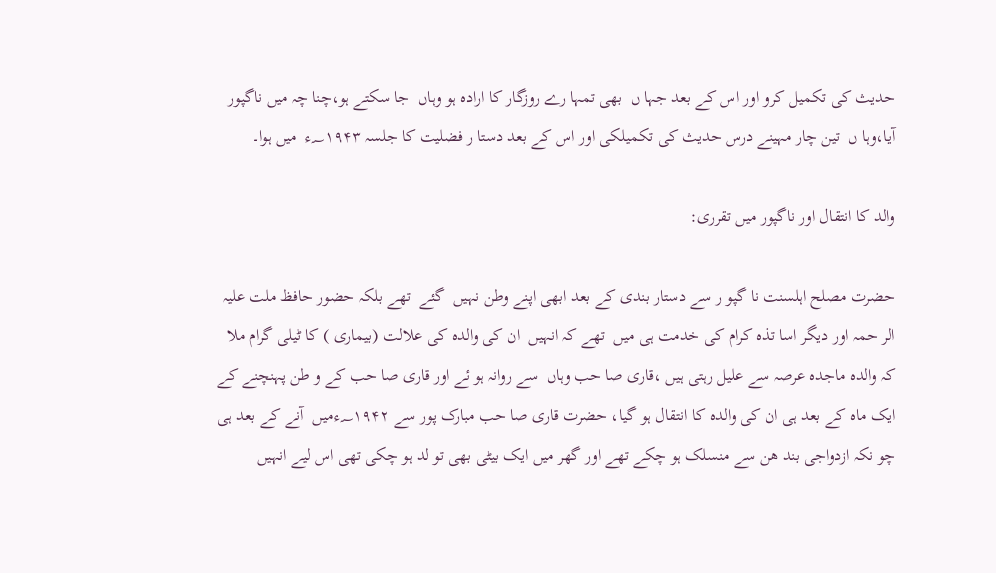حدیث کی تکمیل کرو اور اس کے بعد جہا ں  بھی تمہا رے روزگار کا ارادہ ہو وہاں  جا سکتے ہو،چنا چہ میں ناگپور آیا،وہا ں  تین چار مہینے درس حدیث کی تکمیلکی اور اس کے بعد دستا ر فضلیت کا جلسہ ؁۱۹۴۳ء  میں ہوا۔

والد کا انتقال اور ناگپور میں تقرری:

حضرت مصلح اہلسنت نا گپو ر سے دستار بندی کے بعد ابھی اپنے وطن نہیں  گئے  تھے بلکہ حضور حافظ ملت علیہ الر حمہ اور دیگر اسا تذہ کرام کی خدمت ہی میں  تھے کہ انہیں  ان کی والدہ کی علالت (بیماری ) کا ٹیلی گرام ملا کہ والدہ ماجدہ عرصہ سے علیل رہتی ہیں ،قاری صا حب وہاں  سے روانہ ہو ئے اور قاری صا حب کے و طن پہنچنے کے ایک ماہ کے بعد ہی ان کی والدہ کا انتقال ہو گیا، حضرت قاری صا حب مبارک پور سے ؁۱۹۴۲ءمیں  آنے کے بعد ہی چو نکہ ازدواجی بند ھن سے منسلک ہو چکے تھے اور گھر میں ایک بیٹی بھی تو لد ہو چکی تھی اس لیے انہیں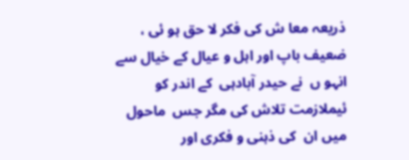ذریعہ معا ش کی فکر لا حق ہو ئی ، ضعیف باپ اور اہل و عیال کے خیال سے انہو ں  نے حیدر آبادہی  کے اندر کو ئیملازمت تلاش کی مگر جس  ماحول میں ان  کی ذہنی و فکری اور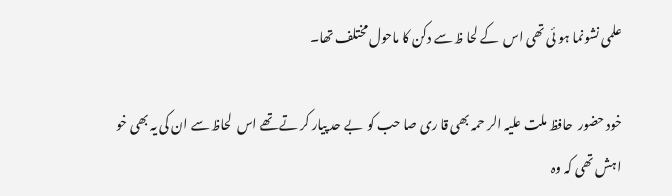علمی نشونما ہو ئی تھی اس  کے لحا ظ سے دکن کا ماحول مختلف تھا۔

خود حضور  حافظ ملت علیہ الر حمہ بھی قا ری صا حب کو  بے حد پیار کر تے تھے اس  لحاظ سے ان کی یہ بھی خو اہش تھی کہ وہ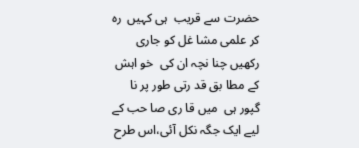حضرت سے قریب  ہی کہیں  رہ کر علمی مشا غل کو جاری رکھیں چنا نچہ ان کی  خو اہش کے مطا بق قد رتی طور پر نا گپور ہی  میں قا ری صا حب کے لیے ایک جگہ نکل آئی،اس طرح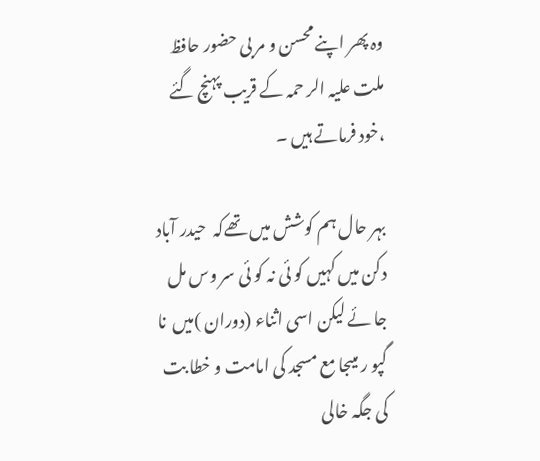وہ پھر اپنے محسن و مر بی حضور حافظ ملت علیہ الر حمہ کے قریب پہنچ گئے ،خود فرماتے ہیں ۔

بہر حال ہم کوشش میں تھےکہ  حیدر آباد دکن میں کہیں کو ئی نہ کو ئی سر وس مل جا ئے لیکن اسی اثناء (دوران )میں  نا گپو ر میںجا مع مسجد کی امامت و خطا بت کی جگہ خالی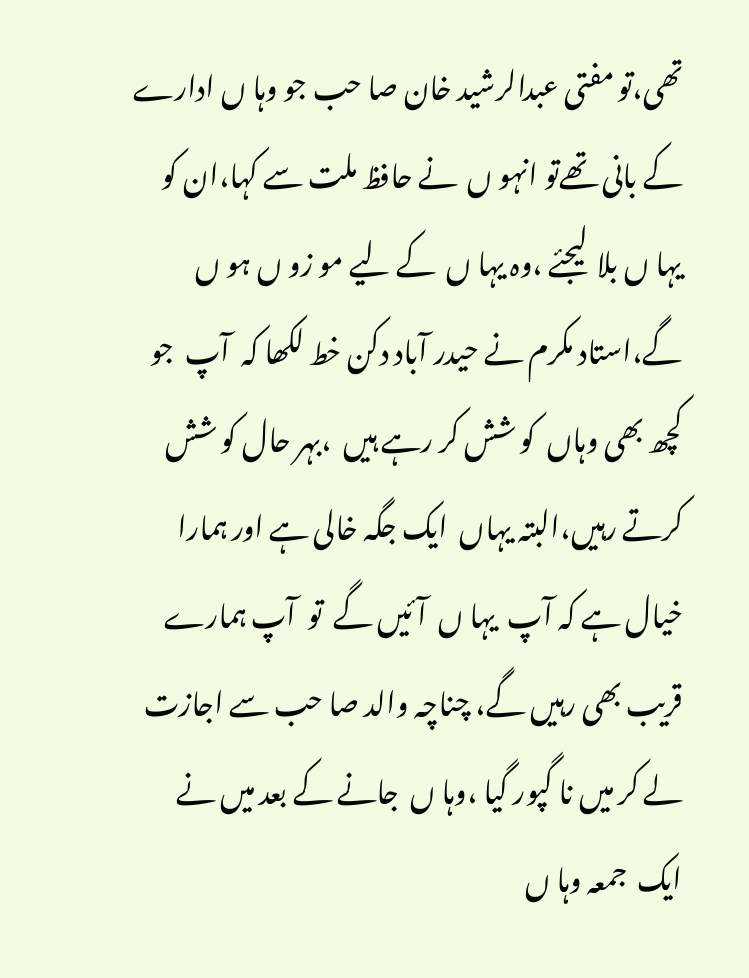تھی،تو مفتی عبدالرشید خان صا حب جو وہا ں ادارے کے بانی تھےتو انہو ں  نے حافظ ملت سے کہا،ان کو یہا ں بلا  لیجئے ،وہ یہا ں  کے لیے مو زو ں ہو ں  گے،استاد مکرم نے حیدر آباد دکن خط لکھا کہ  آپ  جو کچھ بھی وہاں  کو شش کر رہے ہیں  ،بہر حال کو شش کرتے رہیں،البتہ یہاں  ایک جگہ خالی ہے اور ہمارا خیال ہے کہ آپ  یہا ں  آئیں گے  تو  آپ ہمارے  قریب بھی رہیں گے، چناچہ والد صا حب سے اجازت لے کر میں نا گپور گیا ،وہا ں  جانے کے بعد میں نے ایک  جمعہ وہا ں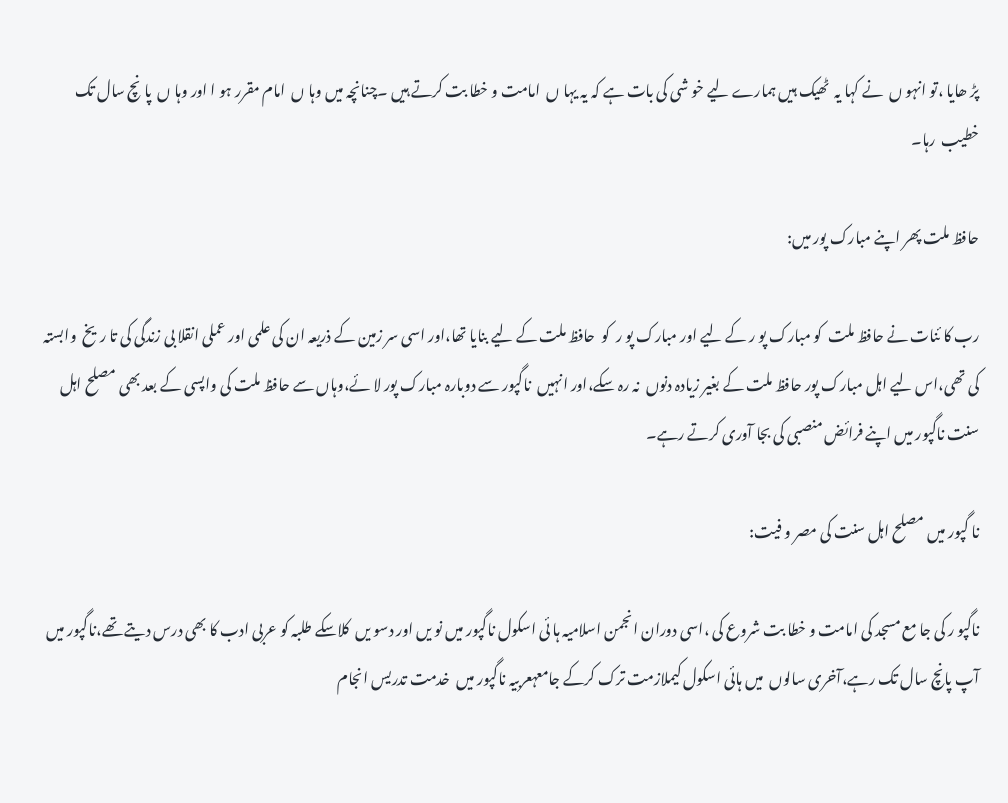پڑ ھایا ،تو انہو ں  نے کہا یہ  ٹھیک ہیں ہمارے لیے خو شی کی بات ہے کہ یہ یہا ں  امامت و خطا بت کرتے ہیں ۔چنانچہ میں وہا ں  امام مقرر ہو ا اور وہا ں  پا نچ سال تک خطیب  رہا۔

حافظ ملت پھر اپنے مبارک پور میں:

رب کا ئنات نے حافظ ملت  کو مبارک پو ر کے لیے اور مبارک پو ر  کو  حافظ ملت کے لیے بنایا تھا،اور اسی سر زمین کے ذریعہ ان کی علمی اور عملی انقلا بی زندگی کی تا ریخ  وابستہ کی تھی،اس لیے اہل مبارک پور حافظ ملت کے بغیر زیادہ دنوں  نہ رہ سکے،اور انہیں  ناگپور سے دوبارہ مبارک پور لا ئے،وہاں سے حافظ ملت کی واپسی کے بعد بھی مصلح اہل  سنت ناگپور میں اپنے فرائض منصبی کی بجا آوری کرتے رہے۔

نا گپور میں مصلح اہل سنت کی مصر و فیت:

ناگپو ر کی جا مع مسجد کی امامت و خطا بت شروع کی ،اسی دوران انجمن اسلامیہ ہا ئی اسکول ناگپور میں نو یں اور دسو یں  کلاسکے طلبہ کو عربی ادب کا بھی درس دیتے تھے،ناگپور میں آپ پانچ سال تک رہے،آخری سالوں  میں ہائی اسکول کیملازمت ترک کرکے جامعہعربیہ ناگپور میں  خدمت تدریس انجام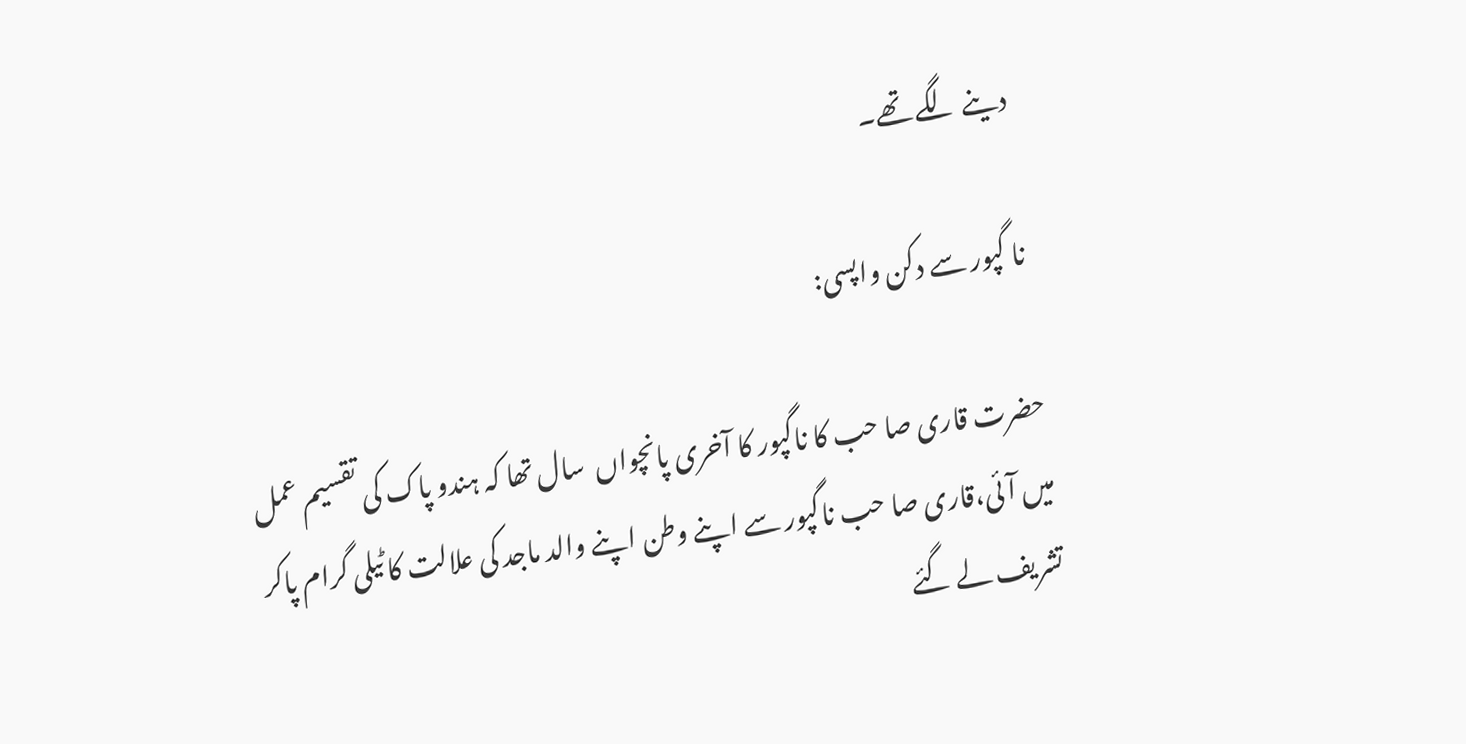دینے لگے تھے۔

نا گپور سے دکن واپسی:

حضرت قاری صا حب کا ناگپور کا آخری پانچواں  سال تھا کہ ہندو پاک کی تقسیم عمل میں آئی،قاری صا حب ناگپور سے اپنے وطن اپنے والد ماجد کی علالت کا ٹیلی گرام پاکر تشریف لے گئے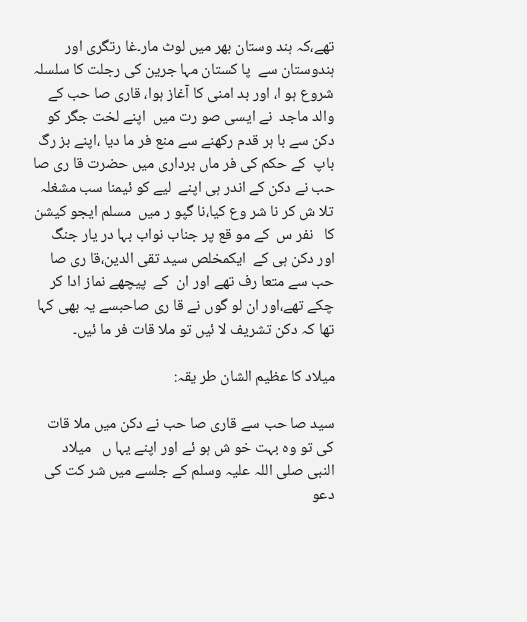تھے،کہ ہند وستان بھر میں لوٹ مار۔غا رتگری اور ہندوستان سے  پا کستان مہا جرین کی رجلت کا سلسلہ شروع ہو ا، اور بد امنی کا آغاز ہوا، قاری صا حب کے والد ماجد  نے ایسی صو رت میں  اپنے لخت جگر کو دکن سے با ہر قدم رکھنے سے منع فر ما دیا ،اپنے بز رگ باپ  کے حکم کی فر ماں برداری میں حضرت قا ری صا حب نے دکن کے اندر ہی اپنے  لیے کو ئیمنا سب مشغلہ تلا ش کر نا شر وع کیا،نا گپو ر میں  مسلم ایجو کیشن  کا   نفر س  کے مو قع پر جناب نواب بہا در یار جنگ اور دکن ہی کے  ایکمخلص سید تقی الدین،قا ری صا حب سے متعا رف تھے اور ان  کے  پیچھے نماز ادا کر چکے تھے،اور ان لو گوں نے قا ری صاحبسے یہ بھی کہا تھا کہ دکن تشریف لا ئیں تو ملا قات فر ما ئیں۔

میلاد کا عظیم الشان طر یقہ:

سید صا حب سے قاری صا حب نے دکن میں ملا قات کی تو وہ بہت خو ش ہو ئے اور اپنے یہا ں   میلاد النبی صلی اللہ علیہ وسلم کے جلسے میں شر کت کی دعو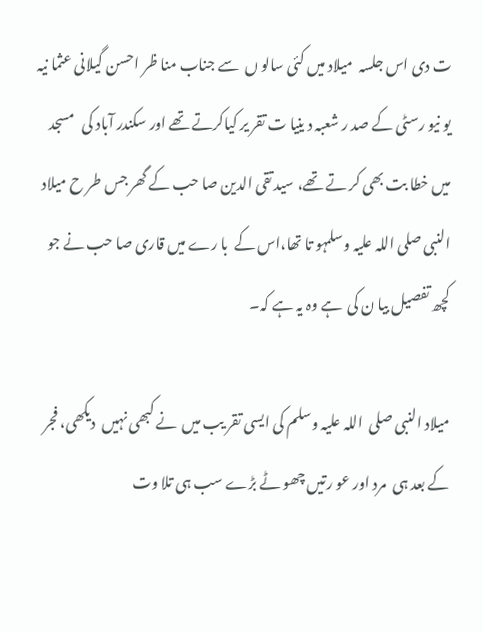ت دی اس جلسہ  میلاد میں کئی سالو ں  سے جناب منا ظر احسن گیلانی عثما نیہ یو نیو رسٹی کے صد ر شعبہ د ینیا ت تقر یر کیاکرتے تھے اور سکندر آباد کی   مسجد میں خطا بت بھی کر تے تھے، سید تقی الدین صا حب کے گھر جس طر ح میلاد النبی صلی اللہ علیہ وسلمہو تا تھا،اس کے  با رے میں قاری صا حب نے جو  کچھ تفصیل بیا ن کی  ہے وہ یہ ہے کہ۔

میلاد النبی صلی  اللہ علیہ وسلم کی ایسی تقر یب میں  نے کبھی نہیں  دیکھی، فجر کے بعد ہی  مرد اور عو رتیں چھو ٹے بڑے سب ہی تلا وت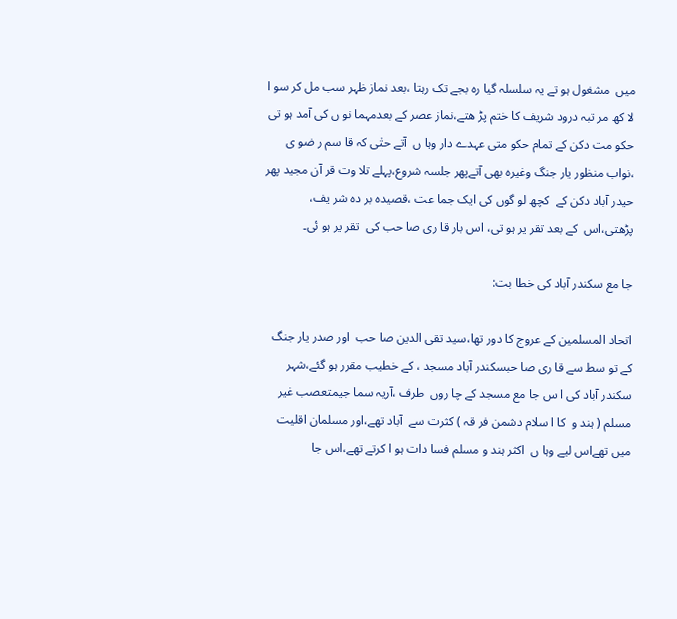میں  مشغول ہو تے یہ سلسلہ گیا رہ بجے تک رہتا ،بعد نماز ظہر سب مل کر سو ا لا کھ مر تبہ درود شریف کا ختم پڑ ھتے،نماز عصر کے بعدمہما نو ں کی آمد ہو تی حکو مت دکن کے تمام حکو متی عہدے دار وہا ں  آتے حتٰی کہ قا سم ر ضو ی ،نواب منظور یار جنگ وغیرہ بھی آتےپھر جلسہ شروع،پہلے تلا وت قر آن مجید پھر حیدر آباد دکن کے  کچھ لو گوں کی ایک جما عت ،قصیدہ بر دہ شر یف، پڑھتی،اس  کے بعد تقر یر ہو تی، اس بار قا ری صا حب کی  تقر یر ہو ئی۔

جا مع سکندر آباد کی خطا بت:

اتحاد المسلمین کے عروج کا دور تھا،سید تقی الدین صا حب  اور صدر یار جنگ کے تو سط سے قا ری صا حبسکندر آباد مسجد ، کے خطیب مقرر ہو گئے،شہر سکندر آباد کی ا س جا مع مسجد کے چا روں  طرف ،آریہ سما جیمتعصب غیر مسلم ( ہند و  کا ا سلام دشمن فر قہ ) کثرت سے  آباد تھے،اور مسلمان اقلیت میں تھےاس لیے وہا ں  اکثر ہند و مسلم فسا دات ہو ا کرتے تھے،اس جا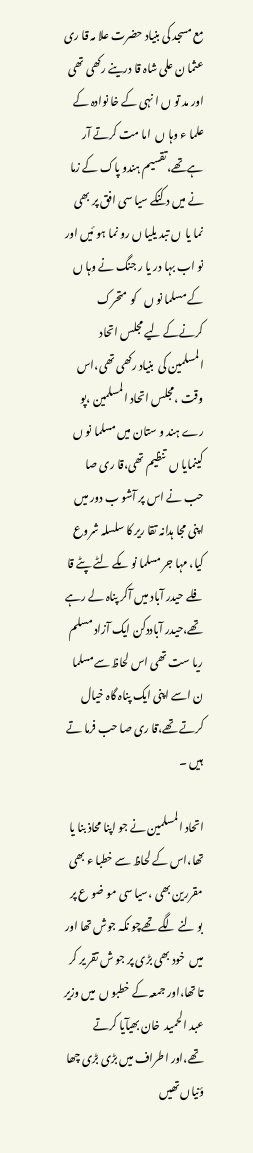مع مسجد کی بنیاد حضرت علا مہ قا ری عثما ن علی شاہ قا درینے رکھی تھی اور مد تو ں ا نہی کے خا نوادہ کے علما ء وہا ں  اما مت کرتے آر ہےتھے،تقسیم ہندو پاک کے زما نے میں دکنکے سیا سی افق پر بھی نما یا  ں تبد یلیا ں رو نما ہو ئیں اور نو اب بہا در یا ر جنگ نے وہا ں  کے مسلما نو ں   کو  متحرک کرنےکے لیے مجلس اتحاد المسلمین کی  بنیاد رکھی تھی،اس وقت ،مجلس اتحاد المسلمین ،پو رے ہند و ستان میں مسلما نو ں کینمایا ں  تنظیم تھی،قا ری صا حب نے اس پر آشو ب دور میں اپنی مجا ہدانہ تقا ریر کا سلسلہ شروع کیا، مہا جر مسلما نو ںکے لٹے پٹے قا فلے حیدر آباد میں آکر پناہ لے رہے تھے،حیدر آباددکن ایک آزاد مسلم ریا ست تھی اس لحاظ سےمسلما ن اسے اپنی ایک پناہ گاہ خیال کرتے تھے،قا ری صا حب فرما تے ہیں ۔

اتحاد المسلمین نے جو اپنا محاذ بنا یا تھا،اس کے لحاظ سے خطبا ء بھی مقررین بھی ،سیا سی مو ضو ع پر بو لنے لگے تھےچو نکہ جوش تھا اور  میں  خود بھی بڑی پر جو ش تقر یر کر تا تھا،اور جمعہ کے خطبو ں  میں وزیر عبد الحمید  خان بھیآیا کرتے تھے،اور اطراف میں بڑی بڑی چھا  ؤنیاں تھیں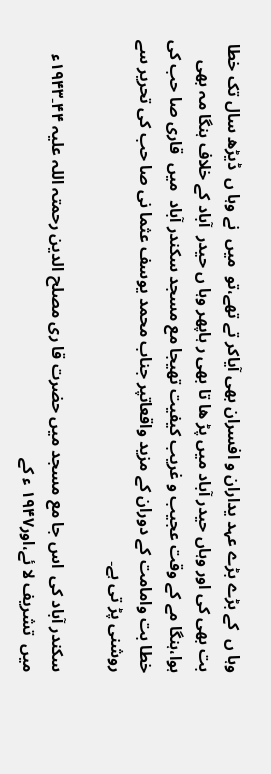وہا ں  کے بڑے بڑے عہد یداران و افسران بھی آیاکر تے تھے،تو  میں  نے وہا ں  ڈیڑھ سال تک خطا بت بھی کی اور وہاں حیدر آباد میں پڑ ھا تا بھی ر ہاپھر وہا ں حیدر  آباد کے خلاف ہنگا مہ بھی ہوا،ہنگا مے کے وقت عجیب و غریب کیفیت تھیجا مع مسجد سکندر آباد  میں  قاری صا حب کی خطا بت وامامت کے دوران کے مزید واقعاتپر جناب محمد یوسف عثما نی صا حب کی تحریر سے روشنی پڑ تی ہے۔

سکندر آباد کی  اس جا مع مسجد میں حضرت قا ری مصلح الدین رحمتہ اللہ علیہ ۴۴۔۱۹۴۳ء  میں  تشریف لا ئے،اور۱۹۴۷ ء کے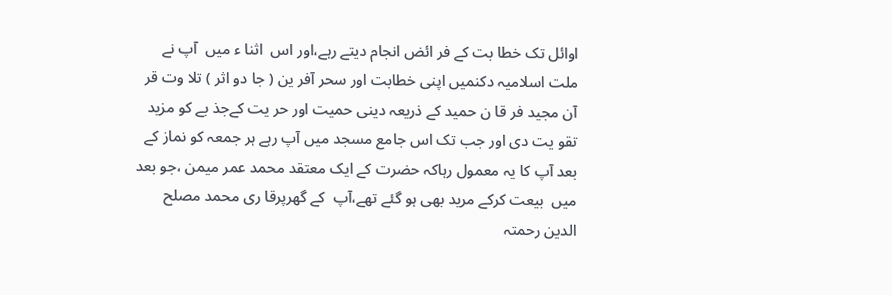اوائل تک خطا بت کے فر ائض انجام دیتے رہے،اور اس  اثنا ء میں  آپ نے ملت اسلامیہ دکنمیں اپنی خطابت اور سحر آفر ین ( جا دو اثر ) تلا وت قر آن مجید فر قا ن حمید کے ذریعہ دینی حمیت اور حر یت کےجذ بے کو مزید تقو یت دی اور جب تک اس جامع مسجد میں آپ رہے ہر جمعہ کو نماز کے بعد آپ کا یہ معمول رہاکہ حضرت کے ایک معتقد محمد عمر میمن ،جو بعد میں  بیعت کرکے مرید بھی ہو گئے تھے،آپ  کے گھرپرقا ری محمد مصلح  الدین رحمتہ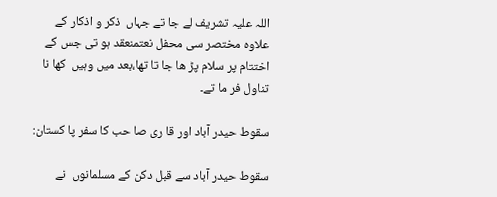اللہ علیہ تشریف لے جا تے جہاں  ذکر و اذکار کے علاوہ مختصر سی محفل نعتمنعقد ہو تی جس کے اختتام پر سلام پڑ ھا جا تا تھا،بعد میں وہیں  کھا نا تناول فر ما تے۔

سقوط حیدر آباد اور قا ری صا حب کا سفر پا کستان:

سقوط حیدر آباد سے قبل دکن کے مسلمانوں  نے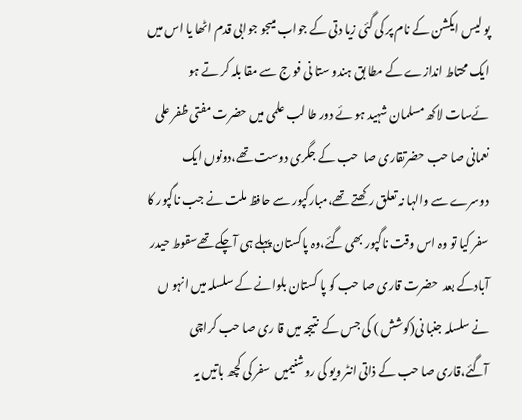پو لیس ایکشن کے نام پر کی گئی زیا دتی کے جواب میںجو جوابی قدم اٹھا یا اس میں  ایک محتاط اندازے کے مطا بق ہندو ستا نی فو ج سے مقا بلہ کر تے ہو ئےسات لاکھ مسلمان شہید ہو ئے دور طا لب علمی میں حضرت مفتی ظفر علی نعمانی صا حب حضرتقاری صا  حب کے جگری دوست تھے،دونوں ایک دوسرے سے والہا نہ تعلق رکھتے تھے،مبارکپور سے حافظ ملت نے جب ناگپور کا سفر کیا تو وہ اس وقت ناگپور بھی گئے،وہ پاکستان پہلے ہی آچکے تھےسقوط حیدر  آبادکے بعد  حضرت قاری صا حب کو پا کستان بلوانے کے سلسلہ میں انہو ں  نے سلسلہ جنبا نی(کوشش ) کی جس کے  نتیجہ میں قا ری صا حب کراچی آگئے،قاری صا حب کے ذاتی انٹر ویو کی روشنیمیں  سفر کی کچھ باتیں یہ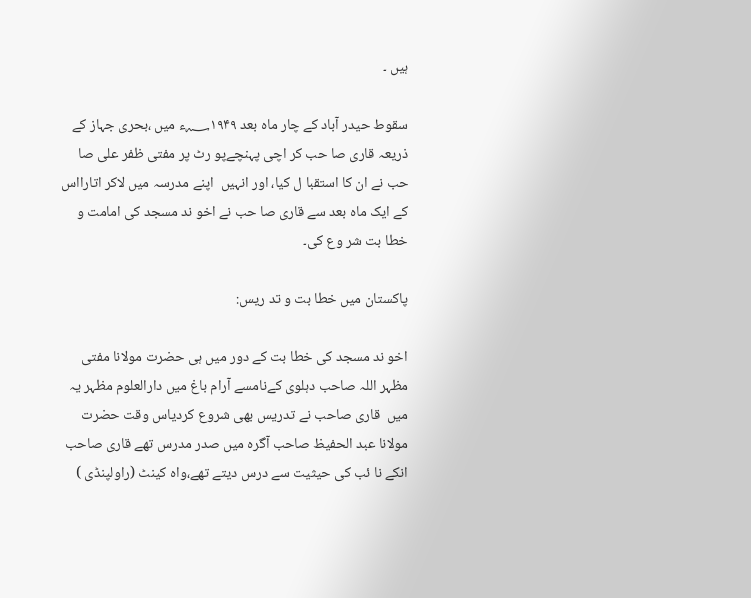ہیں ۔

سقوط حیدر آباد کے چار ماہ بعد ؁۱۹۴۹ء میں ،بحری جہاز کے ذریعہ قاری صا حب کر اچی پہنچےپو رٹ پر مفتی ظفر علی صا حب نے ان کا استقبا ل کیا، اور انہیں  اپنے مدرسہ میں لاکر اتارااس کے ایک ماہ بعد سے قاری صا حب نے اخو ند مسجد کی امامت و خطا بت شر وع کی۔

پاکستان میں خطا بت و تد ریس:

اخو ند مسجد کی خطا بت کے دور میں ہی حضرت مولانا مفتی مظہر اللہ صاحب دہلوی کےنامسے آرام باغ میں دارالعلوم مظہر یہ میں  قاری صاحب نے تدریس بھی شروع کردیاس وقت حضرت مولانا عبد الحفیظ صاحب آگرہ میں صدر مدرس تھے قاری صاحب انکے نا ئب کی حیثیت سے درس دیتے تھے،واہ کینٹ (راولپنڈی )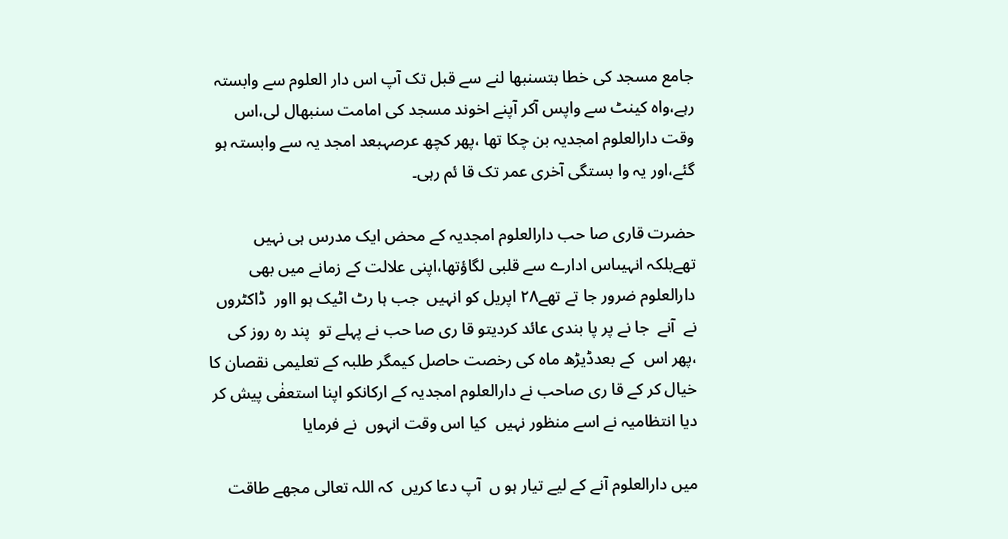جامع مسجد کی خطا بتسنبھا لنے سے قبل تک آپ اس دار العلوم سے وابستہ رہے،واہ کینٹ سے واپس آکر آپنے اخوند مسجد کی امامت سنبھال لی،اس وقت دارالعلوم امجدیہ بن چکا تھا ،پھر کچھ عرصہبعد امجد یہ سے وابستہ ہو گئے،اور یہ وا بستگی آخری عمر تک قا ئم رہی۔

حضرت قاری صا حب دارالعلوم امجدیہ کے محض ایک مدرس ہی نہیں  تھےبلکہ انہیںاس ادارے سے قلبی لگاؤتھا،اپنی علالت کے زمانے میں بھی دارالعلوم ضرور جا تے تھے۲۸ اپریل کو انہیں  جب ہا رٹ اٹیک ہو ااور  ڈاکٹروں  نے  آنے  جا نے پر پا بندی عائد کردیتو قا ری صا حب نے پہلے تو  پند رہ روز کی ،پھر اس  کے بعدڈیڑھ ماہ کی رخصت حاصل کیمگر طلبہ کے تعلیمی نقصان کا خیال کر کے قا ری صاحب نے دارالعلوم امجدیہ کے ارکانکو اپنا استعفٰی پیش کر دیا انتظامیہ نے اسے منظور نہیں  کیا اس وقت انہوں  نے فرمایا

میں دارالعلوم آنے کے لیے تیار ہو ں  آپ دعا کریں  کہ اللہ تعالی مجھے طاقت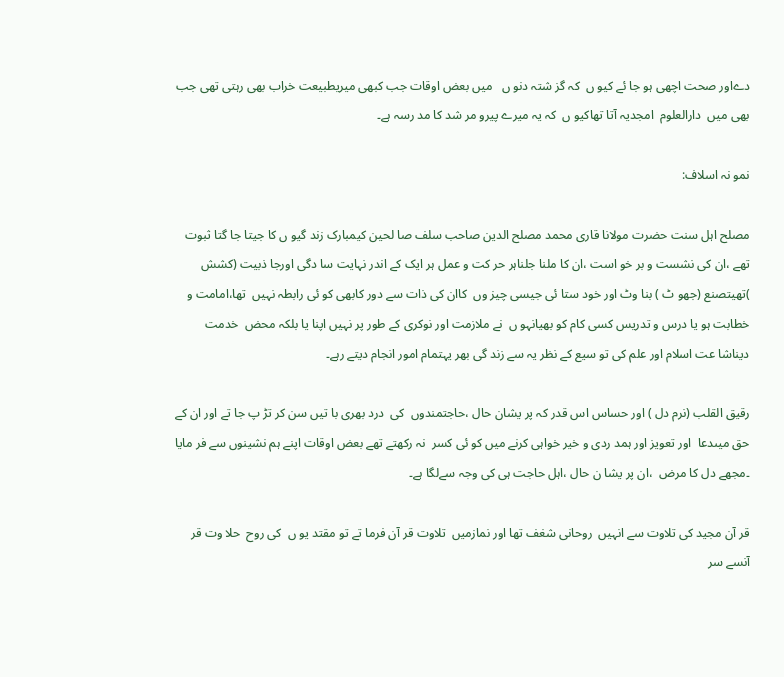دےاور صحت اچھی ہو جا ئے کیو ں  کہ گز شتہ دنو ں   میں بعض اوقات جب کبھی میریطبیعت خراب بھی رہتی تھی جب بھی میں  دارالعلوم  امجدیہ آتا تھاکیو ں  کہ یہ میرے پیرو مر شد کا مد رسہ ہے۔

نمو نہ اسلاف:

مصلح اہل سنت حضرت مولانا قاری محمد مصلح الدین صاحب سلف صا لحین کیمبارک زند گیو ں کا جیتا جا گتا ثبوت تھے ،ان کی نشست و بر خو است ،ان کا ملنا جلناہر حر کت و عمل ہر ایک کے اندر نہایت سا دگی اورجا ذبیت (کشش )تھیتصنع (جھو ٹ ) بنا وٹ اور خود ستا ئی جیسی چیز وں  کاان کی ذات سے دور کابھی کو ئی رابطہ نہیں  تھا،امامت و خطابت ہو یا درس و تدریس کسی کام کو بھیانہو ں  نے ملازمت اور نوکری کے طور پر نہیں اپنا یا بلکہ محض  خدمت دیناشا عت اسلام اور علم کی تو سیع کے نظر یہ سے زند گی بھر یہتمام امور انجام دیتے رہے۔

رقیق القلب (نرم دل ) اور حساس اس قدر کہ پر یشان حال ،حاجتمندوں  کی  درد بھری با تیں سن کر تڑ پ جا تے اور ان کے حق میںدعا  اور تعویز اور ہمد ردی و خیر خواہی کرنے میں کو ئی کسر  نہ رکھتے تھے بعض اوقات اپنے ہم نشینوں سے فر مایا ۔مجھے دل کا مرض  ،ان پر یشا ن حال ،اہل حاجت ہی کی وجہ سےلگا ہے۔

قر آن مجید کی تلاوت سے انہیں  روحانی شغف تھا اور نمازمیں  تلاوت قر آن فرما تے تو مقتد یو ں  کی روح  حلا وت قر آنسے سر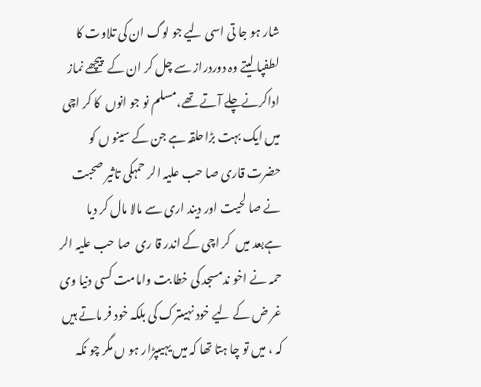شار ہو جا تی اسی لیے جو لوگ ان کی تلاوت کا لطفپا لیتے وہ دوردراز سے چل کر ان کے  پیچھے نماز اداکرنےچلے آتے تھے،مسلم نو جو انوں  کا کر اچی میں ایک بہت بڑاحلقہ ہے جن کے سینو ں کو  حضرت قاری صا حب علیہ الر حمہکی تاثیر صحبت نے صا لحیت اور دیند اری سے مالا مال کر دیا ہےبعد میں  کر اچی کے اندر قا ری  صا حب علیہ الر حمہ نے اخو ندمسجد کی خطا بت وامامت کسی دنیا وی غر ض کے لیے خود نہیںترک کی بلکہ خود فر ماتے ہیں کہ ، میں تو چا ہتا تھا کہ میں یہیںپڑار ہو ں مگر چو نکہ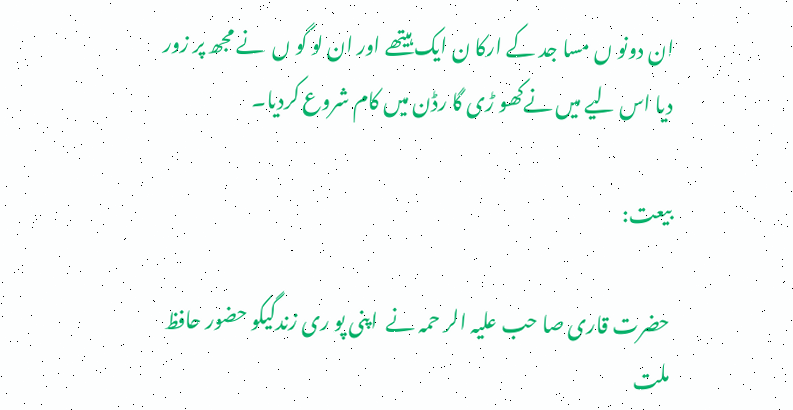ان دونو ں مسا جد کے ارکا ن ایک ہیتھے اور ان لو گو ں  نے مجھ پر زور دیا اس لیے میں نےکھو ڑی گا رڈن میں کام شروع کردیا۔

بیعت:

حضرت قاری صا حب علیہ الر حمہ نے  اپنی پو ری زندگیکو حضور حافظ ملت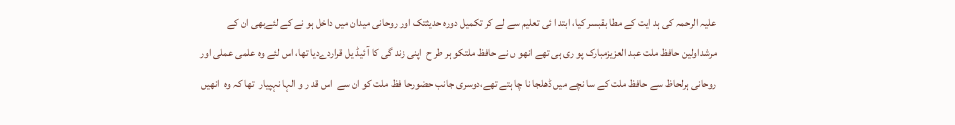علیہ الرحمہ کی ہد ایت کے مطا بقبسر کیا، ابتد ا ئی تعلیم سے لے کر تکمیل دورہ حدیثتک اور روحانی میدان میں داخل ہو نے کے لئےبھی ان کے مرشداولین حافظ ملت عبد العزیزمبارک پو ری ہی تھے انھو ں نے حافظ ملتکو ہر طر ح  اپنی زند گی کا آ ئیڈ یل قراردےدیا تھا، اس لئے وہ علمی عملی اور روحانی ہرلحاظ سے حافظ ملت کے سا نچے میں ڈھلجا نا چا ہتے تھے،دوسری جانب حضورحا فظ ملت کو ان سے  اس قد ر و الہا نہپیار  تھا کہ وہ  انھیں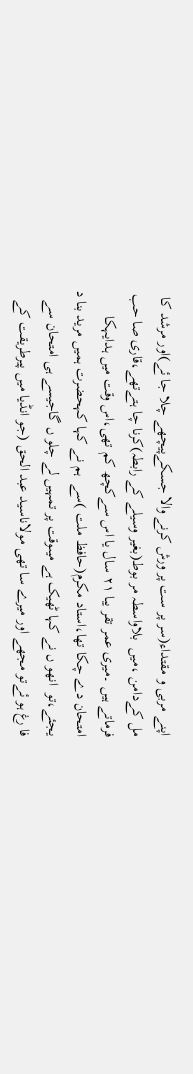اپنے مربی و مقتداء(سر پر ست پر ورش کرنے والا جسکےپیچھے چلا جا ئے)اور مرشد کا مل کےدامن ،میں  بلاواسطہ مر بوط(بغیر وسیلے کے رابطہ)کرنا چا ہتےتھے،قاری صا حب فرماتے ہیں ۔میری عمر تقر یبا ۲۱ سال یا اس سےکچھ کم تھی،اس وقت میں ہدایہکا امتحان دے چکا تھا،استاد مکرم(حافظ ملت )سے  ہم نے کہا کہحضرت ہمیں مرید بنا د یجئے،تو  انھو ں نے کہا ٹھیک ہے میںوقت پر تمہیں لے چلو ں گاجیسے ہی امتحان سے فا رغ ہو ئےتو مجھے اور میرے سا تھی مولاناسید عبد الحق (جو انڈیا میں پیرطریقت کے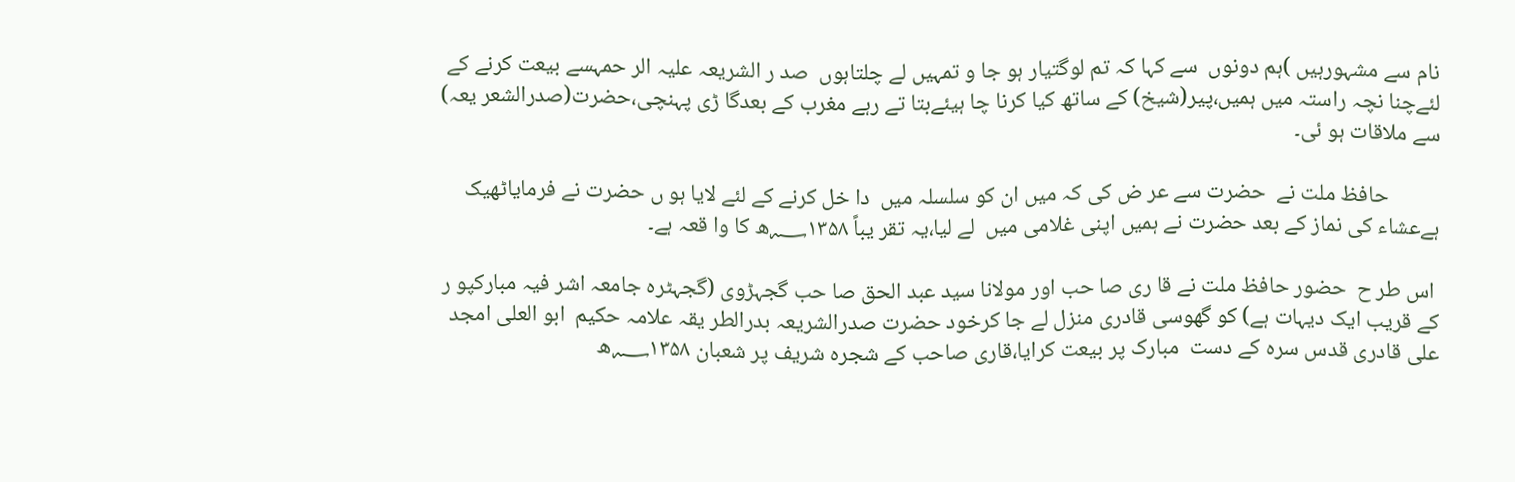نام سے مشہورہیں )ہم دونوں  سے کہا کہ تم لوگتیار ہو جا و تمہیں لے چلتاہوں  صد ر الشریعہ علیہ الر حمہسے بیعت کرنے کے لئےچنا نچہ راستہ میں ہمیں،پیر(شیخ) کے ساتھ کیا کرنا چا ہیئےبتا تے رہے مغرب کے بعدگا ڑی پہنچی،حضرت(صدرالشعر یعہ) سے ملاقات ہو ئی۔

          حافظ ملت نے  حضرت سے عر ض کی کہ میں ان کو سلسلہ میں  دا خل کرنے کے لئے لایا ہو ں حضرت نے فرمایاٹھیک ہےعشاء کی نماز کے بعد حضرت نے ہمیں اپنی غلامی میں  لے لیا،یہ تقر یباً ؁۱۳۵۸ھ کا وا قعہ ہے۔

 اس طر ح  حضور حافظ ملت نے قا ری صا حب اور مولانا سید عبد الحق صا حب گجہڑوی (گجہٹرہ جامعہ اشر فیہ مبارکپو ر کے قریب ایک دیہات ہے) کو گھوسی قادری منزل لے جا کرخود حضرت صدرالشریعہ بدرالطر یقہ علامہ حکیم  ابو العلی امجد علی قادری قدس سرہ کے دست  مبارک پر بیعت کرایا،قاری صاحب کے شجرہ شریف پر شعبان ؁۱۳۵۸ھ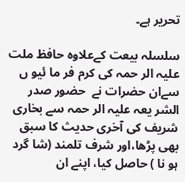تحریر ہے۔

سلسلہ بیعت کےعلاوہ حافظ ملت علیہ الر حمہ کی کرم فر ما ئیو ں سےان حضرات نے  حضور صدر الشر یعہ علیہ الر حمہ سے بخاری شریف کی آخری حدیث کا سبق بھی پڑھا،اور شرف تلمند (شا گرد ہو نا ) حاصل کیا، اپنے ان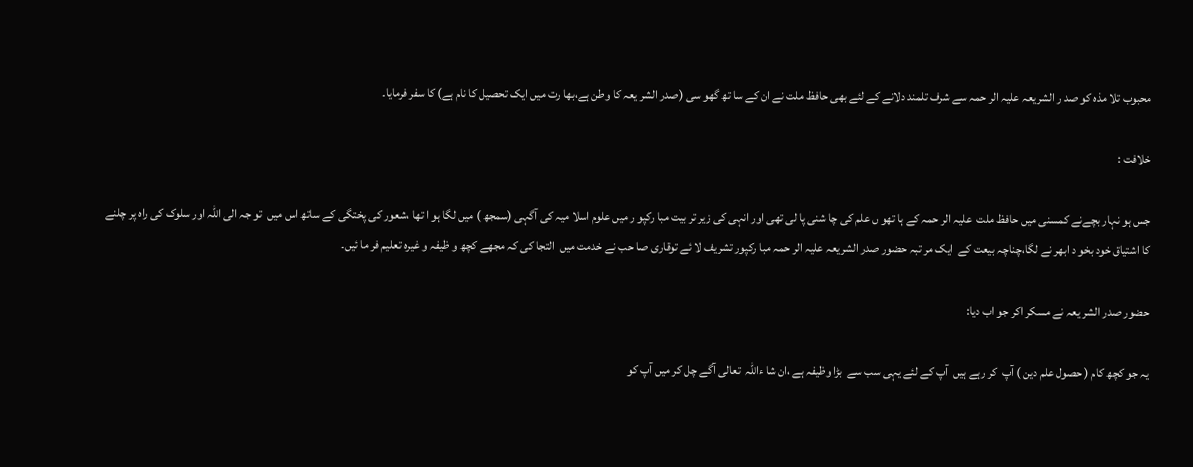محبوب تلا مذہ کو صد ر الشریعہ علیہ الر حمہ سے شرف تلمند دلانے کے لئے بھی حافظ ملت نے ان کے سا تھ گھو سی (صدر الشر یعہ کا وطن ہے،بھا رت میں ایک تحصیل کا نام ہے) کا سفر فرمایا۔

خلافت :

جس ہو نہار بچےنے کمسنی میں حافظ ملت  علیہ الر حمہ کے ہا تھو ں علم کی چا شنی پا لی تھی اور انہی کی زیر تر بیت مبا رکپو ر میں علوم اسلا میہ کی آگہی (سمجھ ) میں لگا ہو ا تھا ،شعور کی پختگی کے ساتھ اس میں  تو جہ الی اللہ اور سلوک کی راہ پر چلنے کا اشتیاق خود بخو د ابھر نے لگا،چناچہ بیعت کے  ایک مر تبہ حضور صدر الشریعہ علیہ الر حمہ مبا رکپور تشریف لا ئے توقاری صا حب نے خدمت میں  التجا کی کہ مجھے کچھ و ظیفہ و غیرہ تعلیم فر ما ئیں۔

حضور صدر الشر یعہ نے مسکر اکر جو اب دیا:

یہ جو کچھ کام ( حصول علم دین ) آپ  کر رہے ہیں  آپ کے لئے یہی سب سے  بڑا وظیفہ ہے ،ان شا ءاللہ  تعالی آگے چل کر میں آپ کو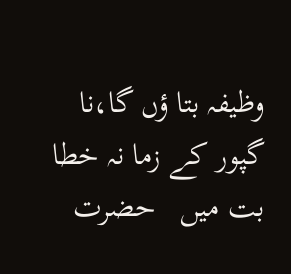وظیفہ بتا ؤں گا،نا گپور کے زما نہ خطا بت میں   حضرت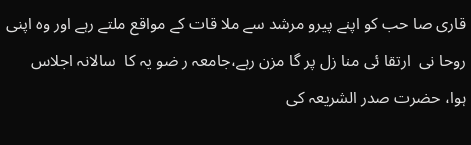قاری صا حب کو اپنے پیرو مرشد سے ملا قات کے مواقع ملتے رہے اور وہ اپنی روحا نی  ارتقا ئی منا زل پر گا مزن رہے،جامعہ ر ضو یہ کا  سالانہ اجلاس  ہوا، حضرت صدر الشریعہ کی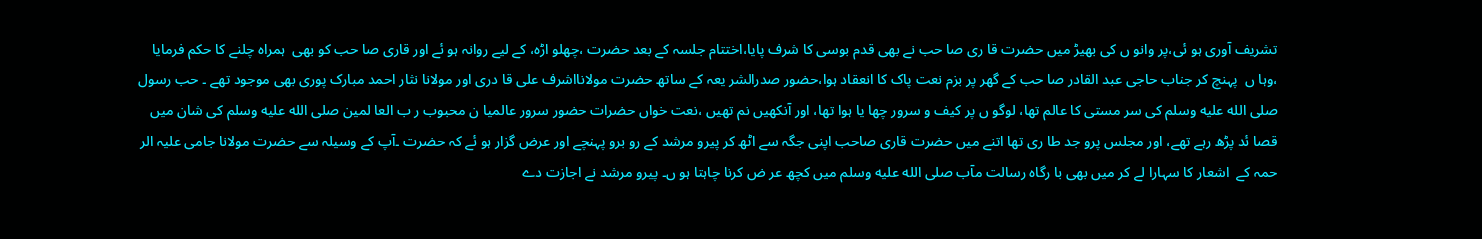تشریف آوری ہو ئی،پر وانو ں کی بھیڑ میں حضرت قا ری صا حب نے بھی قدم بوسی کا شرف پایا،اختتام جلسہ کے بعد حضرت ،چھلو اڑہ، کے لیے روانہ ہو ئے اور قاری صا حب کو بھی  ہمراہ چلنے کا حکم فرمایا ،وہا ں  پہنچ کر جناب حاجی عبد القادر صا حب کے گھر پر بزم نعت پاک کا انعقاد ہوا،حضور صدرالشر یعہ کے ساتھ حضرت مولانااشرف علی قا دری اور مولانا نثار احمد مبارک پوری بھی موجود تھے ۔ حب رسول صلى الله عليه وسلم کی سر مستی کا عالم تھا، لوگو ں پر کیف و سرور چھا یا ہوا تھا، اور آنکھیں نم تھیں ،نعت خواں حضرات حضور سرور عالمیا ن محبوب ر ب العا لمین صلى الله عليه وسلم کی شان میں قصا ئد پڑھ رہے تھے، اور مجلس پرو جد طا ری تھا اتنے میں حضرت قاری صاحب اپنی جگہ سے اٹھ کر پیرو مرشد کے رو برو پہنچے اور عرض گزار ہو ئے کہ حضرت ۔آپ کے وسیلہ سے حضرت مولانا جامی علیہ الر حمہ کے  اشعار کا سہارا لے کر میں بھی با رگاہ رسالت مآب صلى الله عليه وسلم میں کچھ عر ض کرنا چاہتا ہو ں۔ پیرو مرشد نے اجازت دے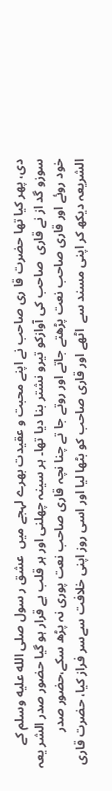دی، پھر کیا تھا حضرت قا ری صاحب نے اپنے محبت و عقیدت بھرے لہجے میں  عشق ر سول صلى الله عليه وسلم کے سوزو گد از نے قاری  صاحب کی آوازکو تیرو نشتر بنا دیا تھا۔ ہر سینہ چھلنی اور ہر قلب بے قرار ہو گیا حضور صدر الشر یعہ خود روئے اور قاری صاحب نعت پڑھتے جاتے اور روتے جا تے چنا نچہ قاری صاحب نعت پوری نہ پڑھ سکے،حضور صدر الشریعہ دیکھ کر اپنی مسند سے  اٹھے اور قاری صاحب کو بٹھا لیا اور اسی روز اپنی خلافت سےسر فراز کیا، حضرت قاری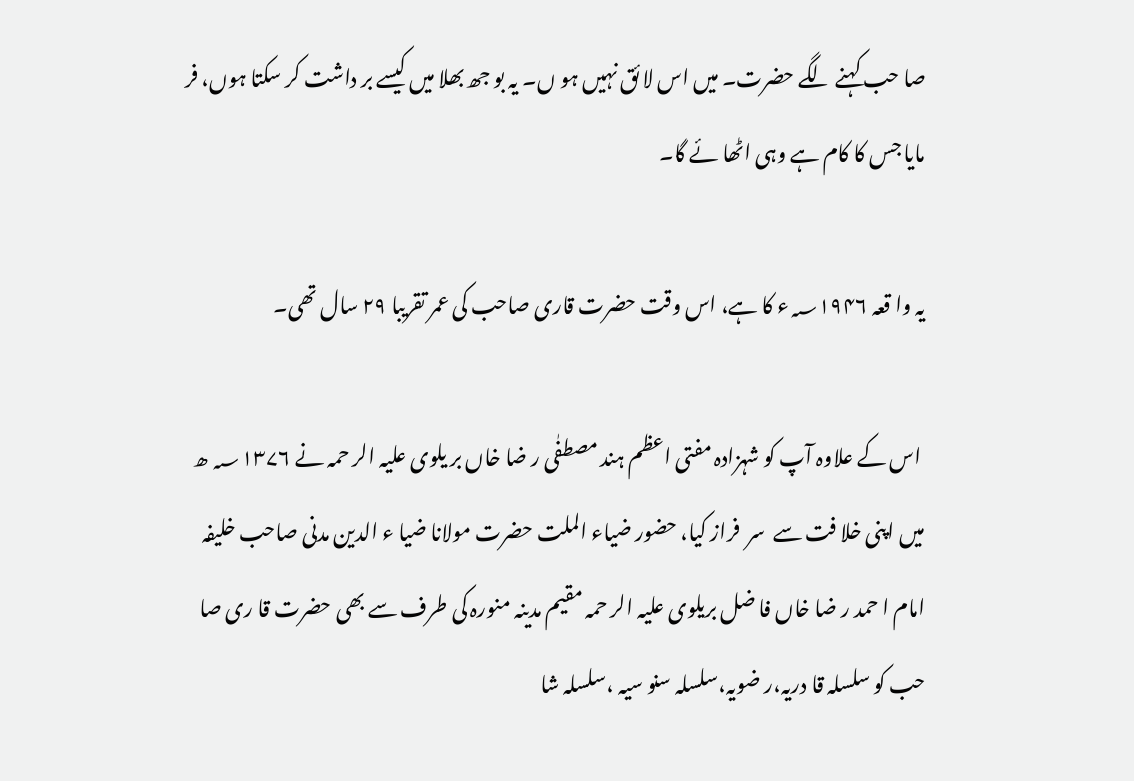صا حب کہنے لگے حضرت۔ میں اس لا ئق نہیں ہو ں۔ یہ بو جھ بھلا میں کیسے بر داشت کر سکتا ہوں، فر مایا جس کا کام ہے وہی اٹھا ئے گا۔

یہ وا قعہ ؁۱۹۴۶ء کا ہے، اس وقت حضرت قاری صاحب کی عمر تقریبا ۲۹ سال تھی۔

 اس کے علاوہ آپ کو شہزادہ مفتی اعظم ہند مصطفٰی ر ضا خاں بر یلوی علیہ الر حمہ نے ؁۱۳۷۶ ھ میں اپنی خلا فت سے  سر  فراز کیا، حضور ضیاء الملت حضرت مولانا ضیا ء الدین مدنی صاحب خلیفہ امام ا حمد ر ضا خاں فا ضل بریلوی علیہ الر حمہ مقیم مدینہ منورہ کی طرف سے بھی حضرت قا ری صا حب کو سلسلہ قا دریہ،ر ضویہ،سلسلہ سنو سیہ ،سلسلہ شا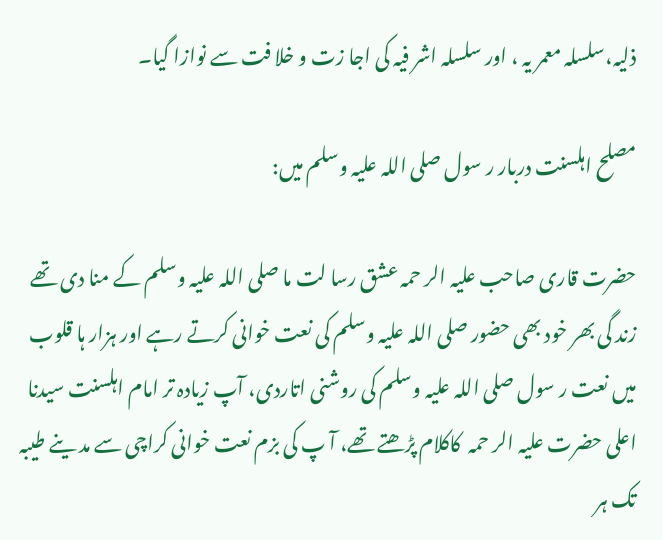ذلیہ،سلسلہ معمر یہ ، اور سلسلہ اشر فیہ کی اجا زت و خلا فت سے نوازا گیا۔

مصلح اہلسنت دربار ر سول صلی اللہ علیہ وسلم میں:

حضرت قاری صاحب علیہ الر حمہ عشق رسا لت ما صلی اللہ علیہ وسلم کے منا دی تھے زند گی بھر خود بھی حضور صلی اللہ علیہ وسلم کی نعت خوانی کرتے رہے اور ہزار ہا قلوب میں نعت ر سول صلی اللہ علیہ وسلم کی روشنی اتاردی، آپ زیادہ تر امام اہلسنت سیدنا اعلی حضرت علیہ الر حمہ  کاکلام پڑھتے تھے، آ پ کی بزم نعت خوانی کراچی سے مد ینے طیبہ تک ہر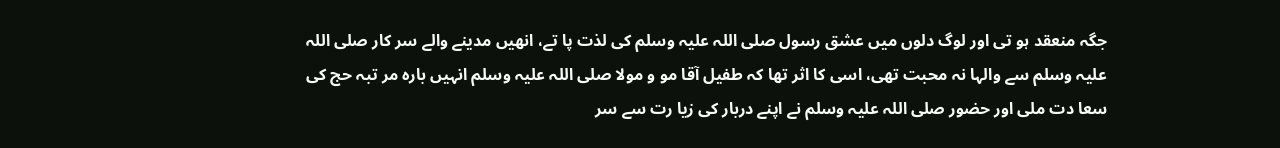جگہ منعقد ہو تی اور لوگ دلوں میں عشق رسول صلی اللہ علیہ وسلم کی لذت پا تے، انھیں مدینے والے سر کار صلی اللہ علیہ وسلم سے والہا نہ محبت تھی، اسی کا اثر تھا کہ طفیل آقا مو و مولا صلی اللہ علیہ وسلم انہیں بارہ مر تبہ حج کی سعا دت ملی اور حضور صلی اللہ علیہ وسلم نے اپنے دربار کی زیا رت سے سر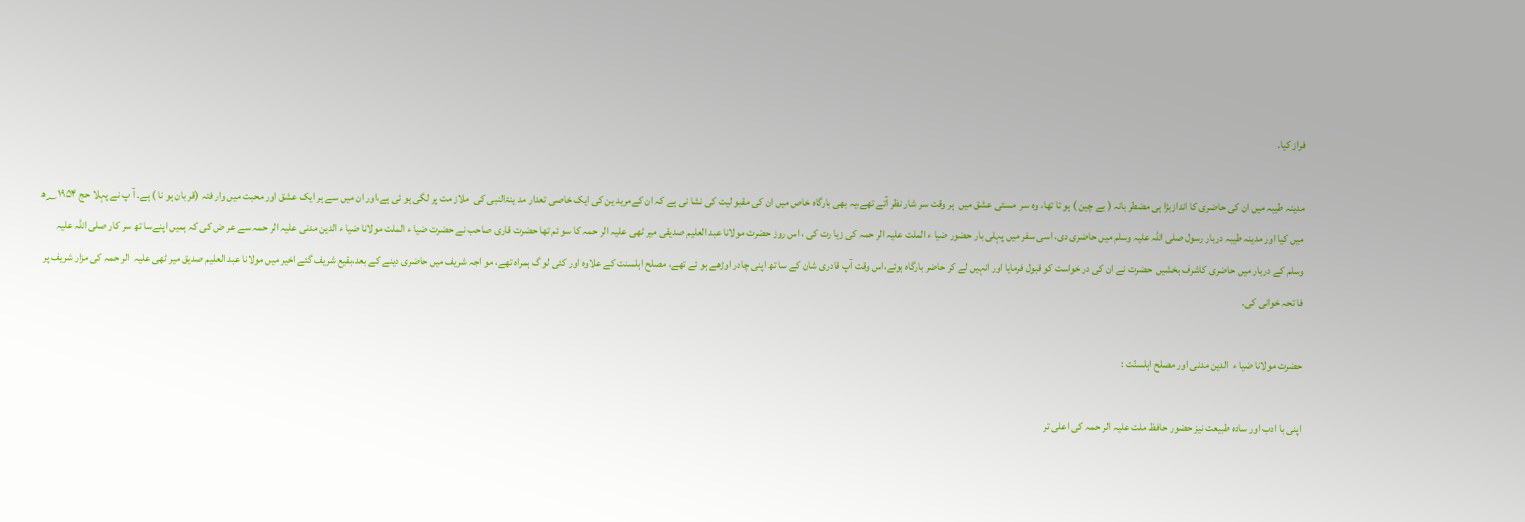فراز کیا۔

مدینہ طیبہ میں ان کی حاضری کا اندازبڑا ہی مضطر بانہ ( بے چین ) ہو تا تھا، وہ سر  مستی عشق میں  ہر وقت سر شار نظر آتے تھے،یہ بھی بارگاہ خاص میں ان کی مقبو لیت کی نشا نی ہے کہ ان کےمرید ین کی ایک خاصی تعدار مد ینۃالنبی کی  ملاز مت پر لگی ہو ئی ہے،اور ان میں سے ہر ایک عشق اور محبت میں وار فتہ (قر بان ہو نا ) ہے۔ آ پ نے پہلا حج ؁۱۹۵۴ھ میں کیا اور مدینہ طیبہ دربار رسول صلی اللہ علیہ وسلم میں حاضری دی، اسی سفر میں پہلی بار حضور ضیا ء الملت علیہ الر حمہ کی زیا رت کی ، اس روز حضرت مولانا عبد العلیم صدیقی میر ٹھی علیہ الر حمہ کا سو ئم تھا حضرت قاری صاحب نے حضرت ضیا ء الملت مولانا ضیا ء الدین مدنی علیہ الر حمہ سے عر ض کی کہ ہمیں اپنےسا تھ سر کار صلی اللہ علیہ وسلم کے دربار میں حاضری کاشرف بخشیں  حضرت نے ان کی در خواست کو قبول فرمایا اور انہیں لے کر حاضر بارگاہ ہوئے،اس وقت آپ قادری شان کے سا تھ اپنی چادر اوڑھے ہو ئے تھے، مصلح اہلسنت کے علاوہ اور کئی لو گ ہمراہ تھے، مو اجہ شریف میں حاضری دینے کے بعد،بقیع شریف گئے اخیر میں مولانا عبد العلیم صدیق میر ٹھی علیہ  الر حمہ کی مزار شریف پر فا تحہ خوانی کی۔

حضرت مولانا ضیا ء  الدین مدنی اور مصلح اہلسنّت :

اپنی با ادب اور سادہ طبیعت نیز حضور حافظ ملت علیہ الر حمہ کی اعلی تر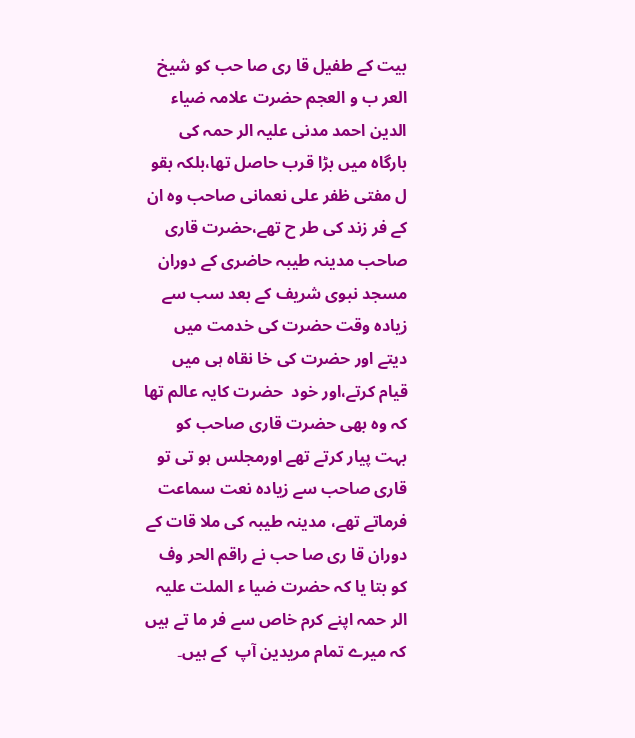بیت کے طفیل قا ری صا حب کو شیخ العر ب و العجم حضرت علامہ ضیاء الدین احمد مدنی علیہ الر حمہ کی بارگاہ میں بڑا قرب حاصل تھا،بلکہ بقو ل مفتی ظفر علی نعمانی صاحب وہ ان کے فر زند کی طر ح تھے،حضرت قاری صاحب مدینہ طیبہ حاضری کے دوران مسجد نبوی شریف کے بعد سب سے زیادہ وقت حضرت کی خدمت میں دیتے اور حضرت کی خا نقاہ ہی میں قیام کرتے،اور خود  حضرت کایہ عالم تھا کہ وہ بھی حضرت قاری صاحب کو بہت پیار کرتے تھے اورمجلس ہو تی تو  قاری صاحب سے زیادہ نعت سماعت فرماتے تھے، مدینہ طیبہ کی ملا قات کے دوران قا ری صا حب نے راقم الحر وف کو بتا یا کہ حضرت ضیا ء الملت علیہ الر حمہ اپنے کرم خاص سے فر ما تے ہیں کہ میرے تمام مریدین آپ  کے ہیں۔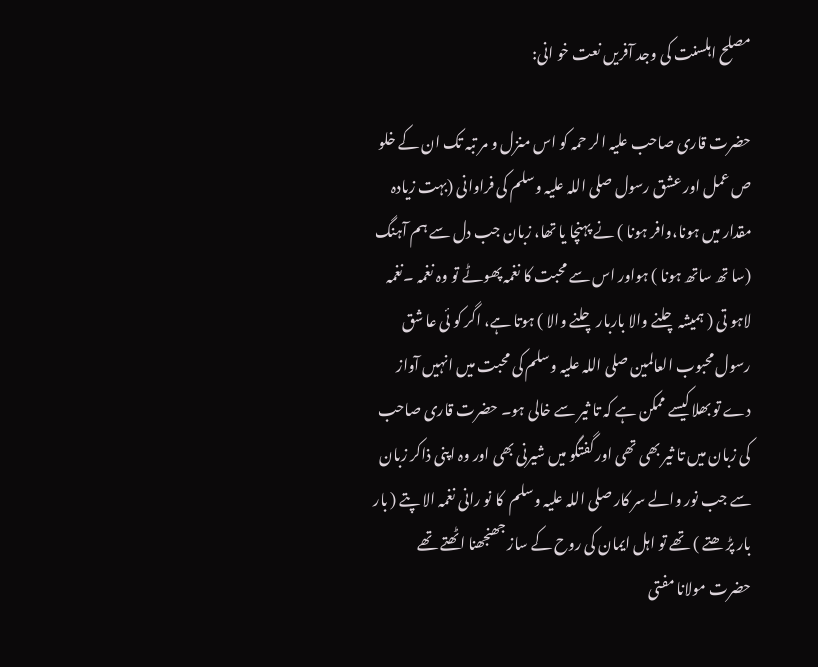مصلح اہلسنت کی وجد آفریں نعت خو انی:

حضرت قاری صاحب علیہ الر حمہ کو اس منزل و مر تبہ تک ان کے خلو ص عمل اور عشق رسول صلی اللہ علیہ وسلم کی فراوانی (بہت زیادہ مقدار میں ہونا،وافر ہونا ) نے پہنچا یا تھا، زبان جب دل سے ہم آہنگ (سا تھ ساتھ ہونا ) ہواور اس سے محبت کا نغمہ پھوٹے تو وہ نغمہ ۔نغمہ لاہو تی ( ہمیشہ چلنے والا باربار چلنے والا ) ہوتا ہے، اگر کو ئی عا شق رسول محبوب العالمین صلی اللہ علیہ وسلم کی محبت میں انہیں آواز دے تو بھلا کیسے ممکن ہے کہ تا ثیر سے خالی ہو۔ حضرت قاری صاحب کی زبان میں تا ثیر بھی تھی اور گفتگو میں شیرنی بھی اور وہ اپنی ذاکر زبان سے جب نور والے سر کار صلی اللہ علیہ وسلم  کا نو رانی نغمہ الا پتے ( بار بار پڑ ھتے ) تھے تو اہل ایمان کی روح کے ساز جھنجھنا اٹھتے تھے حضرت مولانا مفتی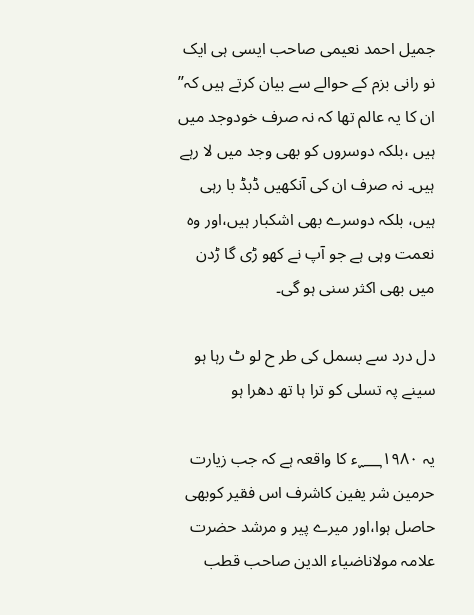جمیل احمد نعیمی صاحب ایسی ہی ایک نو رانی بزم کے حوالے سے بیان کرتے ہیں کہ’’ ان کا یہ عالم تھا کہ نہ صرف خودوجد میں ہیں ،بلکہ دوسروں کو بھی وجد میں لا رہے ہیں۔ نہ صرف ان کی آنکھیں ڈبڈ با رہی ہیں، بلکہ دوسرے بھی اشکبار ہیں،اور وہ نعمت وہی ہے جو آپ نے کھو ڑی گا ڑدن میں بھی اکثر سنی ہو گی۔

دل درد سے بسمل کی طر ح لو ٹ رہا ہو
سینے پہ تسلی کو ترا ہا تھ دھرا ہو

یہ ؁۱۹۸۰ء کا واقعہ ہے کہ جب زیارت حرمین شر یفین کاشرف اس فقیر کوبھی حاصل ہوا،اور میرے پیر و مرشد حضرت علامہ مولاناضیاء الدین صاحب قطب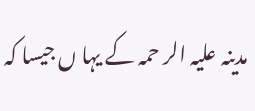مدینہ علیہ الر حمہ کے یہا ں جیسا کہ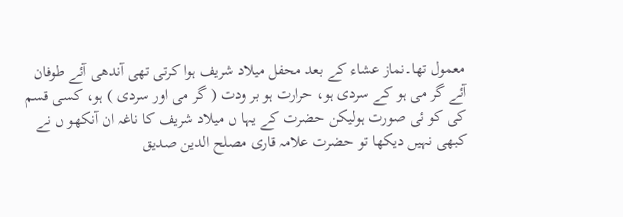معمول تھا۔نماز عشاء کے بعد محفل میلاد شریف ہوا کرتی تھی آندھی آئے طوفان آئے گر می ہو کے سردی ہو، حرارت ہو بر ودت ( گر می اور سردی ) ہو، کسی قسم کی کو ئی صورت ہولیکن حضرت کے یہا ں میلاد شریف کا ناغہ ان آنکھو ں نے کبھی نہیں دیکھا تو حضرت علامہ قاری مصلح الدین صدیق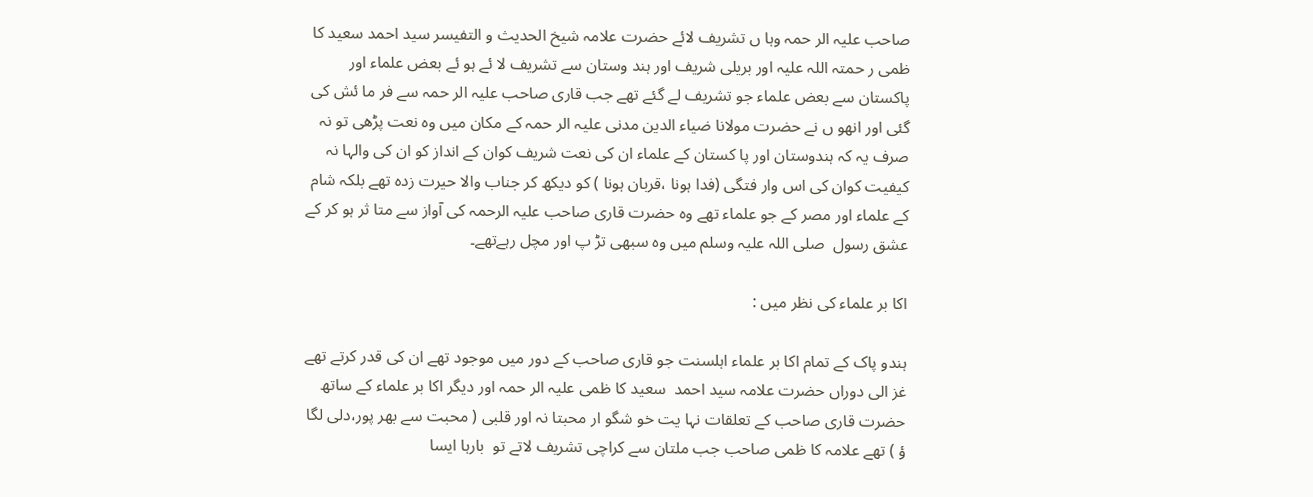صاحب علیہ الر حمہ وہا ں تشریف لائے حضرت علامہ شیخ الحدیث و التفیسر سید احمد سعید کا ظمی ر حمتہ اللہ علیہ اور بریلی شریف اور ہند وستان سے تشریف لا ئے ہو ئے بعض علماء اور  پاکستان سے بعض علماء جو تشریف لے گئے تھے جب قاری صاحب علیہ الر حمہ سے فر ما ئش کی گئی اور انھو ں نے حضرت مولانا ضیاء الدین مدنی علیہ الر حمہ کے مکان میں وہ نعت پڑھی تو نہ صرف یہ کہ ہندوستان اور پا کستان کے علماء ان کی نعت شریف کوان کے انداز کو ان کی والہا نہ کیفیت کوان کی اس وار فتگی (فدا ہونا ،قربان ہونا ) کو دیکھ کر جناب والا حیرت زدہ تھے بلکہ شام کے علماء اور مصر کے جو علماء تھے وہ حضرت قاری صاحب علیہ الرحمہ کی آواز سے متا ثر ہو کر کے عشق رسول  صلی اللہ علیہ وسلم میں وہ سبھی تڑ پ اور مچل رہےتھے۔

اکا بر علماء کی نظر میں :

ہندو پاک کے تمام اکا بر علماء اہلسنت جو قاری صاحب کے دور میں موجود تھے ان کی قدر کرتے تھے غز الی دوراں حضرت علامہ سید احمد  سعید کا ظمی علیہ الر حمہ اور دیگر اکا بر علماء کے ساتھ حضرت قاری صاحب کے تعلقات نہا یت خو شگو ار محبتا نہ اور قلبی ( محبت سے بھر پور،دلی لگا ؤ ) تھے علامہ کا ظمی صاحب جب ملتان سے کراچی تشریف لاتے تو  بارہا ایسا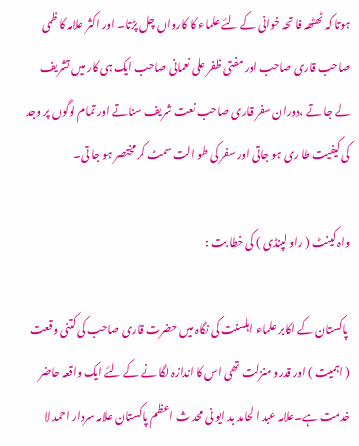ہوتا کہ ٹھٹھہ فا تحہ خوانی کے لئے علماء کا کارواں چل پڑتا۔ اور اکثر علامہ کا ظمی صاحب قاری صاحب اور مفتی ظفر علی نعمانی صاحب ایک ہی کار میں تشریف لے جا تے ،دوران سفر قاری صاحب نعت شریف سناتے اور تمام لوگوں پر وجد کی کیفیت طا ری ہو جاتی اور سفر کی طو الت سمٹ کر مختصر ہو جا تی۔

واہ کینٹ ( راو لپنڈی ) کی خطا بت :

 پاکستان کے اکابر علماء اہلسنت کی نگاہ میں حضرت قاری صاحب کی کتنی وقعت ( اہمیت ) اور قدرو منزلت تھی اس کا اندازہ لگا نے کے لئے ایک واقعہ حاضر خدمت ہے۔علامہ عبد ا لحامد بد ایو نی محد ث اعظم پاکستان علامہ سردار احمد لا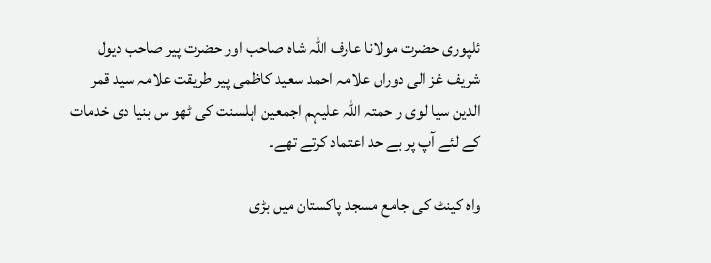ئلپوری حضرت مولانا عارف اللہ شاہ صاحب اور حضرت پیر صاحب دیول شریف غز الی دوراں علامہ احمد سعید کاظمی پیر طریقت علامہ سید قمر الدین سیا لوی ر حمتہ اللہ علیہم اجمعین اہلسنت کی ٹھو س بنیا دی خدمات کے لئے آپ پر بے حد اعتماد کرتے تھے۔

واہ کینٹ کی جامع مسجد پاکستان میں بڑی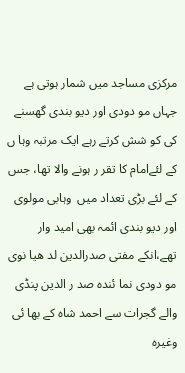مرکزی مساجد میں شمار ہوتی ہے جہاں مو دودی اور دیو بندی گھسنے کی کو شش کرتے رہے ایک مرتبہ وہا ں کے لئےامام کا تقر ر ہونے والا تھا، جس کے لئے بڑی تعداد میں  وہابی مولوی  اور دیو بندی ائمہ بھی امید وار تھے،انکے مفتی صدرالدین لد ھیا نوی مو دودی نما ئندہ صد ر الدین پنڈی والے گجرات سے احمد شاہ کے بھا ئی وغیرہ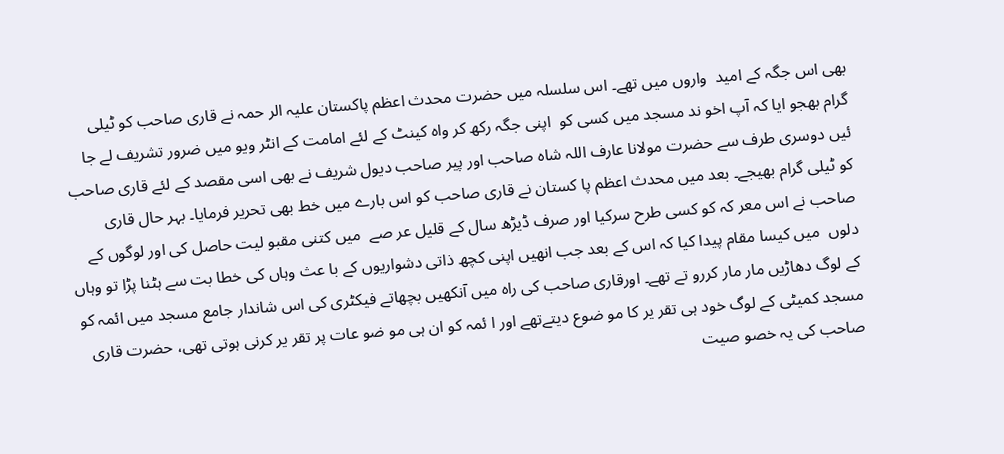بھی اس جگہ کے امید  واروں میں تھے۔ اس سلسلہ میں حضرت محدث اعظم پاکستان علیہ الر حمہ نے قاری صاحب کو ٹیلی گرام بھجو ایا کہ آپ اخو ند مسجد میں کسی کو  اپنی جگہ رکھ کر واہ کینٹ کے لئے امامت کے انٹر ویو میں ضرور تشریف لے جا ئیں دوسری طرف سے حضرت مولانا عارف اللہ شاہ صاحب اور پیر صاحب دیول شریف نے بھی اسی مقصد کے لئے قاری صاحب کو ٹیلی گرام بھیجے۔ بعد میں محدث اعظم پا کستان نے قاری صاحب کو اس بارے میں خط بھی تحریر فرمایا۔ بہر حال قاری صاحب نے اس معر کہ کو کسی طرح سرکیا اور صرف ڈیڑھ سال کے قلیل عر صے  میں کتنی مقبو لیت حاصل کی اور لوگوں کے دلوں  میں کیسا مقام پیدا کیا کہ اس کے بعد جب انھیں اپنی کچھ ذاتی دشواریوں کے با عث وہاں کی خطا بت سے ہٹنا پڑا تو وہاں کے لوگ دھاڑیں مار مار کررو تے تھے۔ اورقاری صاحب کی راہ میں آنکھیں بچھاتے فیکٹری کی اس شاندار جامع مسجد میں ائمہ کو مسجد کمیٹی کے لوگ خود ہی تقر یر کا مو ضوع دیتےتھے اور ا ئمہ کو ان ہی مو ضو عات پر تقر یر کرنی ہوتی تھی، حضرت قاری صاحب کی یہ خصو صیت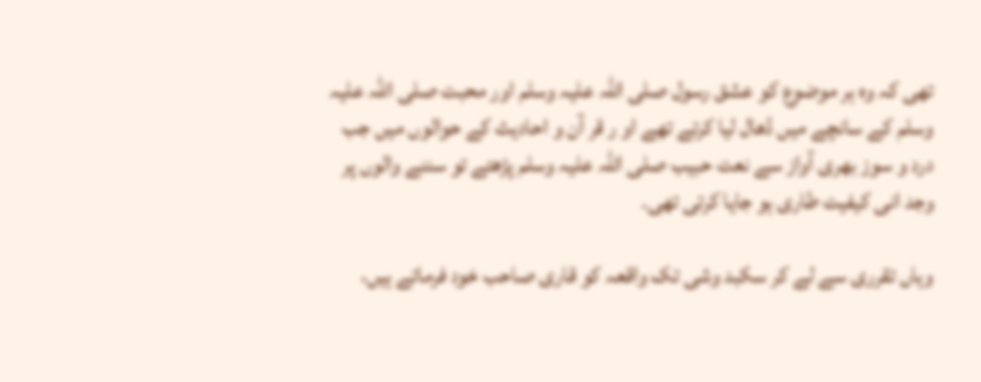تھی کہ وہ ہر موضوع کو عشق رسول صلی اللہ علیہ وسلم اور محبت صلی اللہ علیہ وسلم کے سانچے میں ڈھال لیا کرتے تھے او ر قر آن و احادیث کے حوالوں میں جب  درد و سوز بھری آواز سے نعت حبیب صلی اللہ علیہ وسلم پڑھتے تو سننے والوں پر وجد انی کیفیت طاری ہو جایا کرتی تھی۔

وہاں تقرری سے لے کر سکبد وشی تک واقعہ کو قاری صاحب خود فرماتے ہیں،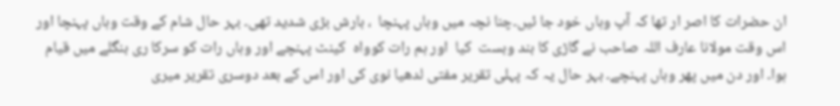ان حضرات کا اصر ار تھا کہ آپ وہاں خود جا ئیں۔چنا نچہ میں وہاں پہنچا  ، بارش بڑی شدید تھی۔ بہر حال شام کے وقت وہاں پہنچا اور اس وقت مولانا عارف اللہ صاحب نے گاڑی کا بند وبست  کیا  اور ہم رات کوواہ  کینٹ پہنچے اور وہاں رات کو سرکا ری بنگلے میں قیام ہوا۔ اور دن میں پھر وہاں پہنچے۔ بہر حال یہ کہ پہلی تقریر مفتی لدھیا نوی کی اور اس کے بعد دوسری تقریر میری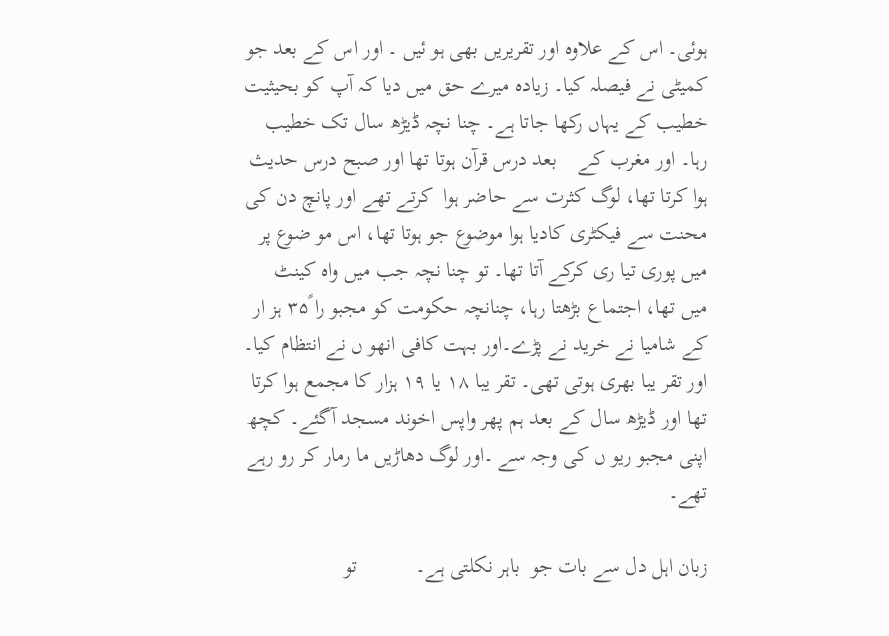ہوئی۔ اس کے علاوہ اور تقریریں بھی ہو ئیں ۔ اور اس کے بعد جو کمیٹی نے فیصلہ کیا۔ زیادہ میرے حق میں دیا کہ آپ کو بحیثیت خطیب کے یہاں رکھا جاتا ہے۔ چنا نچہ ڈیڑھ سال تک خطیب رہا۔ اور مغرب کے    بعد درس قرآن ہوتا تھا اور صبح درس حدیث ہوا کرتا تھا، لوگ کثرت سے حاضر ہوا  کرتے تھے اور پانچ دن کی محنت سے فیکٹری کادیا ہوا موضوع جو ہوتا تھا، اس مو ضوع پر میں پوری تیا ری کرکے آتا تھا۔ تو چنا نچہ جب میں واہ کینٹ میں تھا، اجتماع بڑھتا رہا، چنانچہ حکومت کو مجبو را ۳۵ً ہز ار کے شامیا نے خرید نے پڑے۔اور بہت کافی انھو ں نے انتظام کیا۔ اور تقر یبا بھری ہوتی تھی۔ تقر یبا ۱۸ یا ۱۹ ہزار کا مجمع ہوا کرتا تھا اور ڈیڑھ سال کے بعد ہم پھر واپس اخوند مسجد آگئے۔ کچھ اپنی مجبو ریو ں کی وجہ سے ۔اور لوگ دھاڑیں ما رمار کر رو رہے تھے۔

زبان اہل دل سے بات جو  باہر نکلتی ہے۔           تو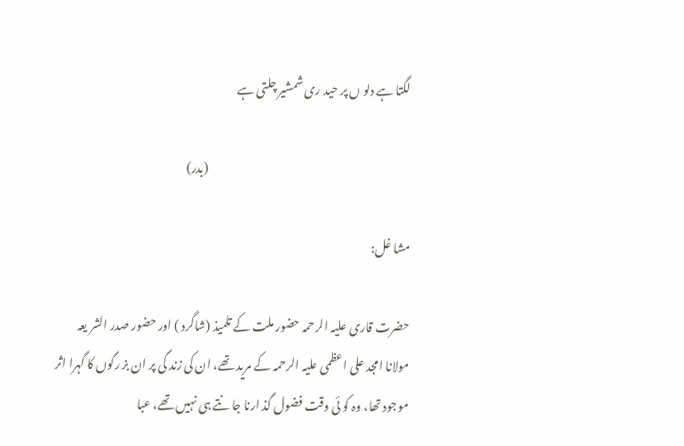لگتا ہے دلو ں پر حید ری شمشیر چلتی ہے

                                                                                      (بدر)

مشا غل:

حضرت قاری علیہ الرحمہ حضور ملت کے تلمیذ (شاگرد ) اور حضور صدر الشر یعہ مولانا امجد علی اعظمی علیہ الرحمہ کے مرید تھے، ان کی زند گی پر ان بز رگوں کا گہرا اثر موجود تھا، وہ کو ئی وقت فضول گذ ارنا جا نتے ہی نہیں تھے، عبا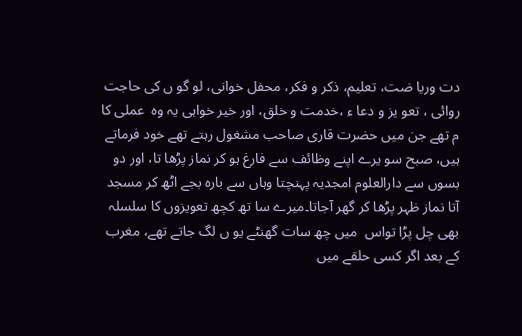دت وریا ضت، تعلیم، ذکر و فکر، محفل خوانی، لو گو ں کی حاجت روائی ، تعو یز و دعا ء ،خدمت و خلق، اور خیر خواہی یہ وہ  عملی کا م تھے جن میں حضرت قاری صاحب مشغول رہتے تھے خود فرماتے ہیں، صبح سو یرے اپنے وظائف سے فارغ ہو کر نماز پڑھا تا، اور دو بسوں سے دارالعلوم امجدیہ پہنچتا وہاں سے بارہ بجے اٹھ کر مسجد آتا نماز ظہر پڑھا کر گھر آجاتا۔میرے سا تھ کچھ تعویزوں کا سلسلہ بھی چل پڑا تواس  میں چھ سات گھنٹے یو ں لگ جاتے تھے، مغرب کے بعد اگر کسی حلقے میں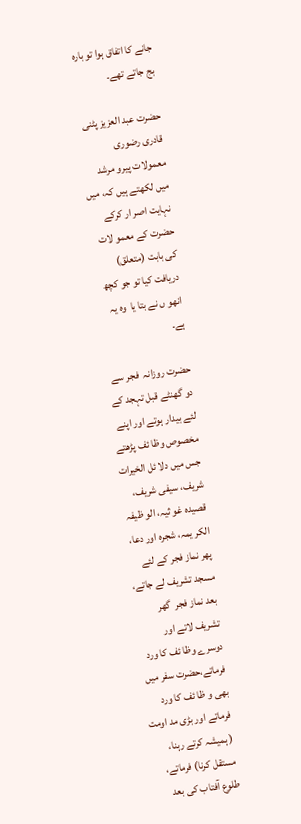جانے کا اتفاق ہوا تو بارہ بج جاتے تھے۔

حضرت عبد العزیز پٹنی قادری رضوری معمولات پیرو مرشد میں لکھتے ہیں کہ، میں نہایت اصر ار کرکے حضرت کے معمو لات کی بابت (متعلق) دریافت کیا تو جو کچھ انھو ں نے بتا یا  وہ یہ ہے۔

حضرت روزانہ  فجر سے دو گھنٹے قبل تہجد کے لئے بیدار ہوتے اور اپنے مخصوص وظا ئف پڑھتے جس میں دلا ئل الخیرات شریف، سیفی شریف، قصیدہ غو ثیہ، الو ظیفہ الکر یمہ، شجرہ اور دعا، پھر نماز فجر کے لئے مسجد تشریف لے جاتے، بعد نماز فجر  گھر  تشریف لاتے اور دوسرے وظا ئف کا ورد فرماتے،حضرت سفر میں بھی و ظا ئف کا ورد فرماتے اور بڑی مد اومت ( ہمیشہ کرتے رہنا، مستقل کرنا) فرماتے،  طلوع آفتاب کی بعد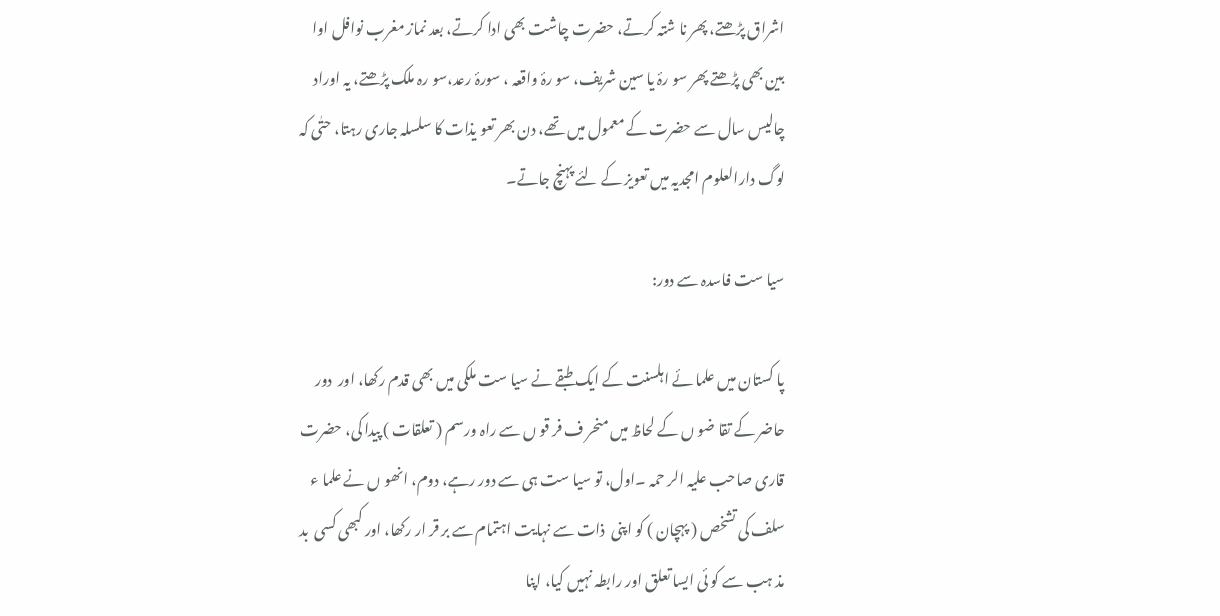اشراق پڑھتے، پھر نا شتہ کرتے، حضرت چاشت بھی ادا کرتے، بعد نماز مغرب نوافل اوا بین بھی پڑھتے پھر سو رۂ یا سین شریف، سو رۂ واقعہ ، سورۂ رعد،سو رہ ملک پڑھتے، یہ اوراد چالیس سال سے حضرت کے معمول میں تھے، دن بھر تعو یذات کا سلسلہ جاری رہتا، حتٰی کہ لوگ دارالعلوم امجدیہ میں تعویز کے لئے پہنچ جاتے۔

سیا ست فاسدہ سے دور:

پا کستان میں علما ئے اہلسنت کے ایک طبقے نے سیا ست ملکی میں بھی قدم رکھا، اور  دور حاضر کے تقا ضو ں کے لحاظ میں منحر ف فر قو ں سے راہ ورسم ( تعلقات ) پیدا کی، حضرت قاری صاحب علیہ الر حمہ ۔اول، تو سیا ست ہی سے دور رہے، دوم، انھو ں نے علما ء سلف کی تشخص ( پہچان ) کو اپنی  ذات سے نہایت اہتمام سے بر قر ار رکھا، اور کبھی کسی  بد مذ ہب سے کو ئی ایسا تعلق اور رابطہ نہیں کیا، اپنا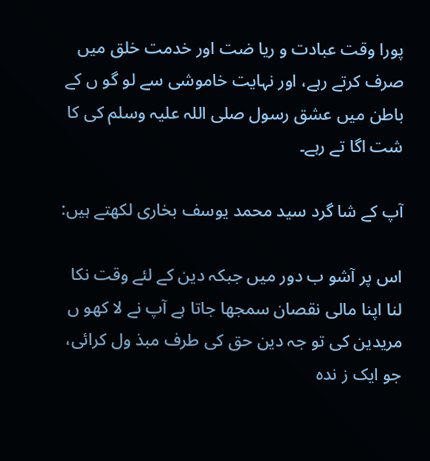پورا وقت عبادت و ریا ضت اور خدمت خلق میں صرف کرتے رہے، اور نہایت خاموشی سے لو گو ں کے باطن میں عشق رسول صلی اللہ علیہ وسلم کی کا شت اگا تے رہے۔

آپ کے شا گرد سید محمد یوسف بخاری لکھتے ہیں:

اس پر آشو ب دور میں جبکہ دین کے لئے وقت نکا لنا اپنا مالی نقصان سمجھا جاتا ہے آپ نے لا کھو ں مریدین کی تو جہ دین حق کی طرف مبذ ول کرائی، جو ایک ز ندہ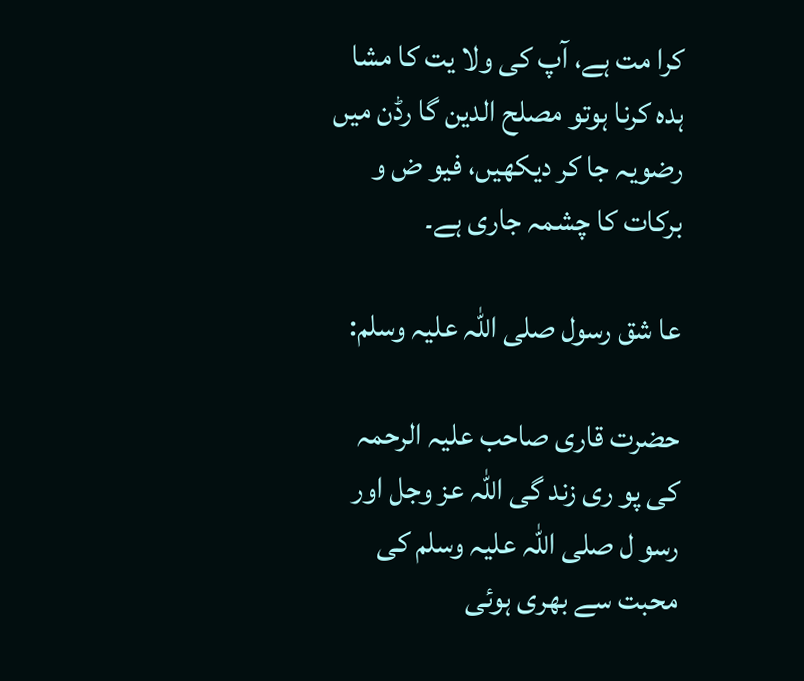کرا مت ہے، آپ کی ولا یت کا مشا ہدہ کرنا ہوتو مصلح الدین گا رڈن میں رضویہ جا کر دیکھیں، فیو ض و برکات کا چشمہ جاری ہے۔

عا شق رسول صلی اللہ علیہ وسلم:

حضرت قاری صاحب علیہ الرحمہ کی پو ری زند گی اللہ عز وجل اور رسو ل صلی اللہ علیہ وسلم کی محبت سے بھری ہوئی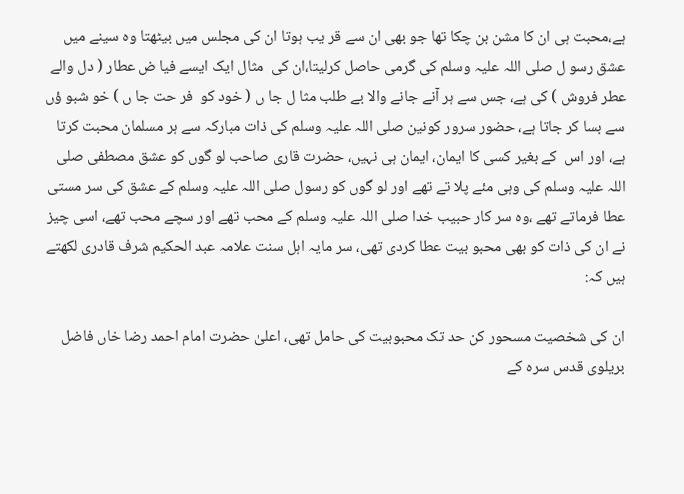ہے،محبت ہی ان کا مشن بن چکا تھا جو بھی ان سے قر یب ہوتا ان کی مجلس میں بیٹھتا وہ سینے میں عشق رسو ل صلی اللہ علیہ وسلم کی گرمی حاصل کرلیتا،ان کی  مثال ایک ایسے فیا ض عطار ( دل والے عطر فروش ) کی ہے، جس سے ہر آنے جانے والا بے طلب مثا ل جا ں ( خود کو  فر حت جا ں ) خو شبو ؤں سے بسا کر جاتا ہے، حضور سرور کونین صلی اللہ علیہ وسلم کی ذات مبارکہ سے ہر مسلمان محبت کرتا ہے، اور اس  کے بغیر کسی کا ایمان، ایمان ہی نہیں، حضرت قاری صاحب لو گوں کو عشق مصطفی صلی اللہ علیہ وسلم کی وہی مئے پلا تے تھے اور لو گوں کو رسول صلی اللہ علیہ وسلم کے عشق کی سر مستی عطا فرماتے تھے ،وہ سر کار حبیب خدا صلی اللہ علیہ وسلم کے محب تھے اور سچے محب تھے، اسی چیز نے ان کی ذات کو بھی محبو بیت عطا کردی تھی، سر مایہ اہل سنت علامہ عبد الحکیم شرف قادری لکھتے ہیں کہ:

ان کی شخصیت مسحور کن حد تک محبوبیت کی حامل تھی، اعلیٰ حضرت امام احمد رضا خاں فاضل بریلوی قدس سرہ کے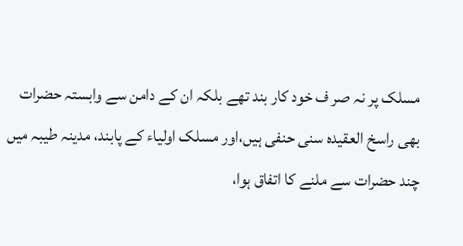مسلک پر نہ صر ف خود کار بند تھے بلکہ ان کے دامن سے وابستہ حضرات بھی راسخ العقیدہ سنی حنفی ہیں،اور مسلک اولیاء کے پابند، مدینہ طیبہ میں چند حضرات سے ملنے کا اتفاق ہوا،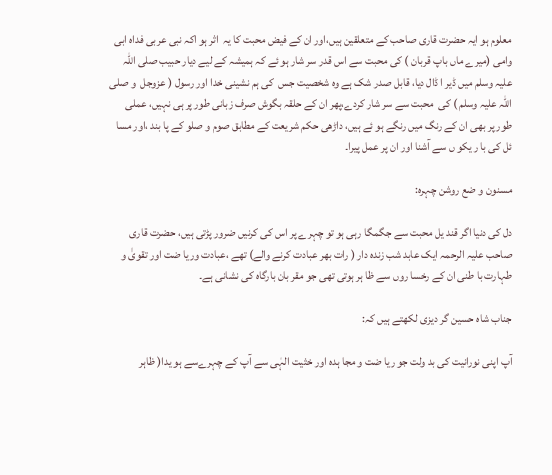معلوم ہو ایہ حضرت قاری صاحب کے متعلقین ہیں،اور ان کے فیض محبت کا یہ  اثر ہو اکہ نبی عربی فداہ ابی وامی (میرے ماں باپ قربان ) کی محبت سے اس قدر سر شار ہو ئے کہ ہمیشہ کے لیے دیار حبیب صلی اللہ علیہ وسلم میں ڈیر ا ڈال دیا، قابل صدر شک ہے وہ شخصیت جس  کی ہم نشینی خدا اور رسول ( عزوجل  و صلی اللہ علیہ وسلم ) کی  محبت سے سر شار کردے،پھر ان کے حلقہ بگوش صرف زبانی طور پر ہی نہیں، عملی طور پر بھی ان کے رنگ میں رنگے ہو ئے ہیں، داڑھی حکم شریعت کے مطابق صوم و صلو کے پا بند ،اور مسا ئل کی با ر یکو ں سے آشنا اور ان پر عمل پیرا۔

مسنون و ضع روشن چہرہ:

دل کی دنیا اگر قند یل محبت سے جگمگا رہی ہو تو چہرے پر اس کی کرنیں ضرور پڑتی ہیں، حضرت قاری صاحب علیہ الرحمہ ایک عابد شب زندہ دار ( رات بھر عبادت کرنے والے) تھے ،عبادت وریا ضت اور تقویٰ و طہارت با طنی ان کے رخسا روں سے ظا ہر ہوتی تھی جو مقر بان بارگاہ کی نشانی ہے۔

جناب شاہ حسین گر دیزی لکھتے ہیں کہ:

آپ اپنی نورانیت کی بد ولت جو ریا ضت و مجا ہدہ اور خثیت الہٰی سے آپ کے چہرےسے ہو یدا( ظاہر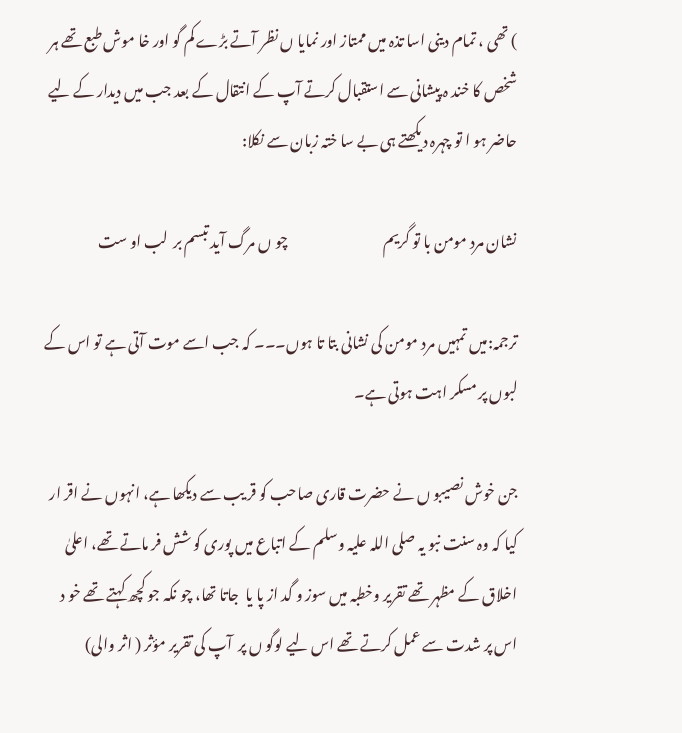) تھی ، تمام دینی اسا تذہ میں ممتاز اور نمایا ں نظر آتے بڑے کم گو اور خا موش طبع تھے ہر شخص کا خند ہ پیشانی سے استقبال کرتے آپ کے انتقال کے بعد جب میں دیدار کے لیے حاضر ہو ا تو چہرہ دیکھتے ہی بے سا ختہ زبان سے نکلا:

نشان مرد مومن با تو گریم                                 چو ں مرگ آید تبسم بر  لب او ست

ترجمہ:میں تمہیں مرد مومن کی نشانی بتا تا ہوں۔۔۔ کہ جب اسے موت آتی ہے تو اس کے لبوں پر مسکر اہت ہوتی ہے۔

جن خوش نصیبو ں نے حضرت قاری صاحب کو قر یب سے دیکھا ہے، انہوں نے اقر ار کیا کہ وہ سنت نبو یہ صلی اللہ علیہ وسلم کے اتباع میں پوری کو شش فر ماتے تھے، اعلیٰ اخلاق کے مظہر تھے تقریر وخطبہ میں سوز و گد از پا یا  جاتا تھا، چو نکہ جو کچھ کہتے تھے خو د اس پر شدت سے عمل کرتے تھے اس لیے لوگو ں پر  آپ کی تقریر مؤثر ( اثر والی)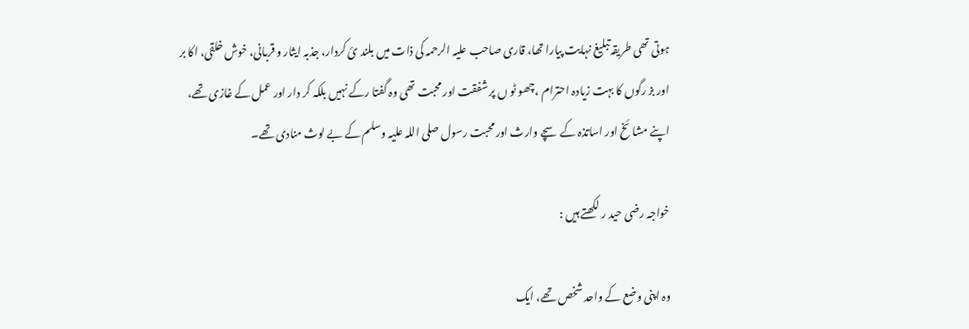ہوتی تھی طریقہ تبلیغ نہایت پیارا تھا، قاری صاحب علیہ الرحمہ کی ذات میں بلند یٔ کردار، جذبہ ایثار و قربانی، خوش خلقی، اکا بر اور بز رگوں کا بہت زیادہ احترام ،چھو ٹو ں پر شفقت اور محبت تھی وہ گفتا رکے نہیں بلکہ کر دار اور عمل کے غازی تھے، اپنے مشا ئخ اور اساتذہ کے سچے وارث اور محبت رسول صلی اللہ علیہ وسلم کے بے لوث منادی تھے۔

خواجہ رضی حید ر لکھتے ہیں :

وہ اپنی وضع کے واحد شخص تھے، ایک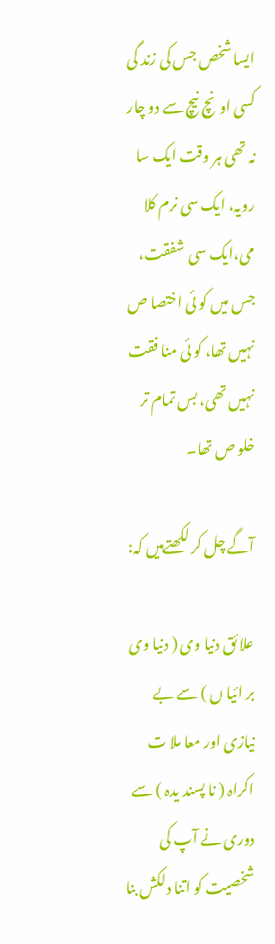ایسا شخص جس کی زند گی کسی اونچ نیچ سے دو چار نہ تھی ہر وقت ایک سا رویہ، ایک سی نرم کلا می،ایک سی  شفقت، جس میں کو ئی اختصا ص نہیں تھا، کو ئی منا فقت نہیں تھی، بس تمام تر خلو ص تھا۔

آگے چل کر لکھتےہیں کہ:

علا ئق دنیا وی ( دنیا وی بر ائیا ں ) سے بے نیازی اور معا ملا ت اکراہ ( نا پسند یدہ ) سے دوری نے آپ کی شخصیت کو اتنا دلکش بنا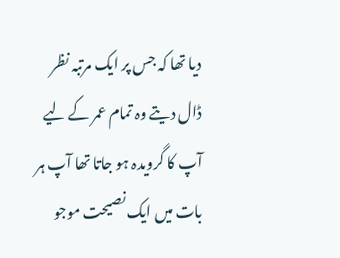دیا تھا کہ جس پر ایک مرتبہ نظر ڈال دیتے وہ تمام عمر کے لیے آپ کا گرویدہ ہو جاتا تھا آپ ہر بات میں ایک نصیحت موجو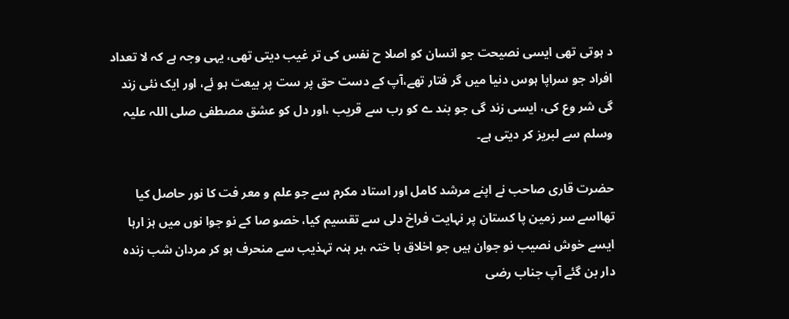د ہوتی تھی ایسی نصیحت جو انسان کو اصلا ح نفس کی تر غیب دیتی تھی، یہی وجہ ہے کہ لا تعداد افراد جو سراپا ہوس دنیا میں گر فتار تھے،آپ کے دست حق پر ست پر بیعت ہو ئے، اور ایک نئی زند گی شر وع کی، ایسی زند گی جو بند ے کو رب سے قریب ،اور دل کو عشق مصطفی صلی اللہ علیہ وسلم سے لبریز کر دیتی ہے۔

حضرت قاری صاحب نے اپنے مرشد کامل اور استاد مکرم سے جو علم و معر فت کا نور حاصل کیا تھااسے سر زمین پا کستان پر نہایت فراخ دلی سے تقسیم کیا، خصو صا کے نو جوا نوں میں ہز ارہا ایسے خوش نصیب نو جوان ہیں جو اخلاق با ختہ ،بر ہنہ تہذیب سے منحرف ہو کر مردان شب زندہ دار بن گئے آپ جناب رضی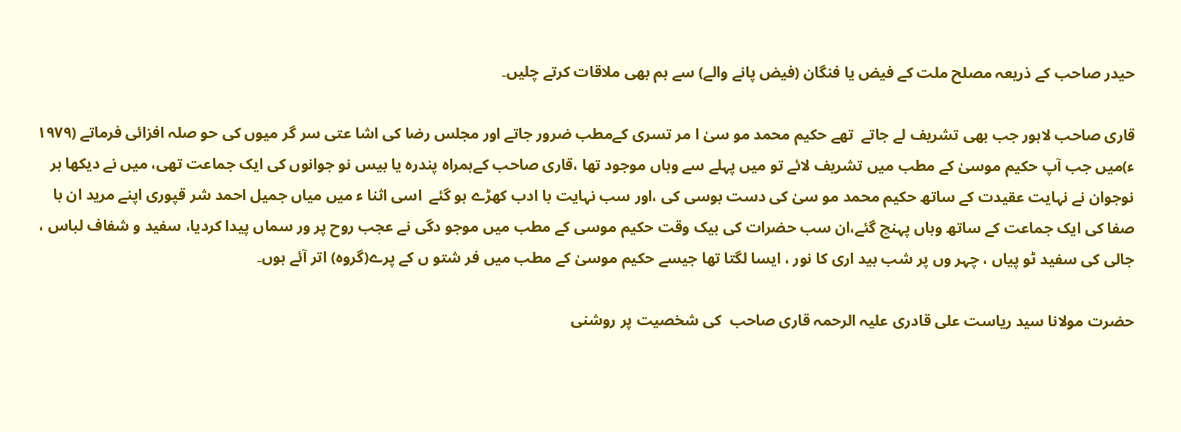حیدر صاحب کے ذریعہ مصلح ملت کے فیض یا فنگان (فیض پانے والے) سے ہم بھی ملاقات کرتے چلیں۔

قاری صاحب لاہور جب بھی تشریف لے جاتے  تھے حکیم محمد مو سیٰ ا مر تسری کےمطب ضرور جاتے اور مجلس رضا کی اشا عتی سر گر میوں کی حو صلہ افزائی فرماتے (۱۹۷۹ ء)میں جب آپ حکیم موسیٰ کے مطب میں تشریف لائے تو میں پہلے سے وہاں موجود تھا ،قاری صاحب کےہمراہ پندرہ یا بیس نو جوانوں کی ایک جماعت تھی، میں نے دیکھا ہر نوجوان نے نہایت عقیدت کے ساتھ حکیم محمد مو سیٰ کی دست بوسی کی ،اور سب نہایت با ادب کھڑے ہو گئے  اسی اثنا ء میں میاں جمیل احمد شر قپوری اپنے مرید ان با صفا کی ایک جماعت کے ساتھ وہاں پہنچ گئے،ان سب حضرات کی بیک وقت حکیم موسی کے مطب میں موجو دگی نے عجب روح پر ور سماں پیدا کردیا، سفید و شفاف لباس ، جالی کی سفید ٹو پیاں ، چہر وں پر شب بید اری کا نور ، ایسا لگتا تھا جیسے حکیم موسیٰ کے مطب میں فر شتو ں کے پرے(گروہ) اتر آئے ہوں۔

حضرت مولانا سید ریاست علی قادری علیہ الرحمہ قاری صاحب  کی شخصیت پر روشنی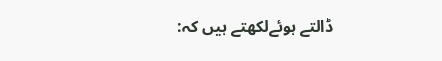ڈالتے ہوئےلکھتے ہیں کہ: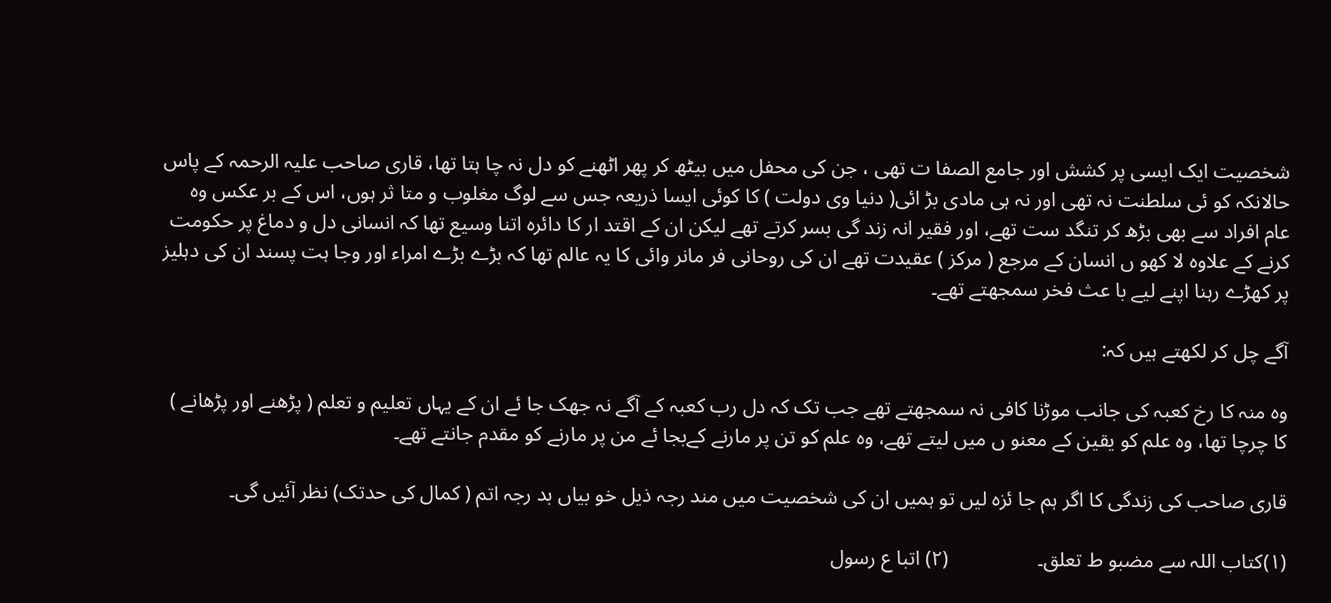شخصیت ایک ایسی پر کشش اور جامع الصفا ت تھی ، جن کی محفل میں بیٹھ کر پھر اٹھنے کو دل نہ چا ہتا تھا، قاری صاحب علیہ الرحمہ کے پاس حالانکہ کو ئی سلطنت نہ تھی اور نہ ہی مادی بڑ ائی( دنیا وی دولت ) کا کوئی ایسا ذریعہ جس سے لوگ مغلوب و متا ثر ہوں، اس کے بر عکس وہ عام افراد سے بھی بڑھ کر تنگد ست تھے، اور فقیر انہ زند گی بسر کرتے تھے لیکن ان کے اقتد ار کا دائرہ اتنا وسیع تھا کہ انسانی دل و دماغ پر حکومت کرنے کے علاوہ لا کھو ں انسان کے مرجع ( مرکز ) عقیدت تھے ان کی روحانی فر مانر وائی کا یہ عالم تھا کہ بڑے بڑے امراء اور وجا ہت پسند ان کی دہلیز پر کھڑے رہنا اپنے لیے با عث فخر سمجھتے تھے۔

آگے چل کر لکھتے ہیں کہ:

وہ منہ کا رخ کعبہ کی جانب موڑنا کافی نہ سمجھتے تھے جب تک کہ دل رب کعبہ کے آگے نہ جھک جا ئے ان کے یہاں تعلیم و تعلم ( پڑھنے اور پڑھانے ) کا چرچا تھا، وہ علم کو یقین کے معنو ں میں لیتے تھے، وہ علم کو تن پر مارنے کےبجا ئے من پر مارنے کو مقدم جانتے تھے۔

قاری صاحب کی زندگی کا اگر ہم جا ئزہ لیں تو ہمیں ان کی شخصیت میں مند رجہ ذیل خو بیاں بد رجہ اتم ( کمال کی حدتک) نظر آئیں گی۔

(۱)کتاب اللہ سے مضبو ط تعلق۔                 (۲) اتبا ع رسول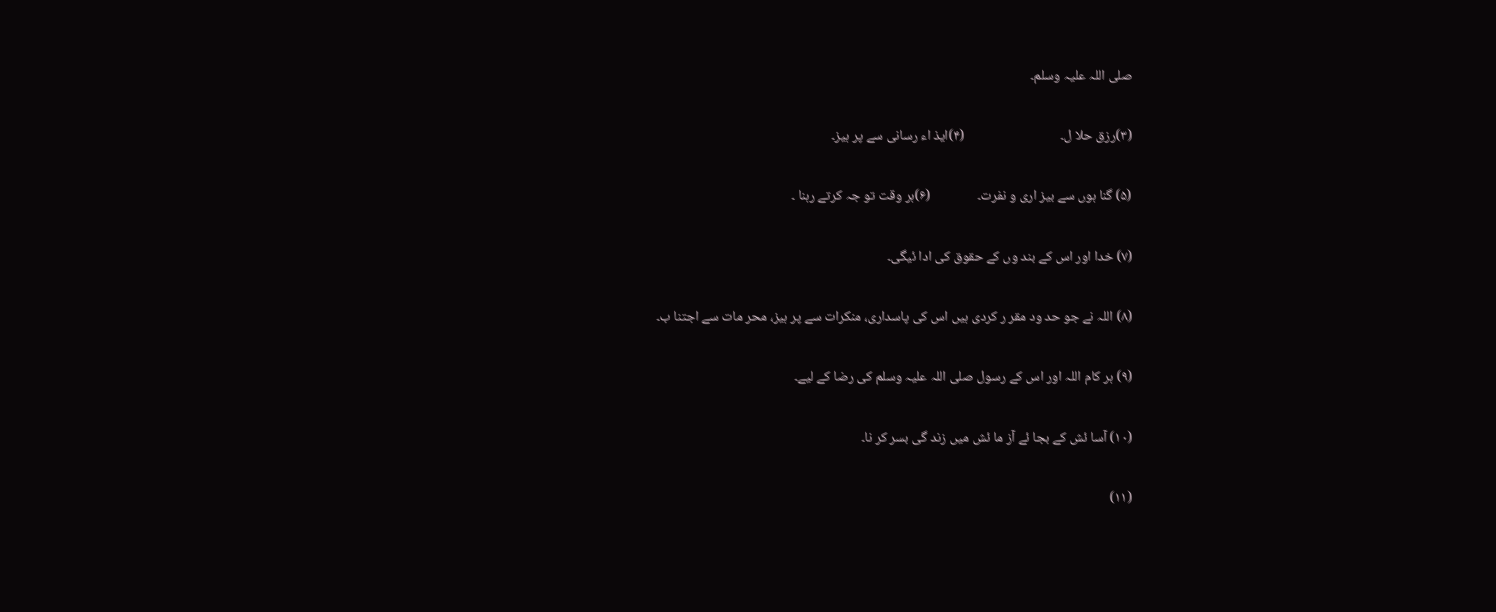صلی اللہ علیہ وسلم۔

(۳)رزق حلا ل۔                               (۴)ایذ اء رسانی سے پر ہیز۔

(۵) گنا ہوں سے بیز اری و نفرت۔               (۶)ہر وقت تو جہ کرتے رہنا ۔

(۷) خدا اور اس کے بند وں کے حقوق کی ادا ئیگی۔

(۸) اللہ نے جو حد ود مقر ر کردی ہیں اس کی پاسداری، منکرات سے پر ہیز، محر مات سے اجتنا ب۔

(۹) ہر کام اللہ اور اس کے رسول صلی اللہ علیہ وسلم کی رضا کے لیے۔

(۱۰) آسا ئش کے بجا ئے آز ما ئش میں زند گی بسر کر نا۔

(۱۱)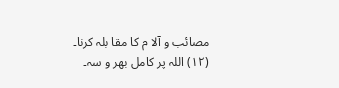مصائب و آلا م کا مقا بلہ کرنا۔                (۱۲) اللہ پر کامل بھر و سہ۔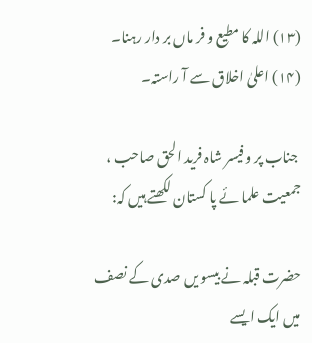(۱۳) اللہ کا مطیع و فر ماں بر دار رہنا۔              (۱۴) اعلیٰ اخلاق سے آ راستہ۔

 جناب پر و فیسر شاہ فرید الحق صاحب ، جمعیت علما ئے پا کستان لکھتے ہیں کہ:

حضرت قبلہ نے بیسو یں صدی کے نصف میں ایک ایسے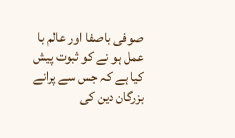صوفی باصفا اور عالم با عمل ہو نے کو ثبوت پیش کیا ہے کہ جس سے پرانے بزرگان دین کی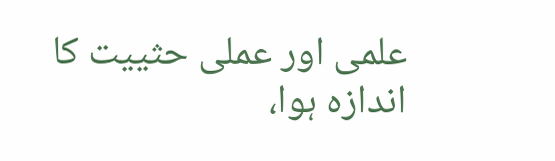علمی اور عملی حثییت کا اندازہ ہوا،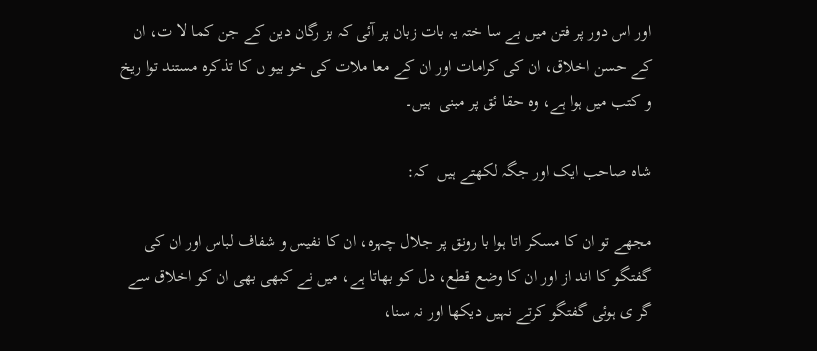اور اس دور پر فتن میں بے سا ختہ یہ بات زبان پر آئی کہ بز رگان دین کے جن کما لا ت، ان کے حسن اخلاق، ان کی کرامات اور ان کے معا ملات کی خو بیو ں کا تذکرہ مستند توا ریخ و کتب میں ہوا ہے، وہ حقا ئق پر مبنی  ہیں۔

شاہ صاحب ایک اور جگہ لکھتے ہیں  کہ:

مجھے تو ان کا مسکر اتا ہوا با رونق پر جلال چہرہ، ان کا نفیس و شفاف لباس اور ان کی گفتگو کا اند از اور ان کا وضع قطع، دل کو بھاتا ہے، میں نے کبھی بھی ان کو اخلاق سے گر ی ہوئی گفتگو کرتے نہیں دیکھا اور نہ سنا،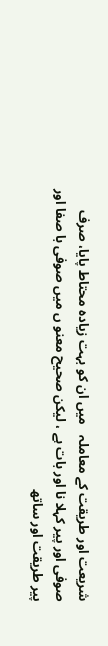شریعت اور طریقت کے معاملہ   میں ان کو بہت زیادہ محتاط پایا، صرف صوفی اور پیر کہلا نا اور بات ہے ، لیکن صحیح معنو ں میں صوفی با صفا اور پیر طریقت اور ساتھ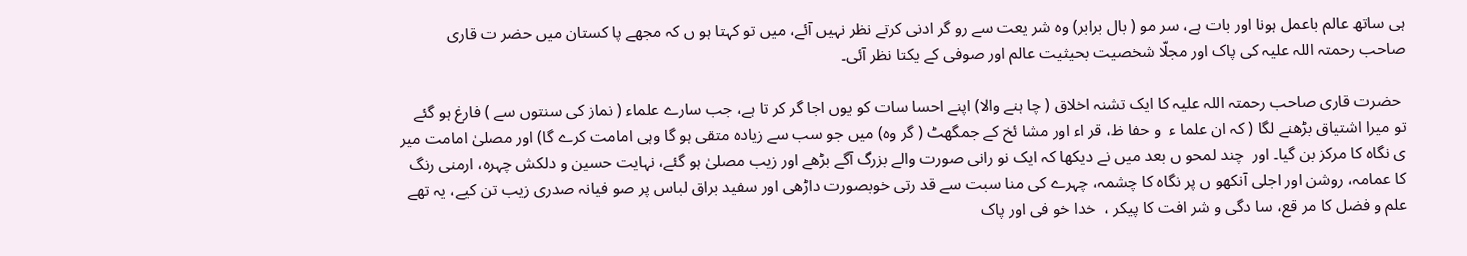ہی ساتھ عالم باعمل ہونا اور بات ہے، سر مو ( بال برابر) وہ شر یعت سے رو گر ادنی کرتے نظر نہیں آئے، میں تو کہتا ہو ں کہ مجھے پا کستان میں حضر ت قاری صاحب رحمتہ اللہ علیہ کی پاک اور مجلّا شخصیت بحیثیت عالم اور صوفی کے یکتا نظر آئی۔

 حضرت قاری صاحب رحمتہ اللہ علیہ کا ایک تشنہ اخلاق ( چا ہنے والا) اپنے احسا سات کو یوں اجا گر کر تا ہے، جب سارے علماء ( نماز کی سنتوں سے ) فارغ ہو گئے تو میرا اشتیاق بڑھنے لگا ( کہ ان علما ء  و حفا ظ، قر اء اور مشا ئخ کے جمگھٹ ( گر وہ) میں جو سب سے زیادہ متقی ہو گا وہی امامت کرے گا) اور مصلیٰ امامت میر ی نگاہ کا مرکز بن گیا۔ اور  چند لمحو ں بعد میں نے دیکھا کہ ایک نو رانی صورت والے بزرگ آگے بڑھے اور زیب مصلیٰ ہو گئے، نہایت حسین و دلکش چہرہ، ارمنی رنگ کا عمامہ، روشن اور اجلی آنکھو ں پر نگاہ کا چشمہ، چہرے کی منا سبت سے قد رتی خوبصورت داڑھی اور سفید براق لباس پر صو فیانہ صدری زیب تن کیے، یہ تھے علم و فضل کا مر قع، سا دگی و شر افت کا پیکر ،  خدا خو فی اور پاک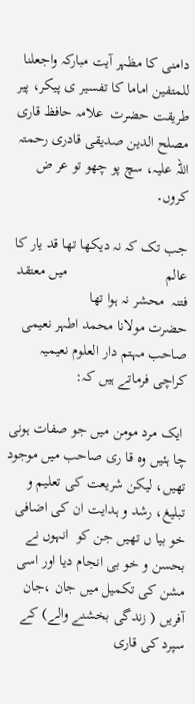دامنی کا مظہر آیت مبارکہ واجعلنا للمتفین اماما کا تفسیر ی پیکر، پیر طریقت حضرت  علامہ حافظ قاری مصلح الدین صدیقی قادری رحمتہ اللہ علیہ، سچ پو چھو تو عر ض کروں۔

جب تک کہ نہ دیکھا تھا قد یار کا عالم                          میں معتقد فتنہ  محشر نہ ہوا تھا
حضرت مولانا محمد اطہر نعیمی صاحب مہتم دار العلوم نعیمیہ کراچی فرماتے ہیں کہ:

 ایک مرد مومن میں جو صفات ہونی چا ہئیں وہ قا ری صاحب میں موجود تھیں، لیکن شریعت کی تعلیم و تبلیغ، رشد و ہدایت ان کی اضافی خو بیا ں تھیں جن کو  انہوں نے بحسن و خو بی انجام دیا اور اسی مشن کی تکمیل میں جان ،جان آفریں ( زندگی بخشنے والے) کے سپرد کی قاری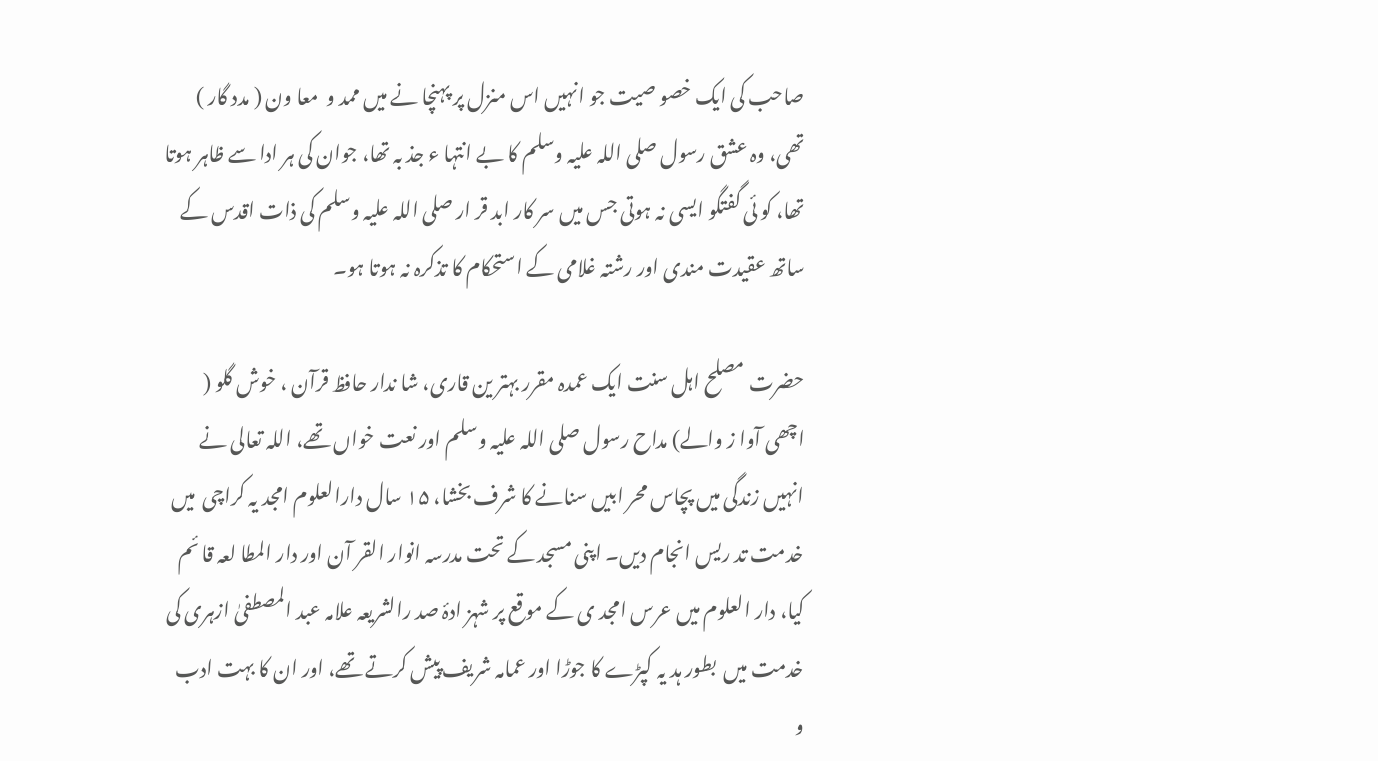صاحب کی ایک خصو صیت جو انہیں اس منزل پر پہنچا نے میں ممد و  معا ون ( مدد گار ) تھی، وہ عشق رسول صلی اللہ علیہ وسلم کا بے انتہا ء جذ بہ تھا، جوان کی ہر ادا سے ظاہر ہوتا تھا، کو ئی گفتگو ایسی نہ ہوتی جس میں سر کار ابد قر ار صلی اللہ علیہ وسلم کی ذات اقدس کے ساتھ عقیدت مندی اور رشتہ غلامی کے استحکام کا تذکرہ نہ ہوتا ہو۔

حضرت مصلح اہل سنت ایک عمدہ مقرر بہتر ین قاری، شا ندار حافظ قرآن ، خوش گلو ( اچھی آوا ز والے) مداح رسول صلی اللہ علیہ وسلم اور نعت خواں تھے، اللہ تعالی نے انہیں زندگی میں پچاس محر ابیں سنانے کا شرف بخشا، ۱۵ سال دارالعلوم امجد یہ کراچی  میں خدمت تد ریس انجام دیں۔ اپنی مسجد کے تحت مدرسہ انوار القر آن اور دار المطا لعہ قا ئم کیا، دار العلوم میں عرس امجد ی کے موقع پر شہز ادۂ صد رالشریعہ علامہ عبد المصطفیٰ ازہری کی خدمت میں  بطور ہد یہ کپڑے کا جوڑا اور عمامہ شریف پیش کرتے تھے، اور ان کا بہت ادب و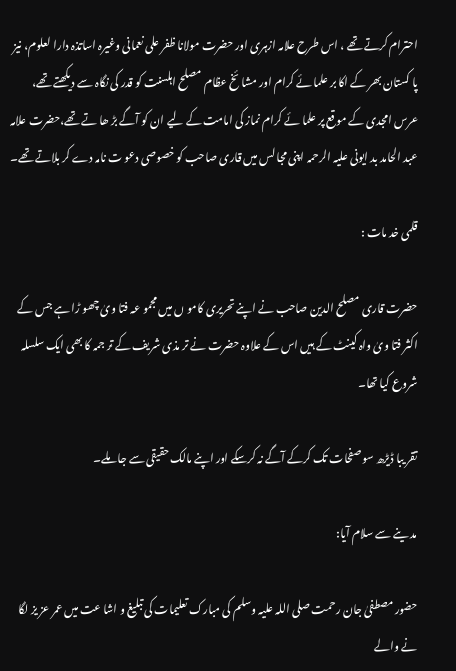احترام کرتے تھے ، اس طرح علامہ ازہری اور حضرت مولانا ظفر علی نعمانی وغیرہ اساتذہ دارا لعلوم، نیز پا کستان بھر کے اکا بر علما ئے کرام اور مشا ئخ عظام مصلح اہلسنت کو قدر کی نگاہ سے دیکھتے تھے، عرس امجدی کے موقع پر علما ئے کرام نماز کی امامت کے لیے ان کو آگے بڑ ھا تے تھے،حضرت علامہ عبد الحامد بد ایونی علیہ الرحمہ اپنی مجا لس میں قاری صاحب کو خصوصی دعو ت نامہ دے کر بلاتے تھے۔

قلمی خد مات :

حضرت قاری مصلح الدین صاحب نے اپنے تحریری کامو ں میں مجمو عہ فتا ویٰ چھو ڑا ہے جس کے اکثر فتا ویٰ واہ کینٹ کے ہیں اس کے علاوہ حضرت نے تر مذی شریف کے تر جمہ کا بھی ایک سلسلہ شروع کیا تھا۔

تقر یبا ڈیڑھ سو صفحات تک کرکے آگے نہ کرسکے اور اپنے مالک حقیقی سے جا ملے۔

مد ینے سے سلام آیا:

حضور مصطفیٰ جان رحمت صلی اللہ علیہ وسلم کی مبارک تعلیمات کی تبلیغ و اشا عت میں عمر عز یز لگا نے والے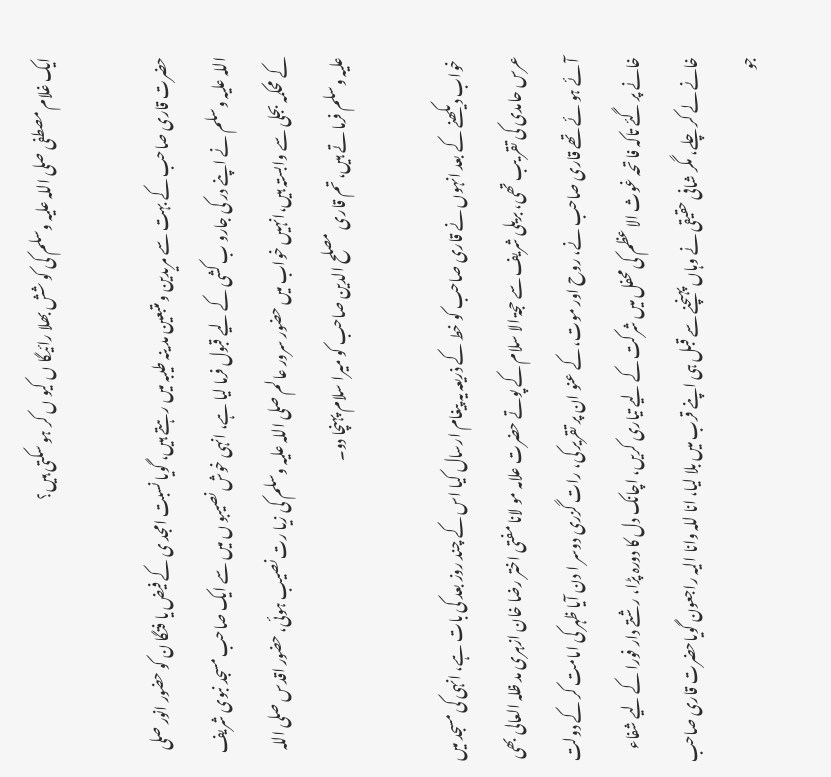ایک غلام مصطفی صلی اللہ علیہ وسلم کی کو شش بھلا رائیگا ں کیو ں کر ہو سکتی ہیں؟

حضرت قاری صاحب کے بہت سے مریدین و متبعین مد ینہ طیبہ میں رہتے ہیں، گویا نسبت امجد ی کے فیض یا فتگا ن کو حضور انور صلی اللہ علیہ وسلم نے اپنے در کی جارو ب کشی کے لیے قبول فرما لیا ہے، انہی خوش نصیبو ں میں سے ایک صاحب مسجد نبوی شریف کے محکمہ بجلی سے وابستہ ہیں،انہیں خواب میں حضور سرور عالم صلی اللہ علیہ وسلم کی زیا رت نصیب ہوئی، حضور اقدس صلی اللہ علیہ وسلم فرما تے ہیں، تم قاری مصلح الدین صاحب کو میرا سلام پہنچا دو۔

 خواب دیکھنے کے بعد انہوں نے قاری صاحب کو خط کے ذریعہ یہ پیغام ارسال کیا اس کے چند روز بعد کی بات ہے، انہی کی مسجد میں عرس حامدی کی تقر یب تھی، بریلی شریف سے حجۃ الا سلام کے پوتے حضرت علامہ مو لانا مفتی اختر رضا خان ازہری مد ظلہ العالی بھی آئے ہو ئے تھے قاری صاحب نے، روح اور موت، کے عنو ان پر تقریر کی، رات گزری دوسر ا دن آیا ظہر کی امامت کر کے دولت خانے پر گئے تاکہ فا تحہ غوث الا عظم کی محفل میں شرکت کے لیے تیاری کریں، اچانک دل کا دورہ پڑا، رشتے دار فورا کے لیے شفاء خانے لے کر چلے، مگر شافی حقیقی نے وہاں پہنچنے سے قبل ہی اپنے قرب میں بلا لیا، انا للہ وانا الیہ راجعون گویاحضرت قاری صاحب جو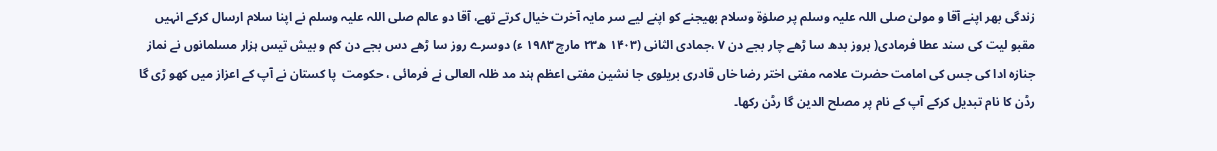زندگی بھر اپنے آقا و مولیٰ صلی اللہ علیہ وسلم پر صلوٰۃ وسلام بھیجنے کو اپنے لیے سر مایہ آخرت خیال کرتے تھے، آقا دو عالم صلی اللہ علیہ وسلم نے اپنا سلام ارسال کرکے انہیں مقبو لیت کی سند عطا فرمادی( بروز بدھ سا ڑھے چار بجے دن ۷ ،جمادی الثانی (۱۴۰۳ ھ۲۳ مارچ ۱۹۸۳ ء) دوسرے روز سا ڑھے دس بجے دن کم و بیش تیس ہزار مسلمانوں نے نماز جنازہ ادا کی جس کی امامت حضرت علامہ مفتی اختر رضا خاں قادری بریلوی جا نشین مفتی اعظم ہند مد ظلہ العالی نے فرمائی ، حکومت  پا کستان نے آپ کے اعزاز میں کھو ڑی گا رڈن کا نام تبدیل کرکے آپ کے نام پر مصلح الدین گا رڈن رکھا۔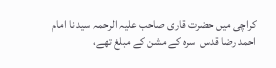کراچی میں حضرت قاری صاحب علیہ الرحمہ سید نا امام احمد رضا قدس  سرہ کے مشن کے مبلغ تھے،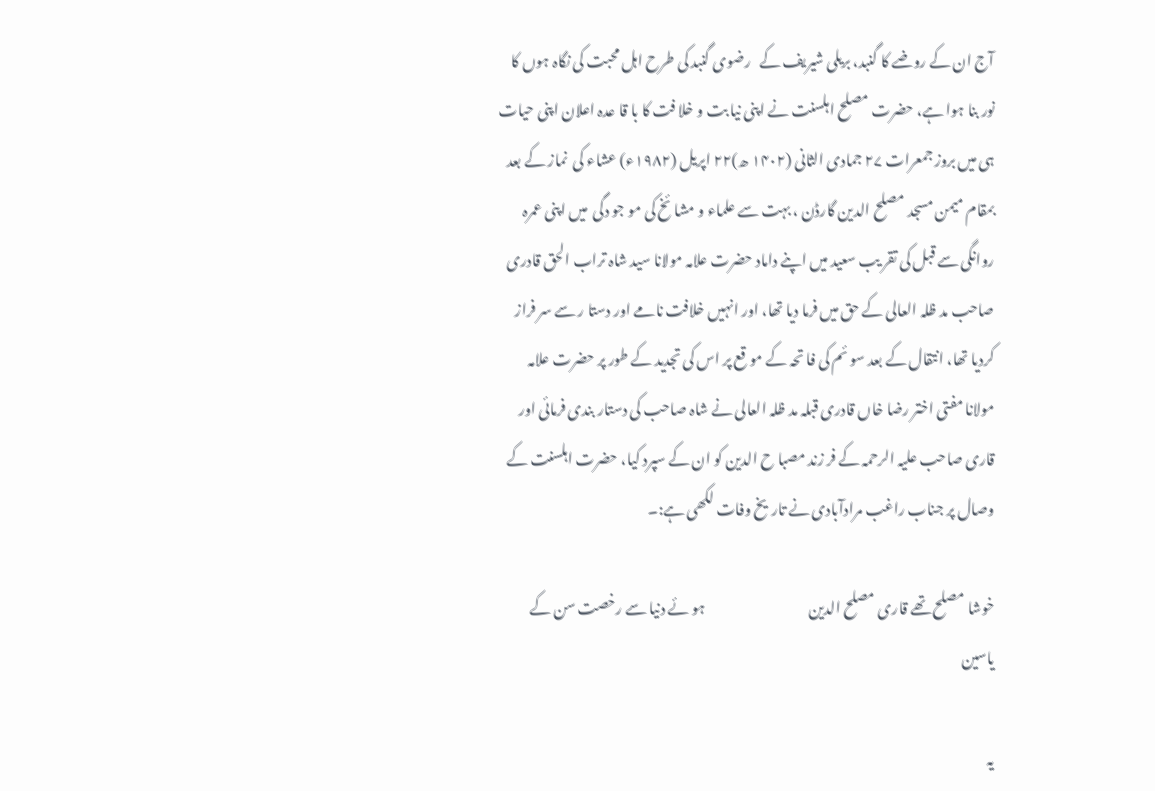آج ان کے روضے کا گنبد، بریلی شیریف کے   رضوی گنبد کی طرح اہل محبت کی نگاہ ہوں کا نور بنا ہوا ہے، حضرت مصلح اہلسنت نے اپنی نیا بت و خلا فت کا با قا عدہ اعلان اپنی حیات ہی میں بروز جمعرات ۲۷ جمادی الثانی (۱۴۰۲ ھ)۲۲ اپریل (۱۹۸۲ء) عشاء کی  نماز کے بعد بمقام میمن مسجد مصلح الدین گارڈن ، بہت سے علماء و مشا ئخ کی مو جو دگی  میں اپنی عمرہ روانگی سے قبل کی تقر یب سعید میں اپنے داماد حضرت علامہ مولانا سید شاہ تراب الحق قادری صاحب مد ظلہ العالی کے حق میں فرما دیا تھا، اور انہیں خلافت نامے اور دستا ر سے سر فراز کردیا تھا، انتقال کے بعد سو ئم کی فا تحہ کے مو قع پر اس کی تجدید کے طور پر حضرت علامہ مولانا مفتی اختر رضا خاں قادری قبلہ مد ظلہ العالی نے شاہ صاحب کی دستار بندی فرمائی اور قاری صاحب علیہ الرحمہ کے فر زند مصبا ح الدین کو ان کے سپرد کیا، حضرت اہلسنت کے وصال پر جناب راغب مرادآبادی نے تاریخ وفات لکھی ہے:۔

خوشا مصلح تھے قاری مصلح الدین                                    ہو ئے دنیا سے رخصت سن کے یاسین

یہ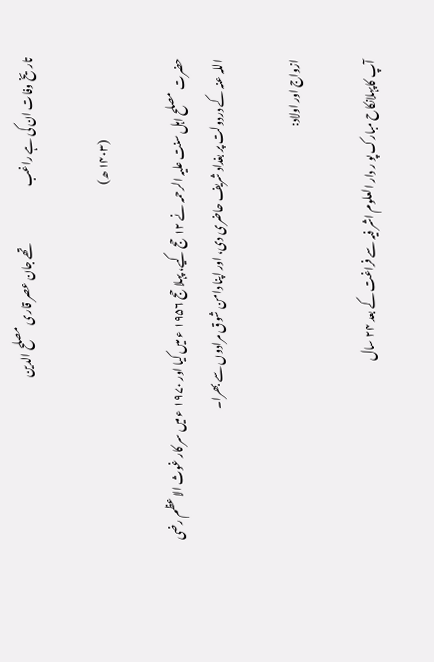تاریخ وفات ان کی ہے راغب                           تھے جان عصر قاری مصلح الدین

                                      (۱۴۰۳ ھ)

حضرت مصلح اہل سنت علیہ الرحمہ نے ۱۲ حج کیے، پہلا حج ۱۹۵۶ ء میں کیا اور ۱۹۷۰ ء میں سر کار غوث الا عظم رضی اللہ عنہ کے دردولت پر بغداد شریف حاضری دی، اور اپنا دامن شوق مرادوں سے بھرا۔

ازواج اور اولاد:

آپ کاپہلانکاح مبارک پو ر دار العلوم اشر فیہ سے فراغت کے بعد ۲۴ سال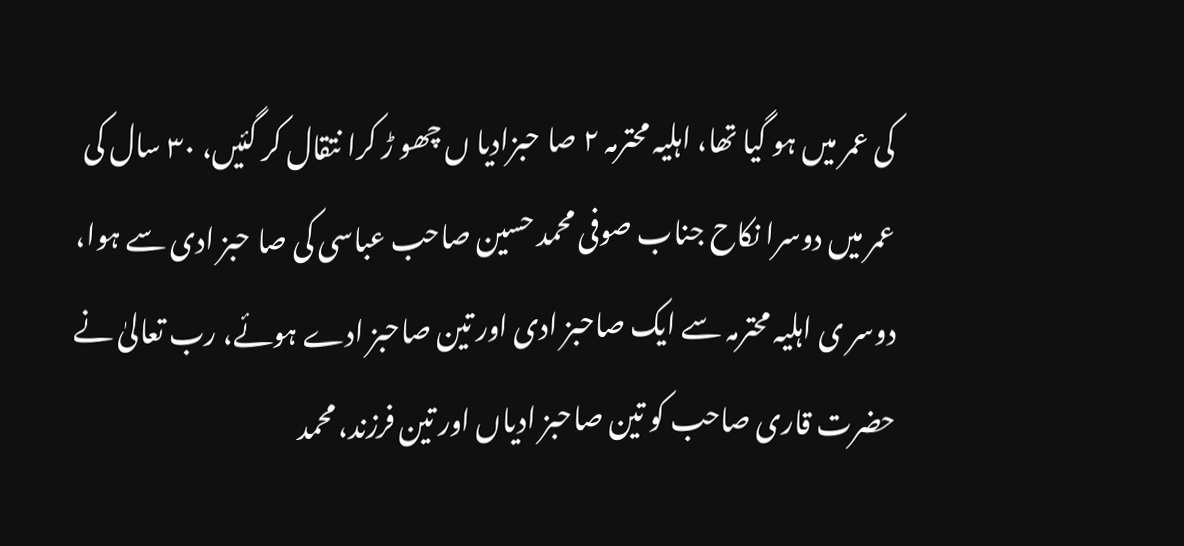کی عمر میں ہو گیا تھا، اہلیہ محترمہ ۲ صا حبزادیا ں چھو ڑ کرا نتقال کر گئیں، ۳۰ سال کی عمر میں دوسرا نکاح جناب صوفی محمد حسین صاحب عباسی کی صا حبز ادی سے ہوا، دوسر ی اہلیہ محترمہ سے ایک صاحبز ادی اور تین صاحبز ادے ہوئے، رب تعالیٰ نے حضرت قاری صاحب کو تین صاحبز ادیاں اور تین فرزند، محمد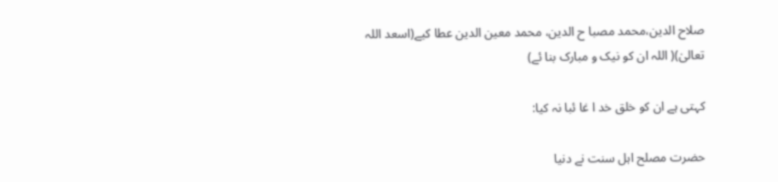صلاح الدین،محمد مصبا ح الدین، محمد معین الدین عطا کیے(اسعد اللہ تعالیٰ)( اللہ ان کو نیک و مبارک بنا ئے)

کہتی ہے ان کو خلق خد ا غا ئبا نہ کیا:

حضرت مصلح اہل سنت نے دنیا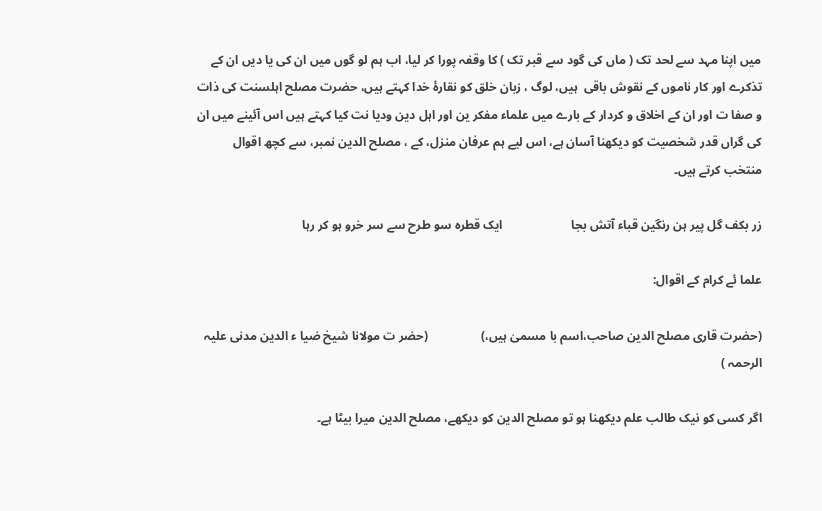میں اپنا مہد سے لحد تک ( ماں کی گود سے قبر تک ) کا وقفہ پورا کر لیا، اب ہم لو گوں میں ان کی یا دیں ان کے تذکرے اور کار ناموں کے نقوش باقی  ہیں، لوگ ، زبان خلق کو نقارۂ خدا کہتے ہیں، حضرت مصلح اہلسنت کی ذات و صفا ت اور ان کے اخلاق و کردار کے بارے میں علماء مفکر ین اور اہل دین ودیا نت کیا کہتے ہیں اس آئینے میں ان کی گراں قدر شخصیت کو دیکھنا آسان ہے، اس لیے ہم عرفان منزل، کے ، مصلح الدین نمبر، سے کچھ اقوال منتخب کرتے ہیں۔

زر بکف گل پیر ہن رنگین قباء آتش بجا                      ایک قطرہ سو طرح سے سر خرو ہو کر رہا

علما ئے کرام کے اقوال:

(حضرت قاری مصلح الدین صاحب،اسم با مسمیٰ ہیں،)                 (حضر ت مولانا شیخ ضیا ء الدین مدنی علیہ الرحمہ )

اگر کسی کو نیک طالب علم دیکھنا ہو تو مصلح الدین کو دیکھے، مصلح الدین میرا بیٹا ہے۔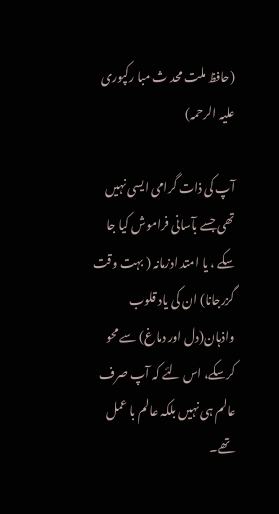(حافظ ملت محد ث مبا رکپوری علیہ الرحمہ)

آپ کی ذات گرامی ایسی نہیں تھی جسے بآسانی فراموش کیا جا سکے ، یا امتد ادزمانہ ( بہت وقت گزرجانا) ان کی یاد قلوب واذہان(دل اور دماغ) سے محو کرسکے، اس لئے کہ آپ صرف عالم ہی نہیں بلکہ عالم با عمل تھے۔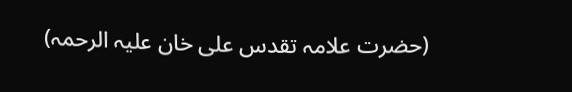(حضرت علامہ تقدس علی خان علیہ الرحمہ)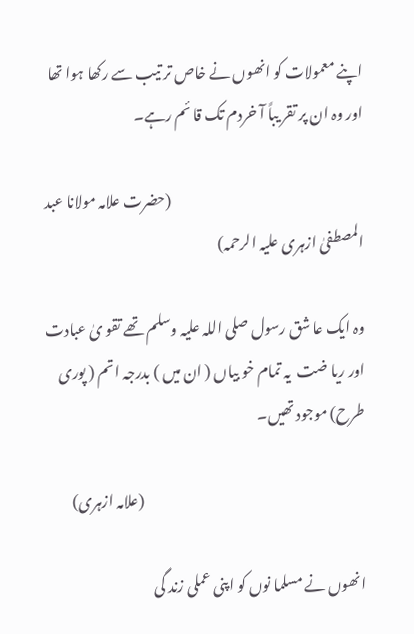اپنے معمولات کو انھوں نے خاص تر تیب سے رکھا ہوا تھا اور وہ ان پر تقر یباً آ خردم تک قا ئم رہے۔

                                                                   (حضرت علامہ مولانا عبد المصطفیٰ ازہری علیہ الرحمہ)

وہ ایک عا شق رسول صلی اللہ علیہ وسلم تھے تقو یٰ عبادت اور ریا ضت  یہ تمام خو بیاں ( ان میں ) بدرجہ اتم ( پوری طرح) موجود تھیں۔

                                                                             (علامہ ازہری)

انھوں نے مسلما نوں کو اپنی عملی زند گی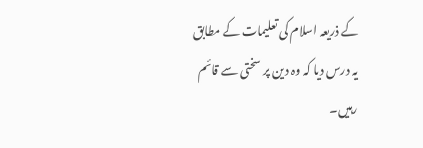کے ذریعہ اسلام کی تعلیمات کے مطابق یہ درس دیا کہ وہ دین پر سختی سے قائم رہیں۔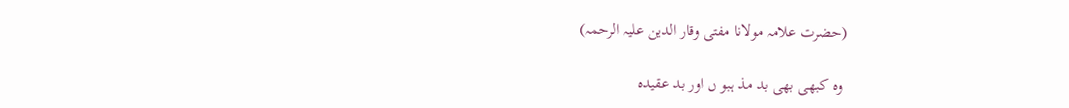(حضرت علامہ مولانا مفتی وقار الدین علیہ الرحمہ)

 وہ کبھی بھی بد مذ ہبو ں اور بد عقیدہ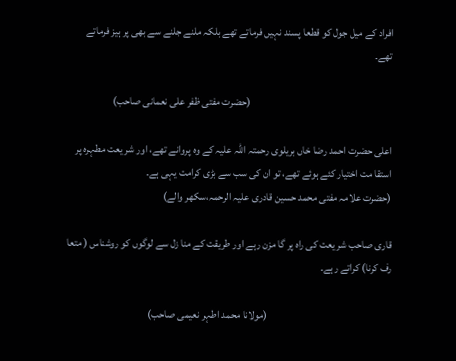افراد کے میل جول کو قطعا پسند نہیں فرماتے تھے بلکہ ملنے جلنے سے بھی پر ہیز فرماتے تھے۔

                                                                   (حضرت مفتی ظفر علی نعمانی صاحب)

اعلی حضرت احمد رضا خاں بریلوی رحمتہ اللہ علیہ کے وہ پروانے تھے، اور شر یعت مطہرہ پر استقا مت اختیار کئے ہوئے تھے، تو ان کی سب سے بڑی کرامت یہی ہے۔                             (حضرت علامہ مفتی محمد حسین قادری علیہ الرحمہ،سکھر والے)

قاری صاحب شر یعت کی راہ پر گا مزن رہے اور طریقت کے منا زل سے لوگوں کو روشناس ( متعا رف کرنا) کراتے رہے۔

                                                          (مولانا محمد اطہر نعیمی صاحب)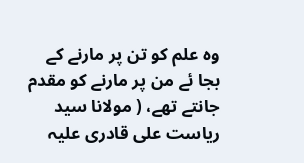وہ علم کو تن پر مارنے کے بجا ئے من پر مارنے کو مقدم جانتے تھے، ( مولانا سید ریاست علی قادری علیہ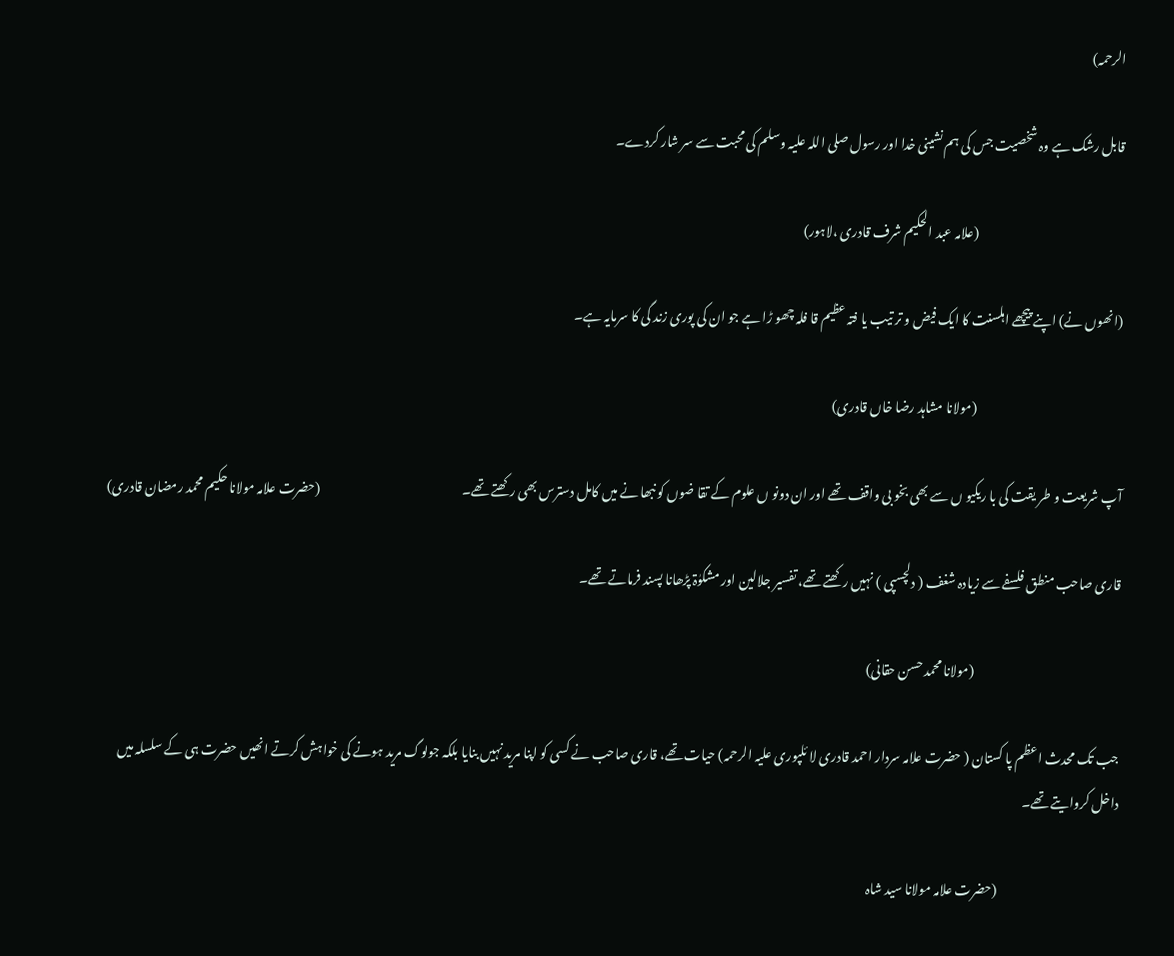الرحمہ)

قابل رشک ہے وہ شخصیت جس کی ہم نشینی خدا اور رسول صلی اللہ علیہ وسلم کی محبت سے سر شار کردے۔

                                                          (علامہ عبد الحکیم شرف قادری ،لاہور)

(انھوں نے) اپنے پیچھے اہلسنت کا ایک فیض و تر تیب یا فتہ عظیم قا فلہ چھو ڑا ہے جو ان کی پوری زند گی کا سرمایہ ہے۔

                                                          (مولانا مشاہد رضا خاں قادری)

آپ شریعت و طر یقت کی با ریکیو ں سے بھی بخو بی واقف تھے اور ان دونو ں علوم کے تقا ضوں کو نبھا نے میں کامل دسترس بھی رکھتے تھے۔                                                        (حضرت علامہ مولانا حکیم محمد رمضان قادری)

قاری صاحب منطق فلسفے سے زیادہ شغف ( دلچسپی ) نہیں رکھتے تھے، تفسیر جلالین اور مشکوٰۃ پڑھانا پسند فرماتے تھے۔

                                                          (مولانا محمد حسن حقانی)

جب تک محدث اعظم پا کستان ( حضرت علامہ سردار احمد قادری لا ئلپوری علیہ الرحمہ) حیات تھے، قاری صاحب نے کسی کو اپنا مرید نہیں بنایا بلکہ جولوگ مرید ہونے کی خواہش کرتے انھیں حضرت ہی کے سلسلہ میں داخل کروایتے تھے۔

                                                (حضرت علامہ مولانا سید شاہ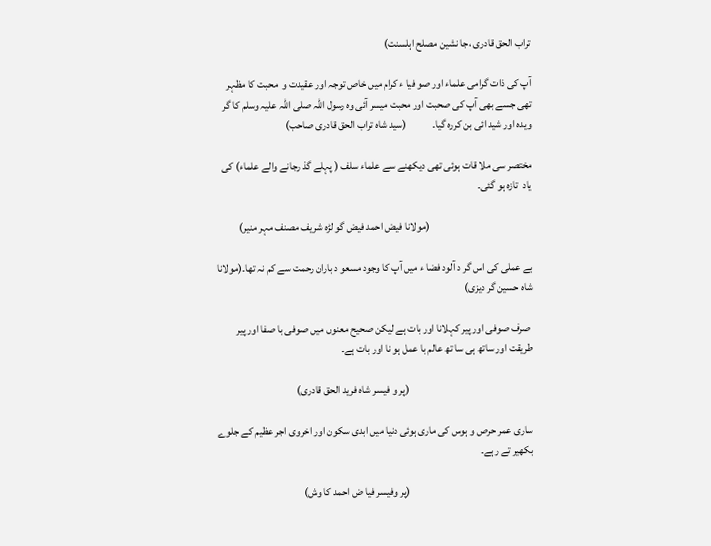تراب الحق قادری ،جا نشین مصلح اہلسنت)

آپ کی ذات گرامی علماء اور صو فیا ء کرام میں خاص توجہ اور عقیدت و  محبت کا مظہر تھی جسے بھی آپ کی صحبت اور محبت میسر آئی وہ رسول اللہ صلی اللہ علیہ وسلم کا گر ویدہ اور شید ائی بن کررہ گیا۔            (سید شاہ تراب الحق قادری صاحب)

مختصر سی ملا قات ہوئی تھی دیکھنے سے علماء سلف ( پہلے گذ رجانے والے علماء) کی یاد  تازہ ہو گئی۔

                                                (مولانا فیض احمد فیض گو لڑہ شریف مصنف مہر منیر)

بے عملی کی اس گر د آلود فضا ء میں آپ کا وجود مسعو د باران رحمت سے کم نہ تھا۔(مولانا شاہ حسین گر دیزی)

 صرف صوفی اور پیر کہلانا اور بات ہے لیکن صحیح معنوں میں صوفی با صفا اور پیر طریقت اور ساتھ ہی سا تھ عالم با عمل ہو نا اور بات ہے۔

                                                          (پر و فیسر شاہ فرید الحق قادری)

ساری عمر حرص و ہوس کی ماری ہوئی دنیا میں ابدی سکون اور اخروی اجر عظیم کے جلوے بکھیر تے رہے۔

                                                          (پر وفیسر فیا ض احمد کا وش)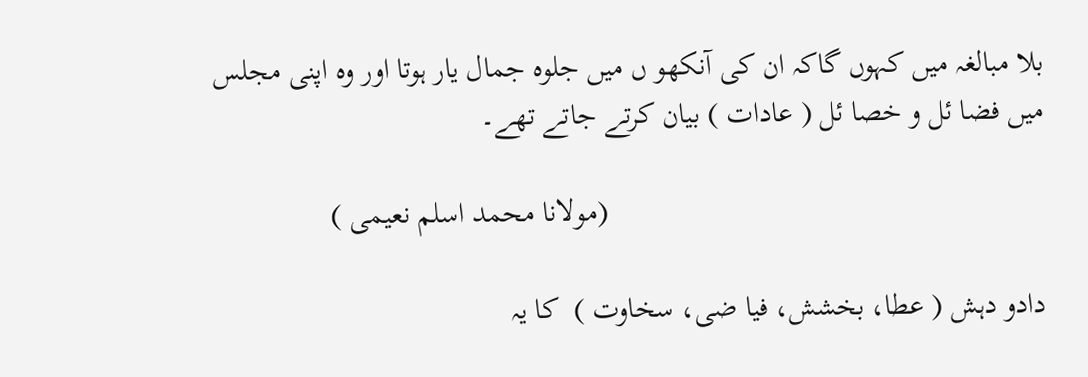بلا مبالغہ میں کہوں گاکہ ان کی آنکھو ں میں جلوہ جمال یار ہوتا اور وہ اپنی مجلس میں فضا ئل و خصا ئل ( عادات ) بیان کرتے جاتے تھے۔

                                                          (مولانا محمد اسلم نعیمی )

دادو دہش ( عطا، بخشش، فیا ضی، سخاوت )  کا یہ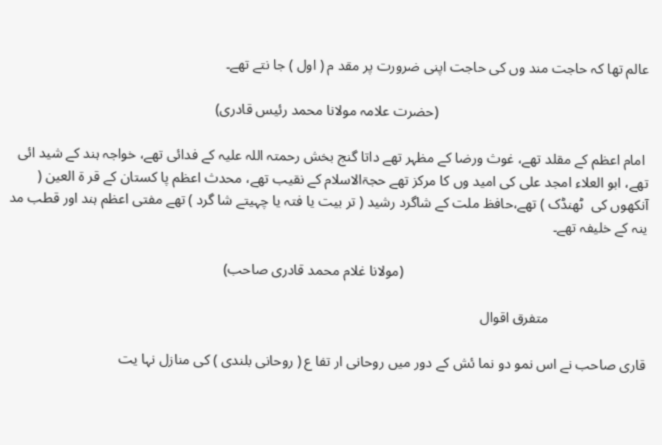عالم تھا کہ حاجت مند وں کی حاجت اپنی ضرورت پر مقد م ( اول ) جا نتے تھے۔

                                                          (حضرت علامہ مولانا محمد رئیس قادری)

 امام اعظم کے مقلد تھے، غوث ورضا کے مظہر تھے داتا گنج بخش رحمتہ اللہ علیہ کے فدائی تھے، خواجہ ہند کے شید ائی تھے، ابو العلاء امجد علی کی امید وں کا مرکز تھے حجۃالاسلام کے نقیب تھے، محدث اعظم پا کستان کے قر ۃ العین ( آنکھوں کی  ٹھنڈک ) تھے،حافظ ملت کے شاگرد رشید ( تر بیت یا فتہ یا چہیتے شا گرد ) تھے مفتی اعظم ہند اور قطب مد ینہ کے خلیفہ تھے۔

                                                                   (مولانا غلام محمد قادری صاحب)

                           متفرق اقوال

قاری صاحب نے اس نمو دو نما ئش کے دور میں روحانی ار تفا ع ( روحانی بلندی ) کی منازل نہا یت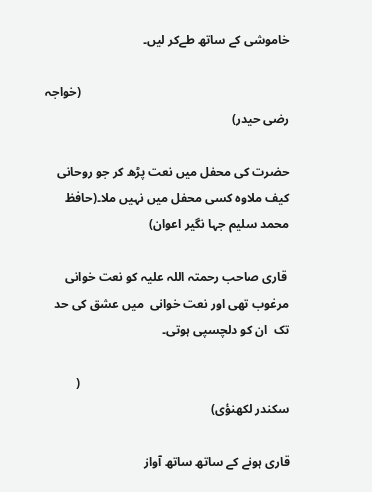خاموشی کے ساتھ طےکر لیں۔

                                                                   (خواجہ رضی حیدر)

حضرت کی محفل میں نعت پڑھ کر جو روحانی کیف ملاوہ کسی محفل میں نہیں ملا۔(حافظ محمد سلیم جہا نگیر اعوان)

 قاری صاحب رحمتہ اللہ علیہ کو نعت خوانی مرغوب تھی اور نعت خوانی  میں عشق کی حد تک  ان کو دلچسپی ہوتی۔

                                                                   ( سکندر لکھنؤی)

قاری ہونے کے ساتھ ساتھ آواز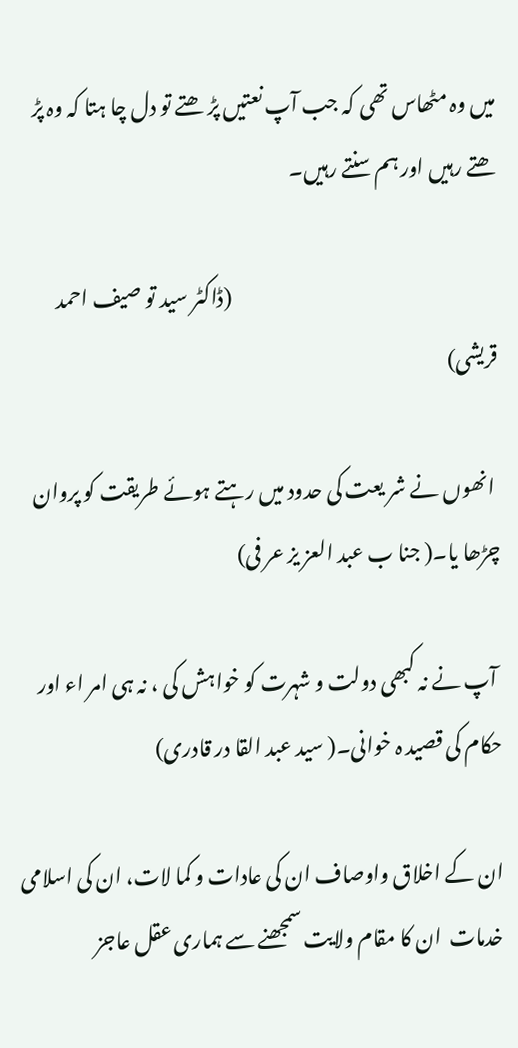میں وہ مٹھاس تھی کہ جب آپ نعتیں پڑ ھتے تو دل چا ہتا کہ وہ پڑ  ھتے رہیں اور ہم سنتے رہیں۔

                                                                   (ڈاکٹر سید تو صیف احمد قریشی)

 انھوں نے شر یعت کی حدود میں رہتے ہوئے طریقت کو پروان چڑھا یا۔( جنا ب عبد العز یز عر فی)

 آپ نے نہ کبھی دولت و شہرت کو خواہش کی ، نہ ہی امر اء اور حکام کی قصید ہ خوانی۔( سید عبد القا در قادری)

ان کے اخلاق واوصاف ان کی عادات و کما لات، ان کی اسلامی خدمات  ان کا مقام ولایت سمجھنے سے ہماری عقل عاجز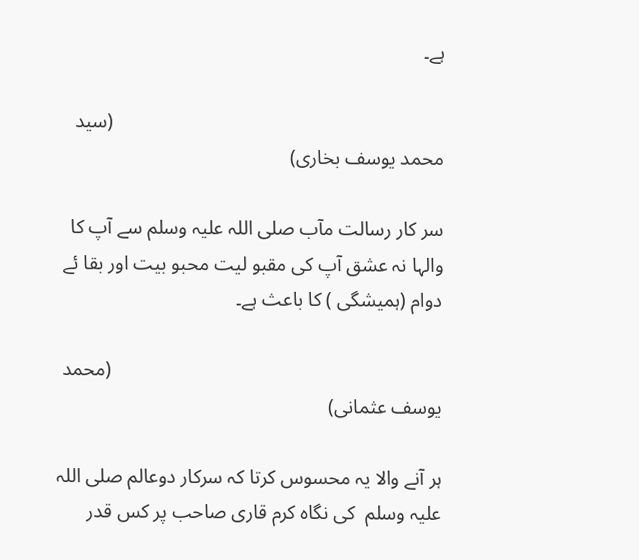ہے۔

                                                                   (سید محمد یوسف بخاری)

سر کار رسالت مآب صلی اللہ علیہ وسلم سے آپ کا والہا نہ عشق آپ کی مقبو لیت محبو بیت اور بقا ئے دوام (ہمیشگی ) کا باعث ہے۔

                                                                   (محمد یوسف عثمانی)

ہر آنے والا یہ محسوس کرتا کہ سرکار دوعالم صلی اللہ علیہ وسلم  کی نگاہ کرم قاری صاحب پر کس قدر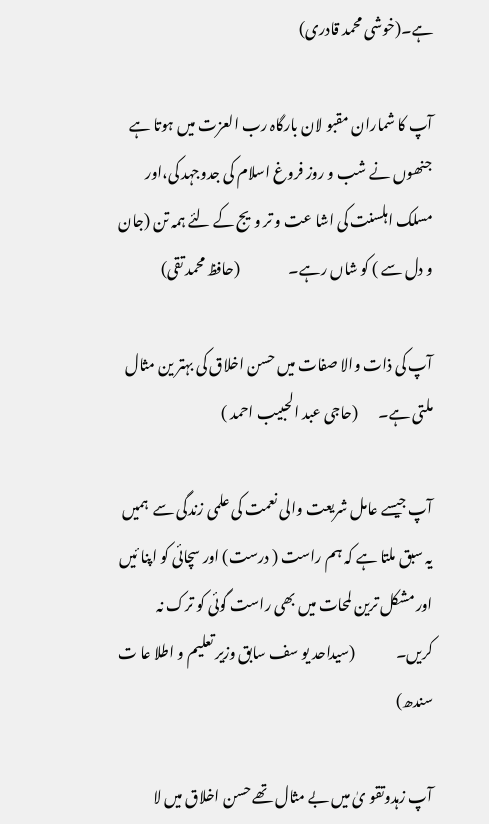ہے۔(خوشی محمد قادری)

آپ کا شماران مقبو لان بارگاہ رب العزت میں ہوتا ہے جنھوں نے شب و روز فروغ اسلام کی جدوجہد کی،اور مسلک اہلسنت کی اشا عت و تر ویج کے لئے ہمہ تن (جان و دل سے ) کو شاں رہے۔                 (حافظ محمد تقی)

آپ کی ذات والا صفات میں حسن اخلاق کی بہتر ین مثال ملتی ہے۔       (حاجی عبد الحبیب احمد )

آپ جیسے عامل شریعت والی نعمت کی علمی زندگی سے  ہمیں یہ سبق ملتا ہے کہ ہم راست ( درست) اور سچائی کو اپنا ئیں اور مشکل ترین لمحات میں بھی راست گوئی کو ترک نہ کریں۔              (سیداحد یو سف سابق وزیر تعلیم و اطلا عا ت سندھ)

آپ زہدوتقو یٰ میں بے مثال تھے حسن اخلاق میں لا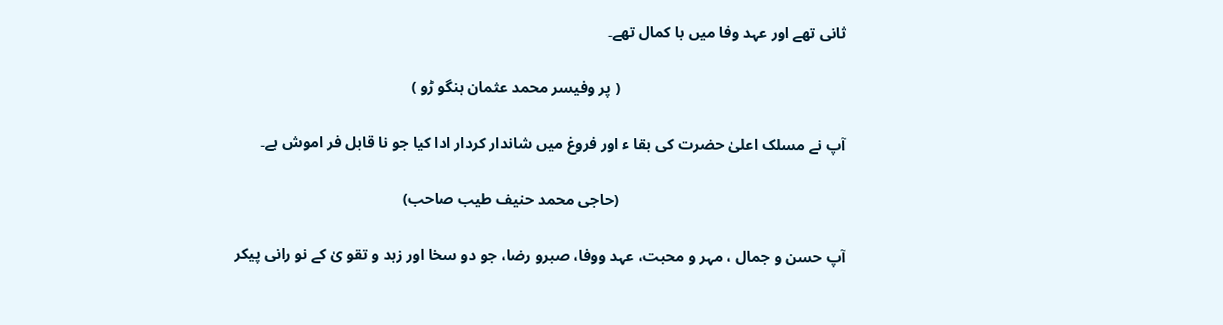ثانی تھے اور عہد وفا میں با کمال تھے۔

                                                          ( پر وفیسر محمد عثمان ہنگو ڑو )

آپ نے مسلک اعلیٰ حضرت کی بقا ء اور فروغ میں شاندار کردار ادا کیا جو نا قابل فر اموش ہے۔

                                                          (حاجی محمد حنیف طیب صاحب)

آپ حسن و جمال ، مہر و محبت، عہد ووفا، صبرو رضا، جو دو سخا اور زہد و تقو یٰ کے نو رانی پیکر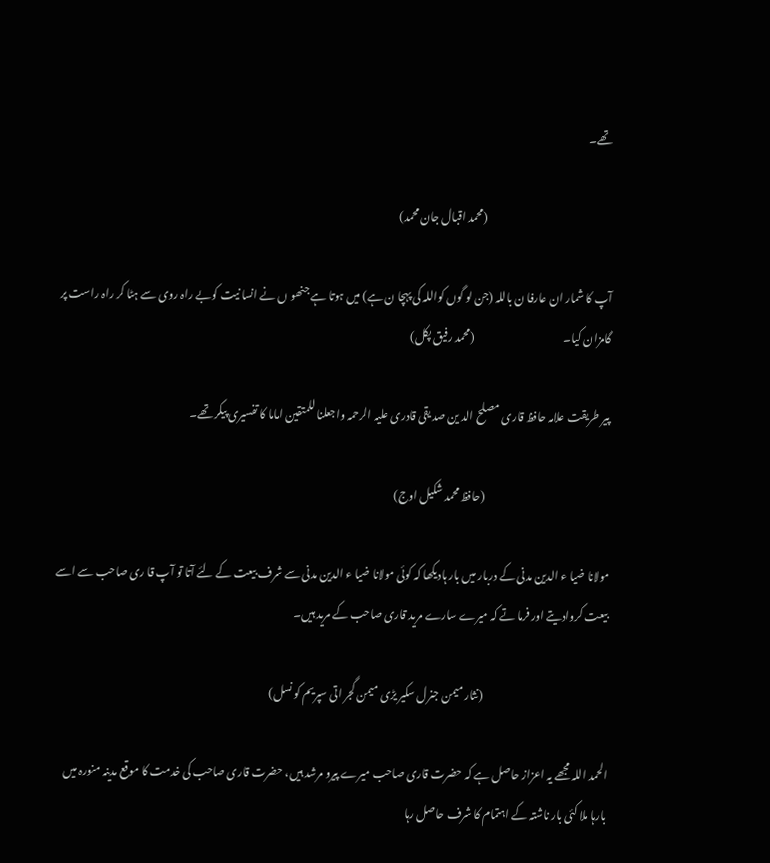تھے۔

                                                          (محمد اقبال جان محمد)

آپ کا شمار ان عارفا ن باللہ (جن لو گوں کواللہ کی پہچا ن ہے) میں ہوتا ہے جنھو ں نے انسا نیت کوبے راہ روی سے ہٹا کر راہ راست پر گامزان کیا۔                                         (محمد رفیق پکل)

پیر طریقت علامہ حافظ قاری مصلح الد ین صد یقی قادری علیہ الرحمہ واجعلنا للمتقین اماما کا تفسیری پیکر تھے۔

                                                          (حافظ محمد شکیل اوج)

مولانا ضیا ء الدین مدنی کے دربار میں بار ہادیکھا کہ کوئی مولانا ضیا ء الدین مدنی سے شرف بیعت کے لئے آتا تو آپ قا ری صاحب سے اسے بیعت کروادیتے اور فرما تے کہ میرے سارے مرید قاری صاحب کے مرید ہیں۔

                                                          (نثار میمن جنرل سکیر یڑی میمن گجر اتی سپریم کو نسل)

الحمد اللہ مجھے یہ اعزاز حاصل ہے کہ حضرت قاری صاحب میرے پیرو مرشد ہیں، حضرت قاری صاحب کی خدمت کا موقع مدینہ منورہ میں بارہا ملا کئی بار ناشتہ کے اہتمام کا شرف حاصل رہا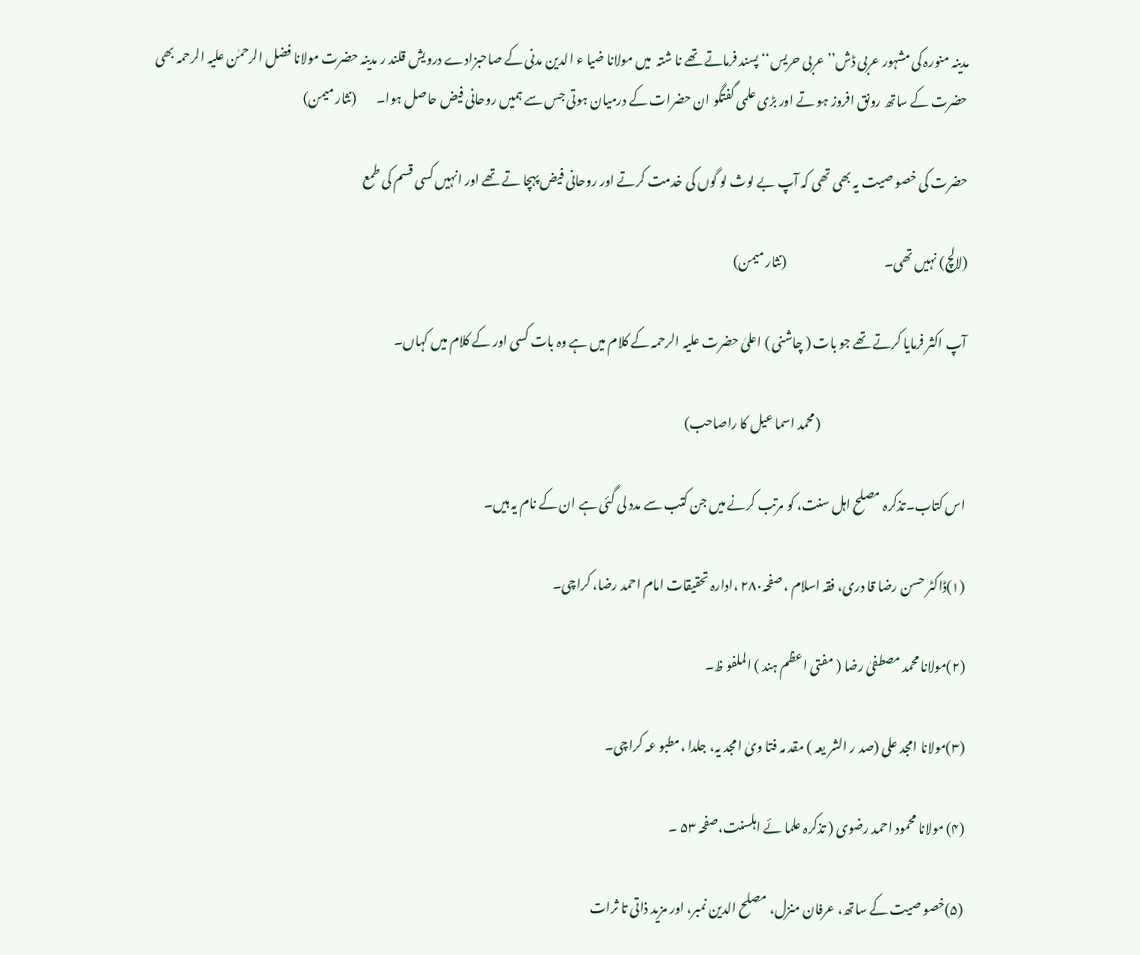مدینہ منورہ کی مشہور عربی ڈش’’ عربی حریس‘‘ پسند فرماتے تھے نا شتہ  میں مولانا ضیا ء الدین مدنی کے صاحبزادے درویش قلند ر مدینہ حضرت مولانا فضل الرحمٰن علیہ الرحمہ بھی حضرت کے ساتھ رونق افروز ہو تے اور بڑی علمی گفتگو ان حضرات کے درمیان ہوتی جس سے ہمیں روحانی فیض حاصل ہوا۔        (نثار میمن)

حضرت کی خصو صیت یہ بھی تھی کہ آپ بے لوث لو گوں کی خدمت کرتے اور روحانی فیض پہچا تے تھے اور انہیں کسی قسم کی طمع

(لالچ) نہیں تھی۔                                       (نثار میمن)

آپ اکثر فرمایا کرتے تھے جو بات ( چاشنی ) اعلیٰ حضرت علیہ الرحمہ کے کلام میں ہے وہ بات کسی اور کے کلام میں کہاں۔

                                                          (محمد اسما عیل کا راصاحب)

اس کتاب۔تذکرہ مصلح اہل سنت، کو مرتب کرنے میں جن کتب سے مدد لی گئی ہے ان کے نام یہ ہیں۔

(۱)ڈاکٹر حسن رضا قا دری، فقہ اسلام ، صفحہ۲۸۰ ،ادارہ تحقیقات امام احمد رضا، کراچی۔

(۲)مولانا محمد مصطفیٰ رضا ( مفتی اعظم ہند ) الملفو ظ۔

(۳)مولانا امجد علی (صد ر الشر یعہ ) مقد مہ فتا ویٰ امجد یہ، جلدا ،مطبو عہ کراچی۔

(۴) مولانا محمود احمد رضوی ( تذکرہ علما ئے اہلسنت،صفحہ ۵۳ ۔

(۵)خصو صیت کے ساتھ، عرفان منزل، مصلح الدین نمبر، اور مزید ذاتی تا ثرات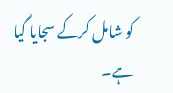کو شامل کرکے سجایا گیا ہے۔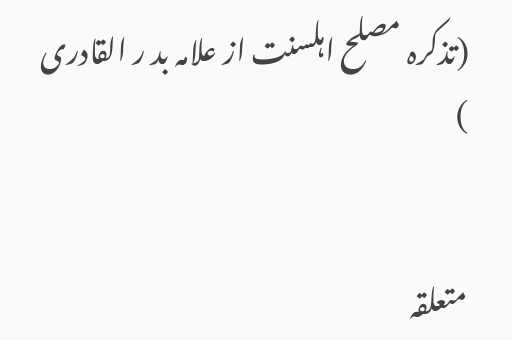(تذکرہ مصلح اہلسنت از علامہ بد ر القادری )


متعلقہ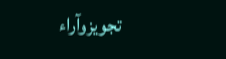تجویزوآراء